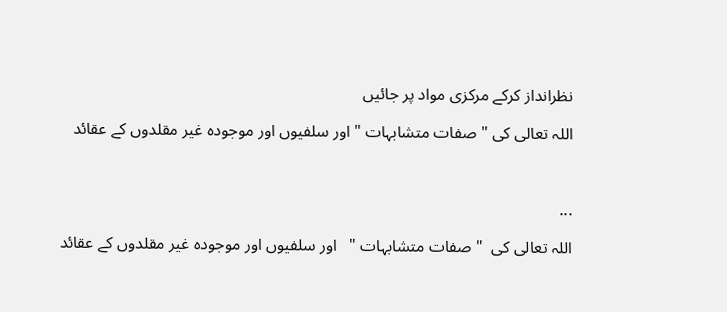نظرانداز کرکے مرکزی مواد پر جائیں

اللہ تعالی کی " صفات متشابہات " اور سلفیوں اور موجودہ غیر مقلدوں کے عقائد



...

اللہ تعالی کی  " صفات متشابہات "   اور سلفیوں اور موجودہ غیر مقلدوں کے عقائد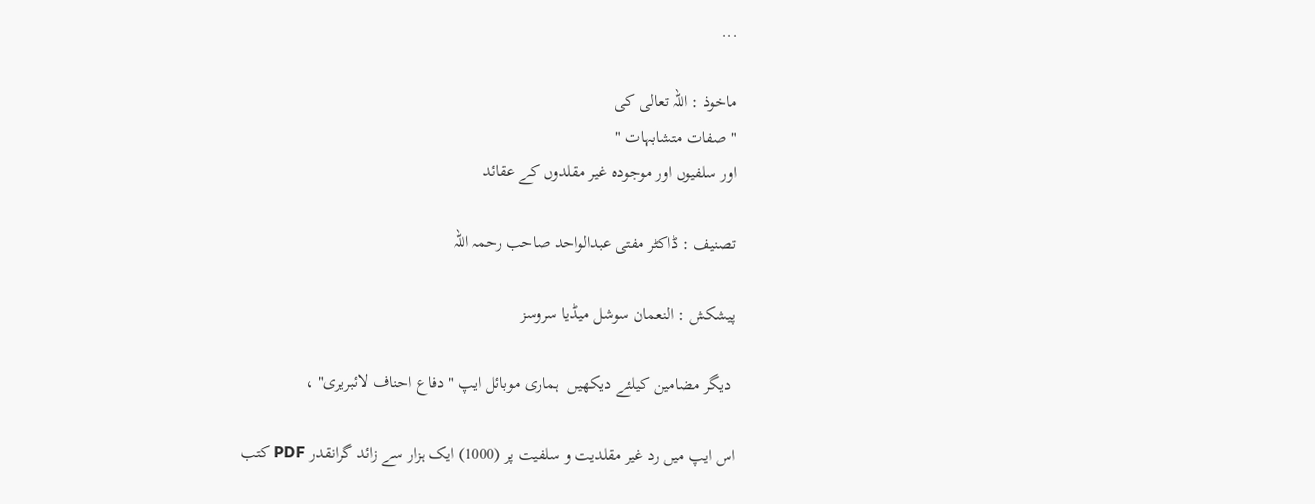...

ماخوذ : اللہ تعالی کی
" صفات متشابہات "
اور سلفیوں اور موجودہ غیر مقلدوں کے عقائد

تصنیف : ڈاکٹر مفتی عبدالواحد صاحب رحمہ اللہ

پیشکش : النعمان سوشل میڈیا سروسز

 دیگر مضامین کیلئے دیکھیں  ہماری موبائل ایپ "دفاع احناف لائبریری" ،

اس ایپ میں رد غیر مقلدیت و سلفیت پر (1000) ایک ہزار سے زائد گرانقدر PDF کتب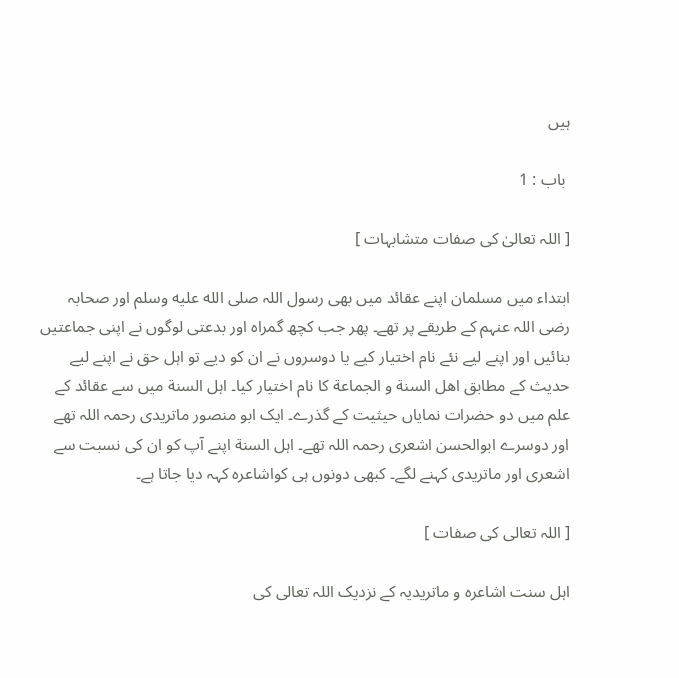ہیں

 باب : 1

[ اللہ تعالیٰ کی صفات متشابہات ]

ابتداء میں مسلمان اپنے عقائد میں بھی رسول اللہ صلى الله عليه وسلم اور صحابہ رضی اللہ عنہم کے طریقے پر تھے۔ پھر جب کچھ گمراہ اور بدعتی لوگوں نے اپنی جماعتیں بنائیں اور اپنے لیے نئے نام اختیار کیے یا دوسروں نے ان کو دیے تو اہل حق نے اپنے لیے حدیث کے مطابق اهل السنة و الجماعة کا نام اختیار کیا۔ اہل السنة میں سے عقائد کے علم میں دو حضرات نمایاں حیثیت کے گذرے۔ ایک ابو منصور ماتریدی رحمہ اللہ تھے اور دوسرے ابوالحسن اشعری رحمہ اللہ تھے۔ اہل السنة اپنے آپ کو ان کی نسبت سے اشعری اور ماتریدی کہنے لگے۔ کبھی دونوں ہی کواشاعرہ کہہ دیا جاتا ہے۔

[ اللہ تعالی کی صفات ]

اہل سنت اشاعرہ و ماتریدیہ کے نزدیک اللہ تعالی کی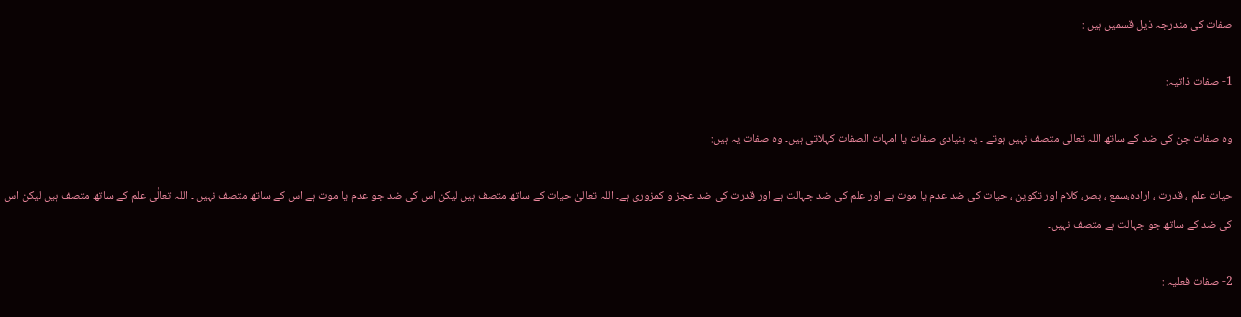صفات کی مندرجہ ذیل قسمیں ہیں :

1- صفات ذاتیہ:

وہ صفات جن کی ضد کے ساتھ اللہ تعالی متصف نہیں ہوتے ۔ یہ بنیادی صفات یا امہات الصفات کہلاتی ہیں۔ وہ صفات یہ ہیں:

حیات علم ، قدرت ، ارادہ،سمع ، بصر، کلام اور تکوین ، حیات کی ضد عدم یا موت ہے اور علم کی ضد جہالت ہے اور قدرت کی ضد عجز و کمزوری ہے۔ اللہ تعالیٰ حیات کے ساتھ متصف ہیں لیکن اس کی ضد جو عدم یا موت ہے اس کے ساتھ متصف نہیں ۔ اللہ تعالٰی علم کے ساتھ متصف ہیں لیکن اس کی ضد کے ساتھ جو جہالت ہے متصف نہیں۔

2- صفات فعلیہ :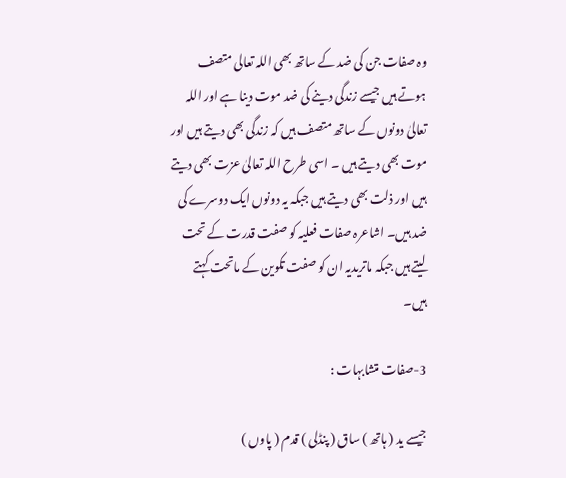وہ صفات جن کی ضد کے ساتھ بھی اللہ تعالی متصف ہوتے ہیں جیسے زندگی دینے کی ضد موت دینا ہے اور اللہ تعالیٰ دونوں کے ساتھ متصف ہیں کہ زندگی بھی دیتے ہیں اور موت بھی دیتے ہیں ۔ اسی طرح اللہ تعالیٰ عزت بھی دیتے ہیں اور ذلت بھی دیتے ہیں جبکہ یہ دونوں ایک دوسرے کی ضد ہیں۔ اشاعرہ صفات فعلیہ کو صفت قدرت کے تحت لیتے ہیں جبکہ ماتریدیہ ان کو صفت تکوین کے ماتحت کہتے ہیں۔

3-صفات متشابہات :

جیسے ید ( ہاتھ ) ساق ( پنڈلی ) قدم ( پاوں )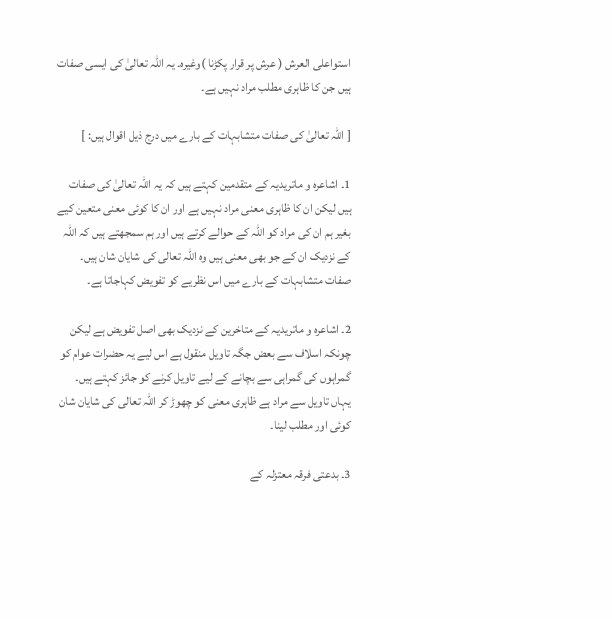استواعلی العرش ( عرش پر قرار پکڑنا )وغیرہ۔ یہ اللہ تعالیٰ کی ایسی صفات ہیں جن کا ظاہری مطلب مراد نہیں ہے۔

[ اللہ تعالیٰ کی صفات متشابہات کے بارے میں درج ذیل اقوال ہیں: ]

1۔ اشاعرہ و ماتریدیہ کے متقدمین کہتے ہیں کہ یہ اللہ تعالیٰ کی صفات ہیں لیکن ان کا ظاہری معنی مراد نہیں ہے اور ان کا کوئی معنی متعین کیے بغیر ہم ان کی مراد کو اللہ کے حوالے کرتے ہیں اور ہم سمجھتے ہیں کہ اللہ کے نزدیک ان کے جو بھی معنی ہیں وہ اللہ تعالی کی شایان شان ہیں۔ صفات متشابہات کے بارے میں اس نظریے کو تفویض کہاجاتا ہے۔

2۔ اشاعرہ و ماتریدیہ کے متاخرین کے نزدیک بھی اصل تفویض ہے لیکن چونکہ اسلاف سے بعض جگہ تاویل منقول ہے اس لیے یہ حضرات عوام کو گمراہوں کی گمراہی سے بچانے کے لیے تاویل کرنے کو جائز کہتے ہیں۔ یہاں تاویل سے مراد ہے ظاہری معنی کو چھوڑ کر اللہ تعالی کی شایان شان کوئی اور مطلب لینا۔

3۔ بدعتی فرقہ معتزلہ کے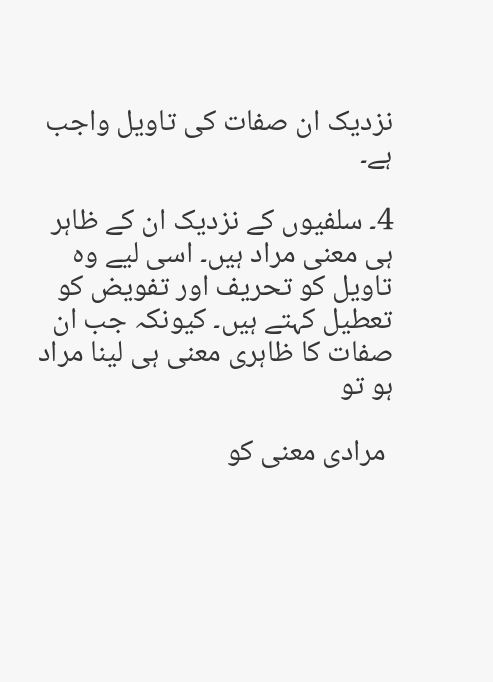نزدیک ان صفات کی تاویل واجب ہے۔

4۔ سلفیوں کے نزدیک ان کے ظاہر ہی معنی مراد ہیں۔ اسی لیے وہ تاویل کو تحریف اور تفویض کو تعطیل کہتے ہیں۔ کیونکہ جب ان صفات کا ظاہری معنی ہی لینا مراد ہو تو

 مرادی معنی کو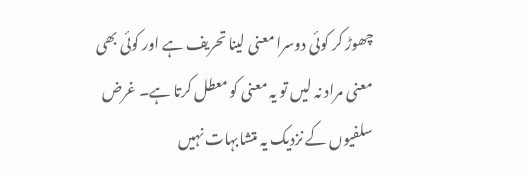چھوڑ کر کوئی دوسرا معنی لینا تحریف ہے اور کوئی بھی معنی مراد نہ لیں تو یہ معنی کو معطل کرتا ہے۔ غرض سلفیوں کے نزدیک یہ متشابہات نہیں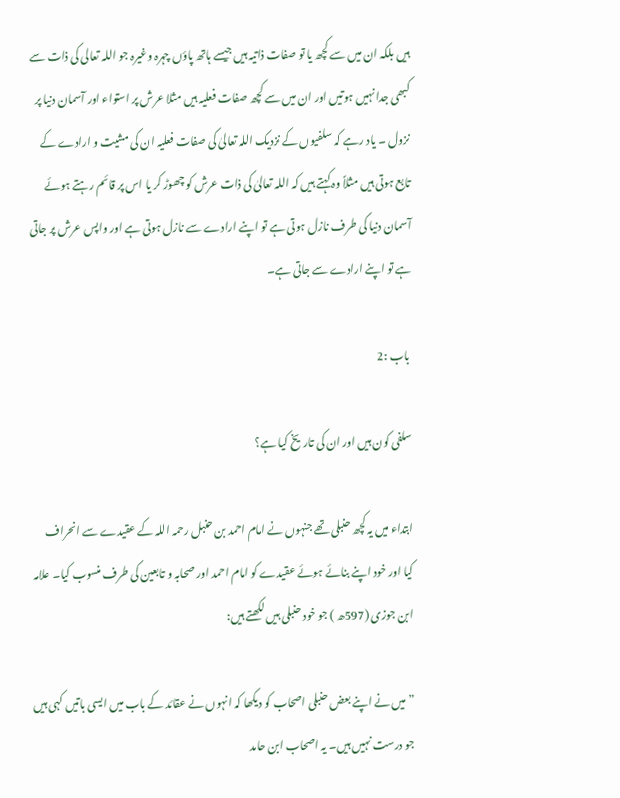ہیں بلکہ ان میں سے کچھ یا تو صفات ذاتیہ ہیں جیسے ہاتھ پاؤں چہرہ وغیرہ جو اللہ تعالی کی ذات سے کبھی جدا نہیں ہوتیں اور ان میں سے کچھ صفات فعلیہ ہیں مثلا عرش پر استواء اور آسمان دنیا پر نزول ۔ یاد رہے کہ سلفیوں کے نزدیک اللہ تعالیٰ کی صفات فعلیہ ان کی مشیت و ارادے کے تابع ہوتی ہیں مثلاً وہ کہتے ہیں کہ اللہ تعالیٰ کی ذات عرش کو چھوڑ کر یا اس پر قائم رہتے ہوئے آسمان دنیا کی طرف نازل ہوتی ہے تو اپنے ارادے سے نازل ہوتی ہے اور واپس عرش پر جاتی ہے تو اپنے ارادے سے جاتی ہے۔

 باب :2

سلفی کون ہیں اور ان کی تاریخ کیا ہے؟

ابتداء میں یہ کچھ حنبلی تھے جنہوں نے امام احمد بن حنبل رحمہ اللہ کے عقیدے سے انحراف کیا اور خود اپنے بنائے ہوئے عقیدے کو امام احمد اور صحابہ و تابعین کی طرف منسوب کیا۔ علامہ ابن جوزی (597ھ ) جو خود حنبلی ہیں لکھتے ہیں:

” میں نے اپنے بعض حنبلی اصحاب کو دیکھا کہ انہوں نے عقائد کے باب میں ایسی باتیں کہی ہیں جو درست نہیں ہیں۔ یہ اصحاب ابن حامد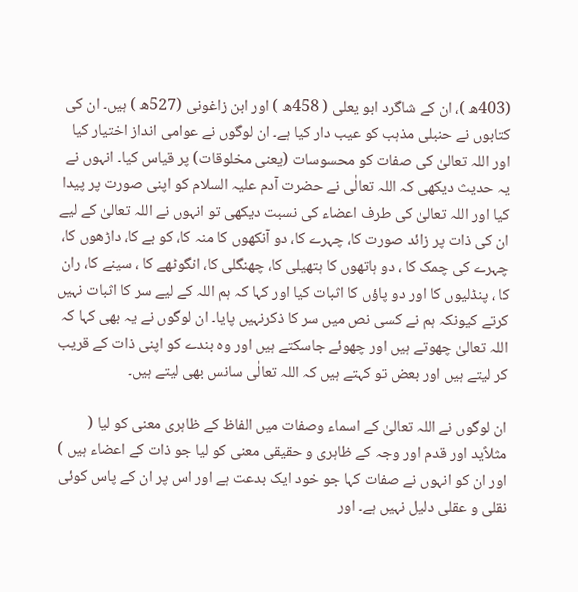(403ھ )، ان کے شاگرد ابو یعلی ( 458ھ ) اور ابن زاغونی (527ھ ) ہیں۔ ان کی کتابوں نے حنبلی مذہب کو عیب دار کیا ہے۔ ان لوگوں نے عوامی انداز اختیار کیا اور اللہ تعالیٰ کی صفات کو محسوسات (یعنی مخلوقات) پر قیاس کیا۔ انہوں نے یہ حدیث دیکھی کہ اللہ تعالٰی نے حضرت آدم علیہ السلام کو اپنی صورت پر پیدا کیا اور اللہ تعالیٰ کی طرف اعضاء کی نسبت دیکھی تو انہوں نے اللہ تعالیٰ کے لیے ان کی ذات پر زائد صورت کا، چہرے کا، دو آنکھوں کا منہ کا، کو بے کا، داڑھوں کا، چہرے کی چمک کا ، دو ہاتھوں کا ہتھیلی کا، چھنگلی کا، انگوٹھے کا ، سینے کا، ران کا ، پنڈلیوں کا اور دو پاؤں کا اثبات کیا اور کہا کہ ہم اللہ کے لیے سر کا اثبات نہیں کرتے کیونکہ ہم نے کسی نص میں سر کا ذکرنہیں پایا۔ ان لوگوں نے یہ بھی کہا کہ اللہ تعالیٰ چھوتے ہیں اور چھوئے جاسکتے ہیں اور وہ بندے کو اپنی ذات کے قریب کر لیتے ہیں اور بعض تو کہتے ہیں کہ اللہ تعالٰی سانس بھی لیتے ہیں۔

ان لوگوں نے اللہ تعالیٰ کے اسماء وصفات میں الفاظ کے ظاہری معنی کو لیا ( مثلاًید اور قدم اور وجہ کے ظاہری و حقیقی معنی کو لیا جو ذات کے اعضاء ہیں ) اور ان کو انہوں نے صفات کہا جو خود ایک بدعت ہے اور اس پر ان کے پاس کوئی نقلی و عقلی دلیل نہیں ہے۔ اور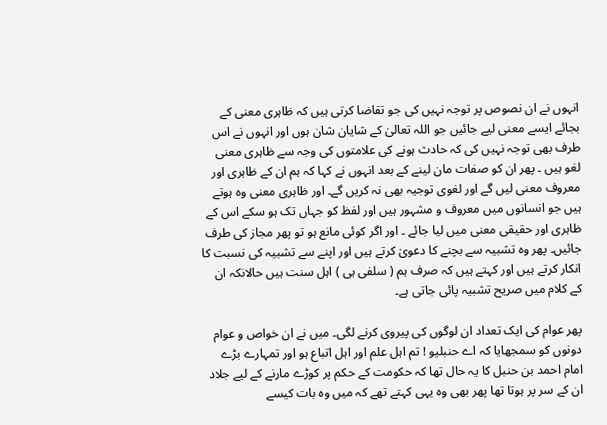انہوں نے ان نصوص پر توجہ نہیں کی جو تقاضا کرتی ہیں کہ ظاہری معنی کے بجائے ایسے معنی لیے جائیں جو اللہ تعالیٰ کے شایان شان ہوں اور انہوں نے اس طرف بھی توجہ نہیں کی کہ حادث ہونے کی علامتوں کی وجہ سے ظاہری معنی لغو ہیں ۔ پھر ان کو صفات مان لینے کے بعد انہوں نے کہا کہ ہم ان کے ظاہری اور معروف معنی لیں گے اور لغوی توجیہ بھی نہ کریں گے۔ اور ظاہری معنی وہ ہوتے ہیں جو انسانوں میں معروف و مشہور ہیں اور لفظ کو جہاں تک ہو سکے اس کے ظاہری اور حقیقی معنی میں لیا جائے ۔ اور اگر کوئی مانع ہو تو پھر مجاز کی طرف جائیں۔ پھر وہ تشبیہ سے بچنے کا دعویٰ کرتے ہیں اور اپنے سے تشبیہ کی نسبت کا انکار کرتے ہیں اور کہتے ہیں کہ صرف ہم ( سلفی ہی ) اہل سنت ہیں حالانکہ ان کے کلام میں صریح تشبیہ پائی جاتی ہے۔

پھر عوام کی ایک تعداد ان لوگوں کی پیروی کرنے لگی۔ میں نے ان خواص و عوام دونوں کو سمجھایا کہ اے حنبلیو ! تم اہل علم اور اہل اتباع ہو اور تمہارے بڑے امام احمد بن حنبل کا یہ حال تھا کہ حکومت کے حکم پر کوڑے مارنے کے لیے جلاد ان کے سر پر ہوتا تھا پھر بھی وہ یہی کہتے تھے کہ میں وہ بات کیسے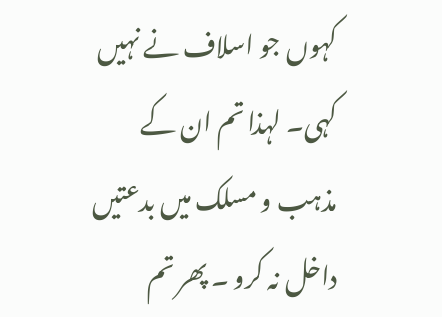کہوں جو اسلاف نے نہیں کہی۔ لہذا تم ان کے مذہب و مسلک میں بدعتیں داخل نہ کرو ۔ پھر تم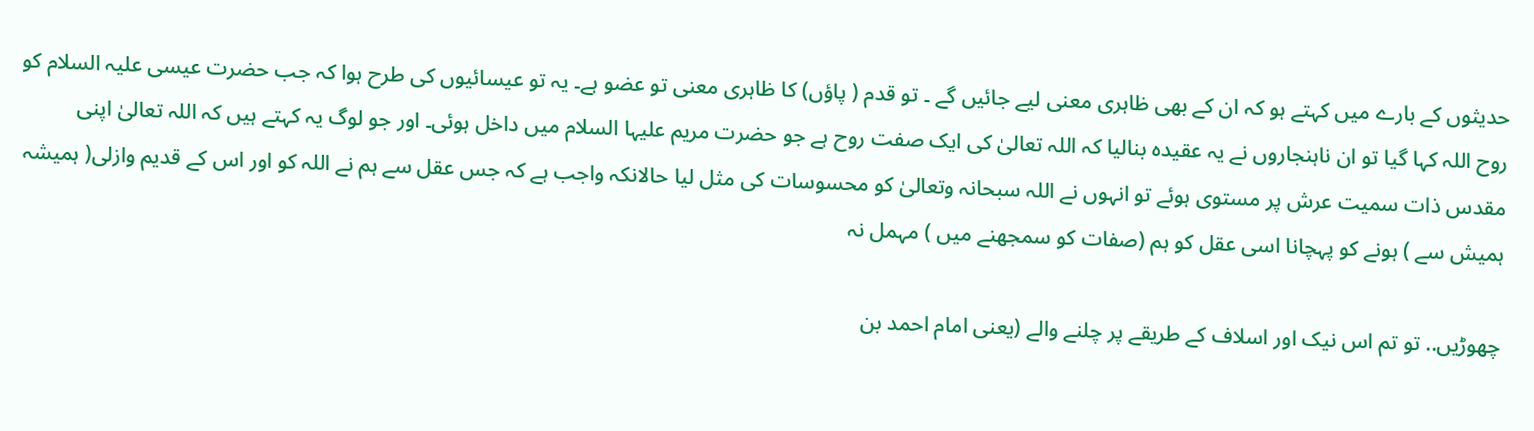حدیثوں کے بارے میں کہتے ہو کہ ان کے بھی ظاہری معنی لیے جائیں گے ۔ تو قدم ( پاؤں) کا ظاہری معنی تو عضو ہے۔ یہ تو عیسائیوں کی طرح ہوا کہ جب حضرت عیسی علیہ السلام کو روح اللہ کہا گیا تو ان ناہنجاروں نے یہ عقیدہ بنالیا کہ اللہ تعالیٰ کی ایک صفت روح ہے جو حضرت مریم علیہا السلام میں داخل ہوئی۔ اور جو لوگ یہ کہتے ہیں کہ اللہ تعالیٰ اپنی مقدس ذات سمیت عرش پر مستوی ہوئے تو انہوں نے اللہ سبحانہ وتعالیٰ کو محسوسات کی مثل لیا حالانکہ واجب ہے کہ جس عقل سے ہم نے اللہ کو اور اس کے قدیم وازلی( ہمیشہ ہمیش سے ) ہونے کو پہچانا اسی عقل کو ہم (صفات کو سمجھنے میں ) مہمل نہ

چھوڑیں.. تو تم اس نیک اور اسلاف کے طریقے پر چلنے والے (یعنی امام احمد بن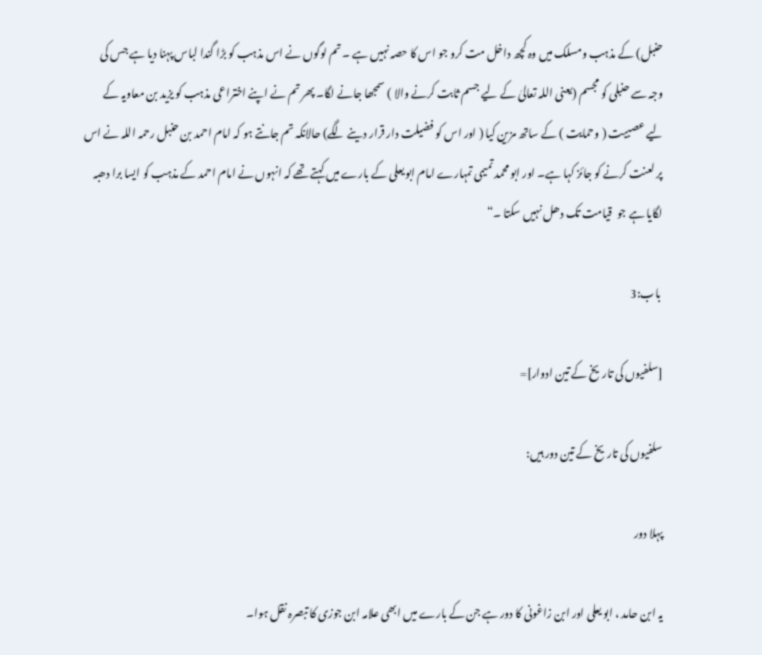حنبل) کے مذہب ومسلک میں وہ کچھ داخل مت کرو جو اس کا حصہ نہیں ہے ۔ تم لوگوں نے اس مذہب کو بڑا گندا لباس پہنا دیا ہے جس کی وجہ سے حنبلی کو مجسم (یعنی اللہ تعالیٰ کے لیے جسم ثابت کرنے والا ) سمجھا جانے لگا۔ پھر تم نے اپنے اختراعی مذہب کو یزید بن معاویہ کے لیے عصبیت ( وحمایت ) کے ساتھ مزین کیا ( اور اس کو فضیلت دار قرار دینے لگے) حالانکہ تم جانتے ہو کہ امام احمد بن حنبل رحمہ اللہ نے اس پر لعنت کرنے کو جائز کہا ہے۔ اور ابو محمد تمیمی تمہارے امام ابو یعلی کے بارے میں کہتے تھے کہ انہوں نے امام احمد کے مذہب کو ایسا برا دھبہ لگایا ہے جو  قیامت تک دھل نہیں سکتا ۔“

 باب:3

[سلفیوں کی تاریخ کے تین ادوار]=

سلفیوں کی تاریخ کے تین دور ہیں:

پہلا دور

یہ ابن حامد ، ابو یعلی اور ابن زاغونی کا دور ہے جن کے بارے میں ابھی علامہ ابن جوزی کا تبصرہ نقل ہوا۔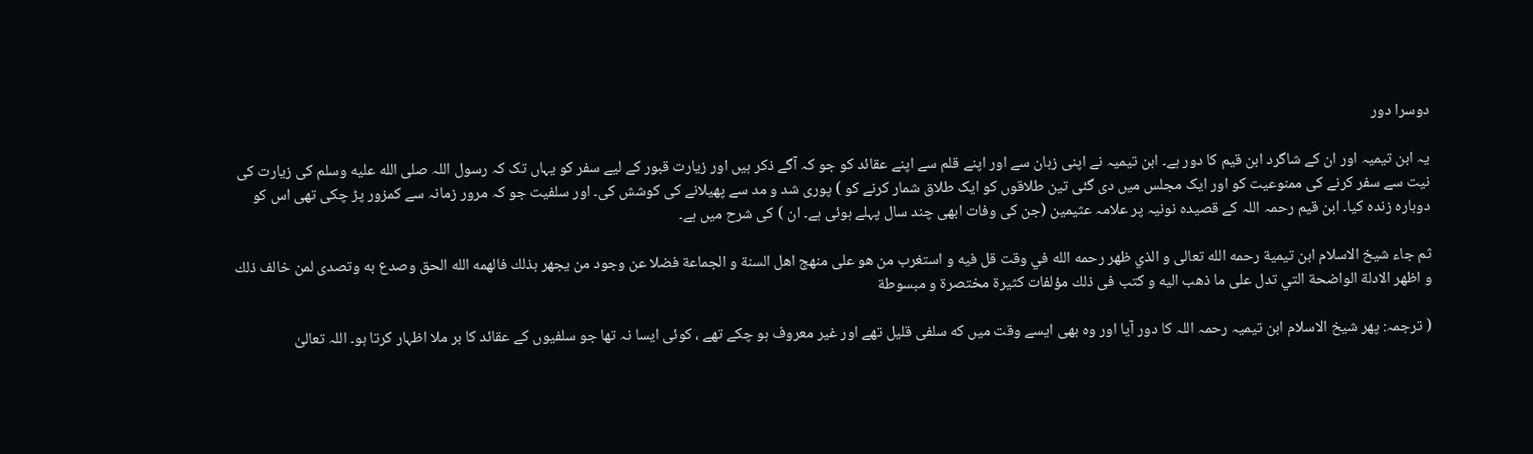دوسرا دور

یہ ابن تیمیہ اور ان کے شاگرد ابن قیم کا دور ہے۔ ابن تیمیہ نے اپنی زبان سے اور اپنے قلم سے اپنے عقائد کو جو کہ آگے ذکر ہیں اور زیارت قبور کے لیے سفر کو یہاں تک کہ رسول اللہ صلى الله عليه وسلم کی زیارت کی نیت سے سفر کرنے کی ممنوعیت کو اور ایک مجلس میں دی گئی تین طلاقوں کو ایک طلاق شمار کرنے کو ) پوری شد و مد سے پھیلانے کی کوشش کی۔ اور سلفیت جو کہ مرور زمانہ سے کمزور پڑ چکی تھی اس کو دوبارہ زندہ کیا۔ ابن قیم رحمہ اللہ کے قصیدہ نونیہ پر علامہ عثیمین (جن کی وفات ابھی چند سال پہلے ہوئی ہے۔ ان ) کی شرح میں ہے۔

ثم جاء شيخ الاسلام ابن تيمية رحمه الله تعالى و الذي ظهر رحمه الله في وقت قل فيه و استغرب من هو على منهج اهل السنة و الجماعة فضلا عن وجود من يجهر بذلك فالهمه الله الحق وصدع به وتصدى لمن خالف ذلك و اظهر الادلة الواضحة التي تدل على ما ذهب اليه و كتب فى ذلك مؤلفات كثيرة مختصرة و مبسوطة

( ترجمہ: پھر شیخ الاسلام ابن تیمیہ رحمہ اللہ کا دور آیا اور وہ بھی ایسے وقت میں که سلفی قلیل تھے اور غیر معروف ہو چکے تھے ، کوئی ایسا نہ تھا جو سلفیوں کے عقائد کا بر ملا اظہار کرتا ہو۔ اللہ تعالیٰ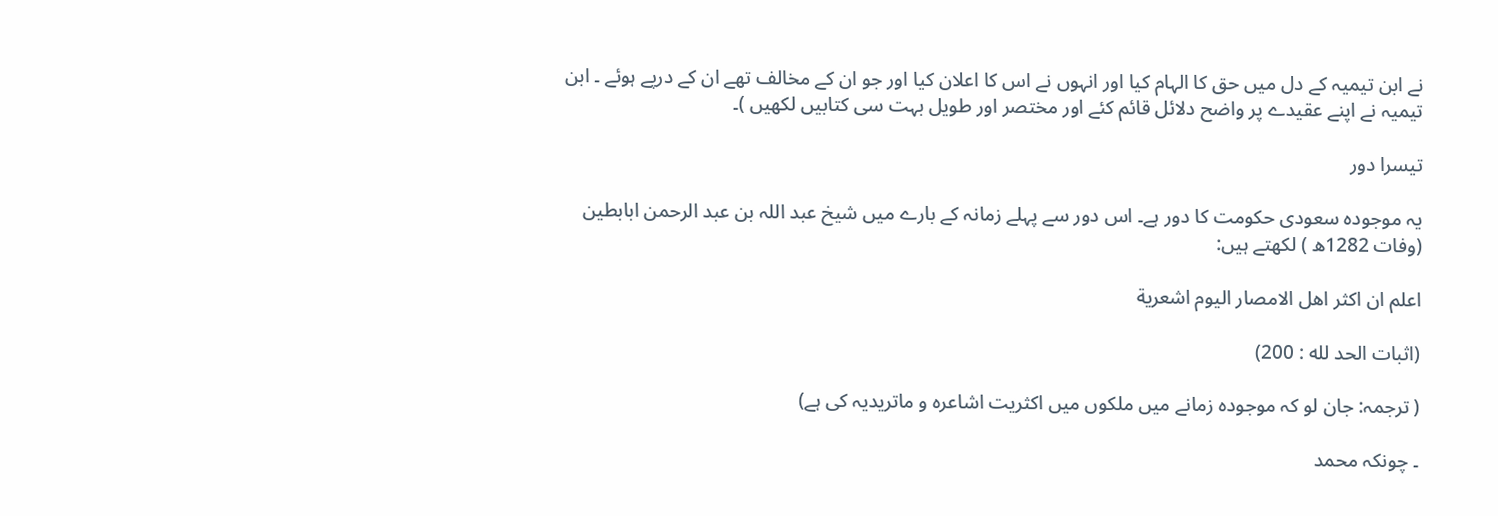نے ابن تیمیہ کے دل میں حق کا الہام کیا اور انہوں نے اس کا اعلان کیا اور جو ان کے مخالف تھے ان کے درپے ہوئے ۔ ابن تیمیہ نے اپنے عقیدے پر واضح دلائل قائم کئے اور مختصر اور طویل بہت سی کتابیں لکھیں )۔

تیسرا دور

یہ موجودہ سعودی حکومت کا دور ہے۔ اس دور سے پہلے زمانہ کے بارے میں شیخ عبد اللہ بن عبد الرحمن ابابطین (وفات 1282ھ ) لکھتے ہیں:

اعلم ان اكثر اهل الامصار اليوم اشعرية

(اثبات الحد لله : 200)

( ترجمہ: جان لو کہ موجودہ زمانے میں ملکوں میں اکثریت اشاعرہ و ماتریدیہ کی ہے)

۔ چونکہ محمد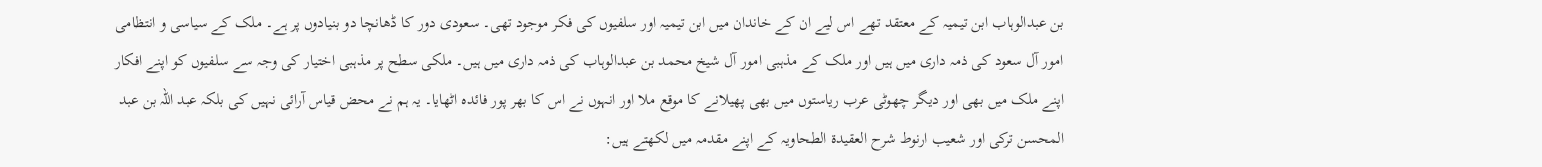بن عبدالوہاب ابن تیمیہ کے معتقد تھے اس لیے ان کے خاندان میں ابن تیمیہ اور سلفیوں کی فکر موجود تھی۔ سعودی دور کا ڈھانچا دو بنیادوں پر ہے۔ ملک کے سیاسی و انتظامی امور آل سعود کی ذمہ داری میں ہیں اور ملک کے مذہبی امور آل شیخ محمد بن عبدالوہاب کی ذمہ داری میں ہیں۔ ملکی سطح پر مذہبی اختیار کی وجہ سے سلفیوں کو اپنے افکار اپنے ملک میں بھی اور دیگر چھوٹی عرب ریاستوں میں بھی پھیلانے کا موقع ملا اور انہوں نے اس کا بھر پور فائدہ اٹھایا۔ یہ ہم نے محض قیاس آرائی نہیں کی بلکہ عبد اللہ بن عبد المحسن ترکی اور شعیب ارنوط شرح العقيدة الطحاویہ کے اپنے مقدمہ میں لکھتے ہیں: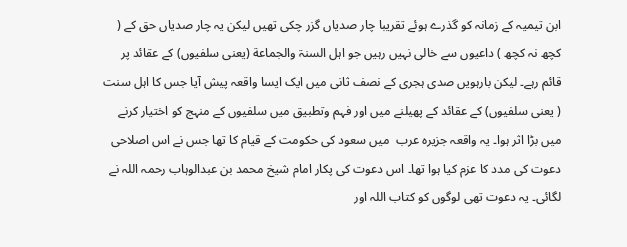ابن تیمیہ کے زمانہ کو گذرے ہوئے تقریبا چار صدیاں گزر چکی تھیں لیکن یہ چار صدیاں حق کے ( کچھ نہ کچھ ) داعیوں سے خالی نہیں رہیں جو اہل السنۃ والجماعة (یعنی سلفیوں) کے عقائد پر قائم رہے۔ لیکن بارہویں صدی ہجری کے نصف ثانی میں ایک ایسا واقعہ پیش آیا جس کا اہل سنت ( یعنی سلفیوں) کے عقائد کے پھیلنے میں اور فہم وتطبیق میں سلفیوں کے منہج کو اختیار کرنے میں بڑا اثر ہوا۔ یہ واقعہ جزیرہ عرب  میں سعود کی حکومت کے قیام کا تھا جس نے اس اصلاحی دعوت کی مدد کا عزم کیا ہوا تھا۔ اس دعوت کی پکار امام شیخ محمد بن عبدالوہاب رحمہ اللہ نے لگائی۔ یہ دعوت تھی لوگوں کو کتاب اللہ اور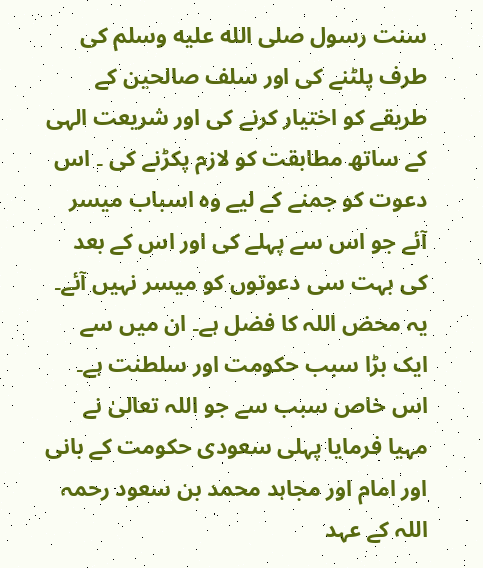سنت رسول صلى الله عليه وسلم کی طرف پلٹنے کی اور سلف صالحین کے طریقے کو اختیار کرنے کی اور شریعت الہی کے ساتھ مطابقت کو لازم پکڑنے کی ۔ اس دعوت کو جمنے کے لیے وہ اسباب میسر آئے جو اس سے پہلے کی اور اس کے بعد کی بہت سی دعوتوں کو میسر نہیں آئے۔ یہ محض اللہ کا فضل ہے۔ ان میں سے ایک بڑا سبب حکومت اور سلطنت ہے۔ اس خاص سبب سے جو اللہ تعالیٰ نے مہیا فرمایا پہلی سعودی حکومت کے بانی اور امام اور مجاہد محمد بن سعود رحمہ اللہ کے عہد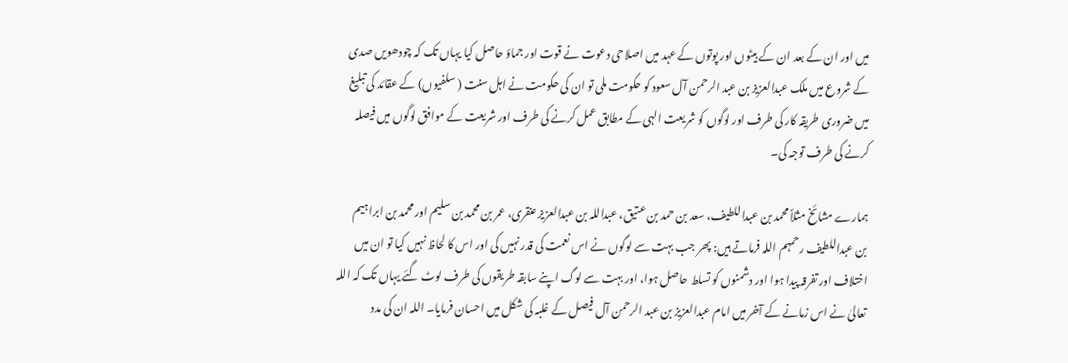میں اور ان کے بعد ان کے بیٹوں اور پوتوں کے عہد میں اصلاحی دعوت نے قوت اور جماؤ حاصل کیا یہاں تک کہ چودھویں صدی کے شروع میں ملک عبدالعزیز بن عبد الرحمن آل سعود کو حکومت ملی تو ان کی حکومت نے اہل سنت ( سلفیوں) کے عقائد کی تبلیغ میں ضروری طریقہ کار کی طرف اور لوگوں کو شریعت الہی کے مطابق عمل کرنے کی طرف اور شریعت کے موافق لوگوں میں فیصلہ کرنے کی طرف توجہ کی۔

ہمارے مشائخ مثلاً محمد بن عبداللطیف، سعد بن حمد بن عتیق، عبداللہ بن عبدالعزیز عنقری، عمر بن محمد بن سلیم اور محمد بن ابراہیم بن عبداللطیف رحمہم اللہ فرماتے ہیں: پھر جب بہت سے لوگوں نے اس نعمت کی قدر نہیں کی اور اس کا لحاظ نہیں کیا تو ان میں اختلاف اور تفرقہ پیدا ہوا اور دشمنوں کو تسلط حاصل ہوا، اور بہت سے لوگ اپنے سابقہ طریقوں کی طرف لوٹ گئے یہاں تک کہ اللہ تعالیٰ نے اس زمانے کے آخر میں امام عبدالعزیز بن عبد الرحمن آل فیصل کے غلبہ کی شکل میں احسان فرمایا۔ اللہ ان کی مدد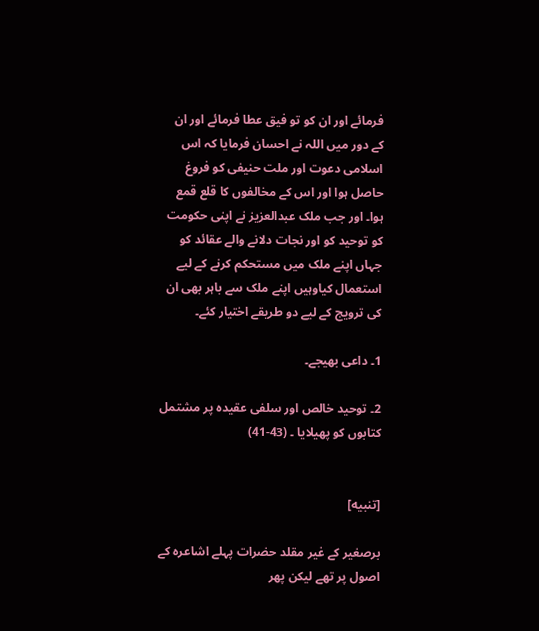فرمائے اور ان کو تو فیق عطا فرمائے اور ان کے دور میں اللہ نے احسان فرمایا کہ اس اسلامی دعوت اور ملت حنیفی کو فروغ حاصل ہوا اور اس کے مخالفوں کا قلع قمع ہوا۔ اور جب ملک عبدالعزیز نے اپنی حکومت کو توحید کو اور نجات دلانے والے عقائد کو جہاں اپنے ملک میں مستحکم کرنے کے لیے استعمال کیاوہیں اپنے ملک سے باہر بھی ان کی ترویج کے لیے دو طریقے اختیار کئے۔

1۔ داعی بھیجے۔

2۔ توحید خالص اور سلفی عقیدہ پر مشتمل کتابوں کو پھیلایا ۔ (43-41)


[تنبيه]

برصغیر کے غیر مقلد حضرات پہلے اشاعرہ کے اصول پر تھے لیکن پھر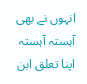انہوں نے بھی آہستہ آہستہ اپنا تعلق ابن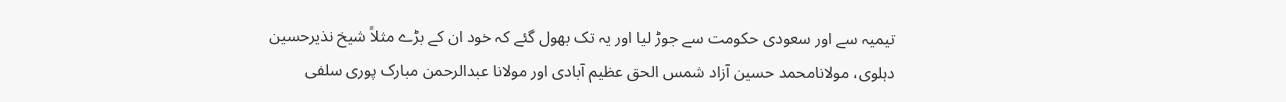تیمیہ سے اور سعودی حکومت سے جوڑ لیا اور یہ تک بھول گئے کہ خود ان کے بڑے مثلاً شیخ نذیرحسین دہلوی، مولانامحمد حسین آزاد شمس الحق عظیم آبادی اور مولانا عبدالرحمن مبارک پوری سلفی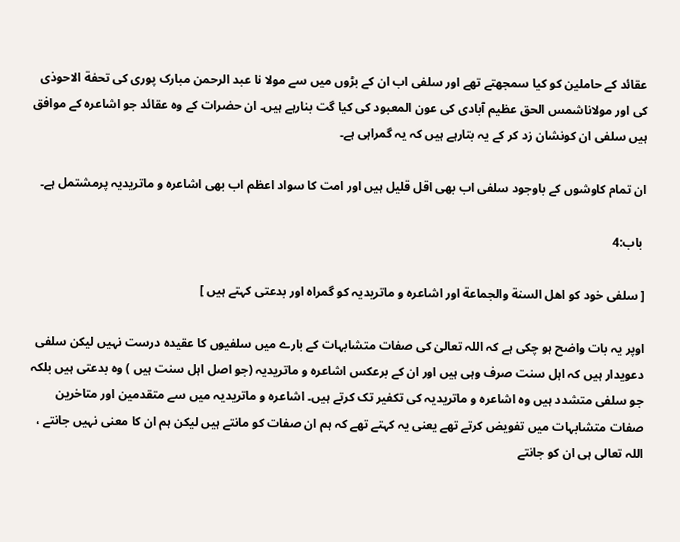عقائد کے حاملین کو کیا سمجھتے تھے اور سلفی اب ان کے بڑوں میں سے مولا نا عبد الرحمن مبارک پوری کی تحفة الاحوذی کی اور مولاناشمس الحق عظیم آبادی کی عون المعبود کی کیا گت بنارہے ہیں۔ ان حضرات کے وہ عقائد جو اشاعرہ کے موافق ہیں سلفی ان کونشان زد کر کے یہ بتارہے ہیں کہ یہ گمراہی ہے۔

ان تمام کاوشوں کے باوجود سلفی اب بھی اقل قلیل ہیں اور امت کا سواد اعظم اب بھی اشاعرہ و ماتریدیہ پرمشتمل ہے۔

 باب:4

[ سلفی خود کو اهل السنة والجماعة اور اشاعرہ و ماتریدیہ کو گمراہ اور بدعتی کہتے ہیں ]

اوپر یہ بات واضح ہو چکی ہے کہ اللہ تعالیٰ کی صفات متشابہات کے بارے میں سلفیوں کا عقیدہ درست نہیں لیکن سلفی دعویدار ہیں کہ اہل سنت صرف وہی ہیں اور ان کے برعکس اشاعرہ و ماتریدیہ (جو اصل اہل سنت ہیں ) وہ بدعتی ہیں بلکہ جو سلفی متشدد ہیں وہ اشاعرہ و ماتریدیہ کی تکفیر تک کرتے ہیں۔ اشاعرہ و ماتریدیہ میں سے متقدمین اور متاخرین صفات متشابہات میں تفویض کرتے تھے یعنی یہ کہتے تھے کہ ہم ان صفات کو مانتے ہیں لیکن ہم ان کا معنی نہیں جانتے ، اللہ تعالی ہی ان کو جانتے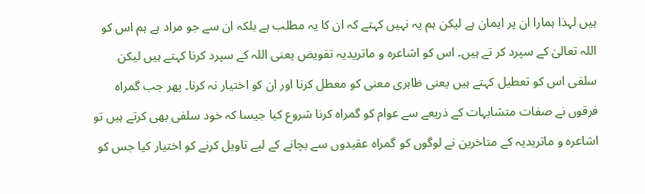ہیں لہذا ہمارا ان پر ایمان ہے لیکن ہم یہ نہیں کہتے کہ ان کا یہ مطلب ہے بلکہ ان سے جو مراد ہے ہم اس کو اللہ تعالیٰ کے سپرد کر تے ہیں۔ اس کو اشاعره و ماتریدیہ تفویض یعنی اللہ کے سپرد کرنا کہتے ہیں لیکن سلفی اس کو تعطیل کہتے ہیں یعنی ظاہری معنی کو معطل کرنا اور ان کو اختیار نہ کرنا۔ پھر جب گمراہ فرقوں نے صفات متشابہات کے ذریعے سے عوام کو گمراہ کرنا شروع کیا جیسا کہ خود سلفی بھی کرتے ہیں تو اشاعرہ و ماتریدیہ کے متاخرین نے لوگوں کو گمراہ عقیدوں سے بچانے کے لیے تاویل کرنے کو اختیار کیا جس کو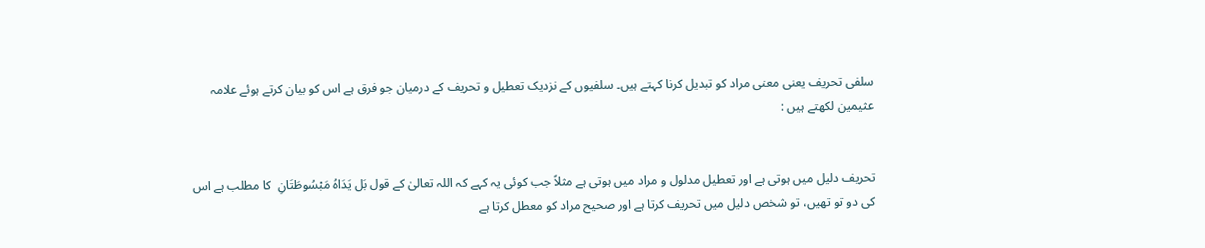سلفی تحریف یعنی معنی مراد کو تبدیل کرنا کہتے ہیں۔ سلفیوں کے نزدیک تعطیل و تحریف کے درمیان جو فرق ہے اس کو بیان کرتے ہوئے علامہ عثیمین لکھتے ہیں :


تحریف دلیل میں ہوتی ہے اور تعطیل مدلول و مراد میں ہوتی ہے مثلاً جب کوئی یہ کہے کہ اللہ تعالیٰ کے قول بَل يَدَاهُ مَبْسُوطَتَانِ  کا مطلب ہے اس کی دو تو تھیں، تو شخص دلیل میں تحریف کرتا ہے اور صحیح مراد کو معطل کرتا ہے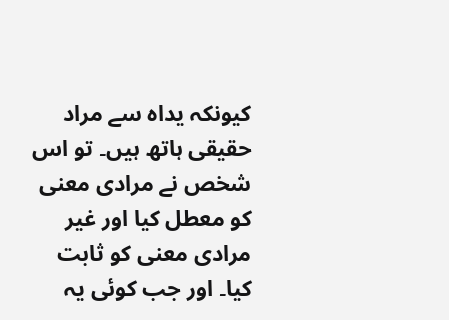کیونکہ یداہ سے مراد حقیقی ہاتھ ہیں۔ تو اس شخص نے مرادی معنی کو معطل کیا اور غیر مرادی معنی کو ثابت کیا۔ اور جب کوئی یہ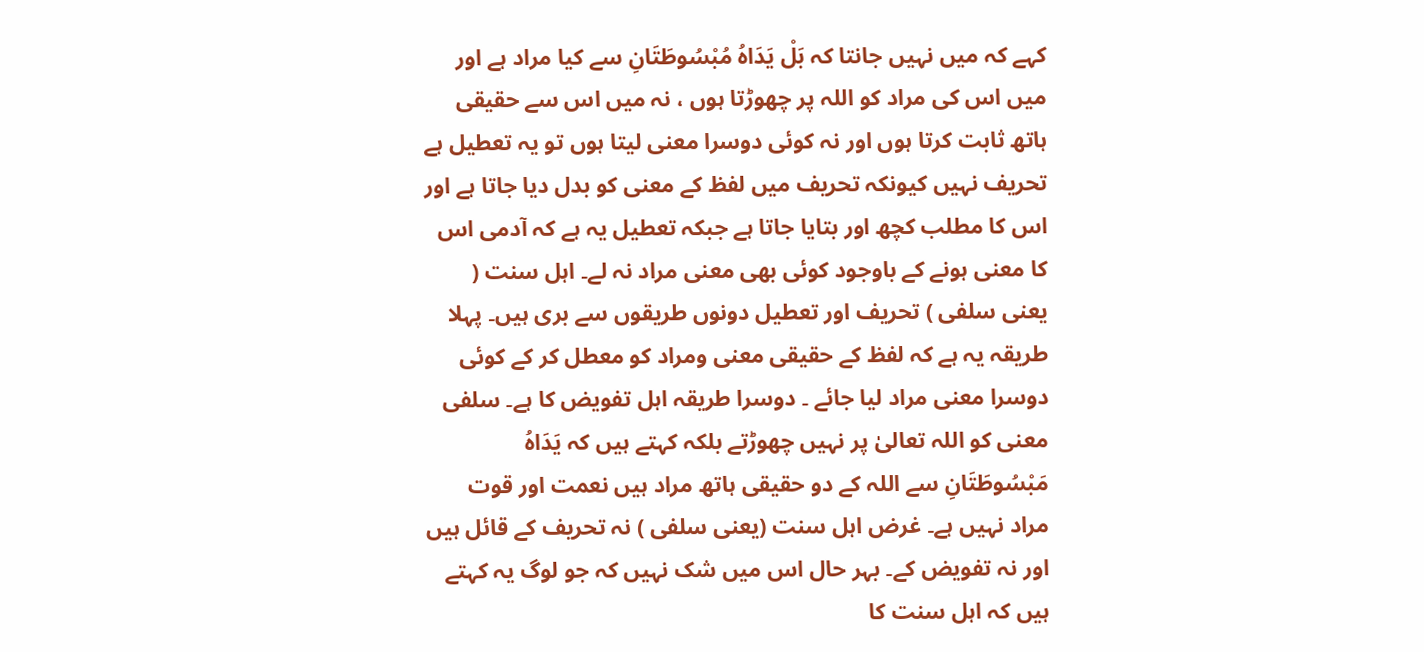کہے کہ میں نہیں جانتا کہ بَلْ يَدَاهُ مُبْسُوطَتَانِ سے کیا مراد ہے اور میں اس کی مراد کو اللہ پر چھوڑتا ہوں ، نہ میں اس سے حقیقی ہاتھ ثابت کرتا ہوں اور نہ کوئی دوسرا معنی لیتا ہوں تو یہ تعطیل ہے تحریف نہیں کیونکہ تحریف میں لفظ کے معنی کو بدل دیا جاتا ہے اور اس کا مطلب کچھ اور بتایا جاتا ہے جبکہ تعطیل یہ ہے کہ آدمی اس کا معنی ہونے کے باوجود کوئی بھی معنی مراد نہ لے۔ اہل سنت ( یعنی سلفی ) تحریف اور تعطیل دونوں طریقوں سے بری ہیں۔ پہلا طریقہ یہ ہے کہ لفظ کے حقیقی معنی ومراد کو معطل کر کے کوئی دوسرا معنی مراد لیا جائے ۔ دوسرا طریقہ اہل تفویض کا ہے۔ سلفی معنی کو اللہ تعالیٰ پر نہیں چھوڑتے بلکہ کہتے ہیں کہ يَدَاهُ مَبْسُوطَتَانِ سے اللہ کے دو حقیقی ہاتھ مراد ہیں نعمت اور قوت مراد نہیں ہے۔ غرض اہل سنت (یعنی سلفی ) نہ تحریف کے قائل ہیں اور نہ تفویض کے۔ بہر حال اس میں شک نہیں کہ جو لوگ یہ کہتے ہیں کہ اہل سنت کا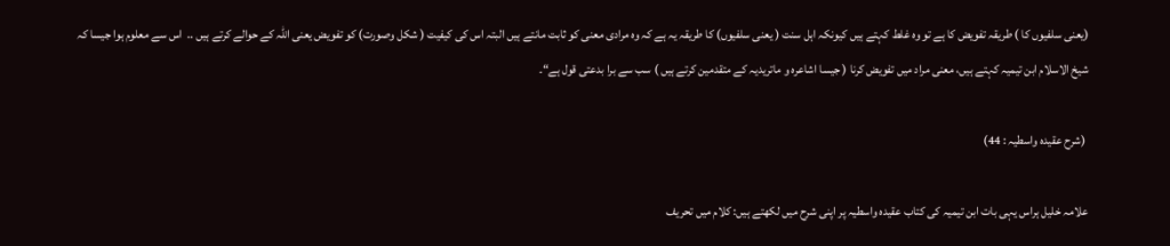(یعنی سلفیوں کا ) طریقہ تفویض کا ہے تو وہ غلط کہتے ہیں کیونکہ اہل سنت ( یعنی سلفیوں) کا طریقہ یہ ہے کہ وہ مرادی معنی کو ثابت مانتے ہیں البتہ اس کی کیفیت ( شکل وصورت) کو تفویض یعنی اللہ کے حوالے کرتے ہیں ..  اس سے معلوم ہوا جیسا کہ شیخ الاسلام ابن تیمیہ کہتے ہیں، معنی مراد میں تفویض کرنا ( جیسا اشاعرہ و ماتریدیہ کے متقدمین کرتے ہیں ) سب سے برا بدعتی قول ہے“۔

 (شرح عقیدہ واسطیہ : 44)

علامہ خلیل ہراس یہی بات ابن تیمیہ کی کتاب عقیدہ واسطیہ پر اپنی شرح میں لکھتے ہیں: کلام میں تحریف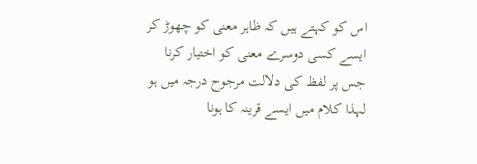اس کو کہتے ہیں کہ ظاہر معنی کو چھوڑ کر ایسے کسی دوسرے معنی کو اختیار کرنا جس پر لفظ کی دلالت مرجوح درجہ میں ہو لہذا کلام میں ایسے قرینہ کا ہونا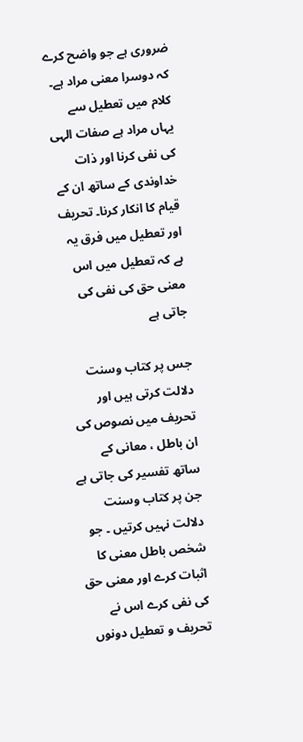ضروری ہے جو واضح کرے کہ دوسرا معنی مراد ہے۔ کلام میں تعطیل سے یہاں مراد ہے صفات الہی کی نفی کرنا اور ذات خداوندی کے ساتھ ان کے قیام کا انکار کرنا۔ تحریف اور تعطیل میں فرق یہ ہے کہ تعطیل میں اس معنی حق کی نفی کی جاتی ہے

جس پر کتاب وسنت دلالت کرتی ہیں اور تحریف میں نصوص کی ان باطل ، معانی کے ساتھ تفسیر کی جاتی ہے جن پر کتاب وسنت دلالت نہیں کرتیں ۔ جو شخص باطل معنی کا اثبات کرے اور معنی حق کی نفی کرے اس نے تحریف و تعطیل دونوں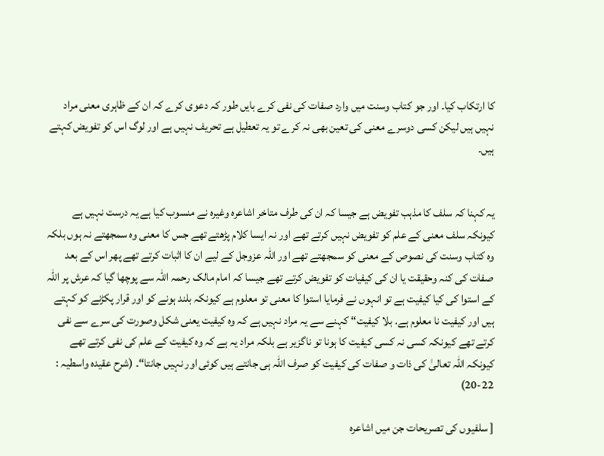کا ارتکاب کیا۔ اور جو کتاب وسنت میں وارد صفات کی نفی کرے بایں طور کہ دعوی کرے کہ ان کے ظاہری معنی مراد نہیں ہیں لیکن کسی دوسرے معنی کی تعین بھی نہ کرے تو یہ تعطیل ہے تحریف نہیں ہے اور لوگ اس کو تفویض کہتے ہیں۔


یہ کہنا کہ سلف کا مذہب تفویض ہے جیسا کہ ان کی طرف متاخر اشاعرہ وغیرہ نے منسوب کیا ہے یہ درست نہیں ہے کیونکہ سلف معنی کے علم کو تفویض نہیں کرتے تھے اور نہ ایسا کلام پڑھتے تھے جس کا معنی وہ سمجھتے نہ ہوں بلکہ وہ کتاب وسنت کی نصوص کے معنی کو سمجھتے تھے اور اللہ عزوجل کے لیے ان کا اثبات کرتے تھے پھر اس کے بعد صفات کی کنہ وحقیقت یا ان کی کیفیات کو تفویض کرتے تھے جیسا کہ امام مالک رحمہ اللہ سے پوچھا گیا کہ عرش پر اللہ کے استوا کی کیا کیفیت ہے تو انہوں نے فرمایا استوا کا معنی تو معلوم ہے کیونکہ بلند ہونے کو اور قرار پکڑنے کو کہتے ہیں اور کیفیت نا معلوم ہے. بلا کیفیت“ کہنے سے یہ مراد نہیں ہے کہ وہ کیفیت یعنی شکل وصورت کی سرے سے نفی کرتے تھے کیونکہ کسی نہ کسی کیفیت کا ہونا تو ناگزیر ہے بلکہ مراد یہ ہے کہ وہ کیفیت کے علم کی نفی کرتے تھے کیونکہ اللہ تعالیٰ کی ذات و صفات کی کیفیت کو صرف اللہ ہی جانتے ہیں کوئی اور نہیں جانتا“۔ (شرح عقیدہ واسطیہ : 22-20)

[ سلفیوں کی تصریحات جن میں اشاعرہ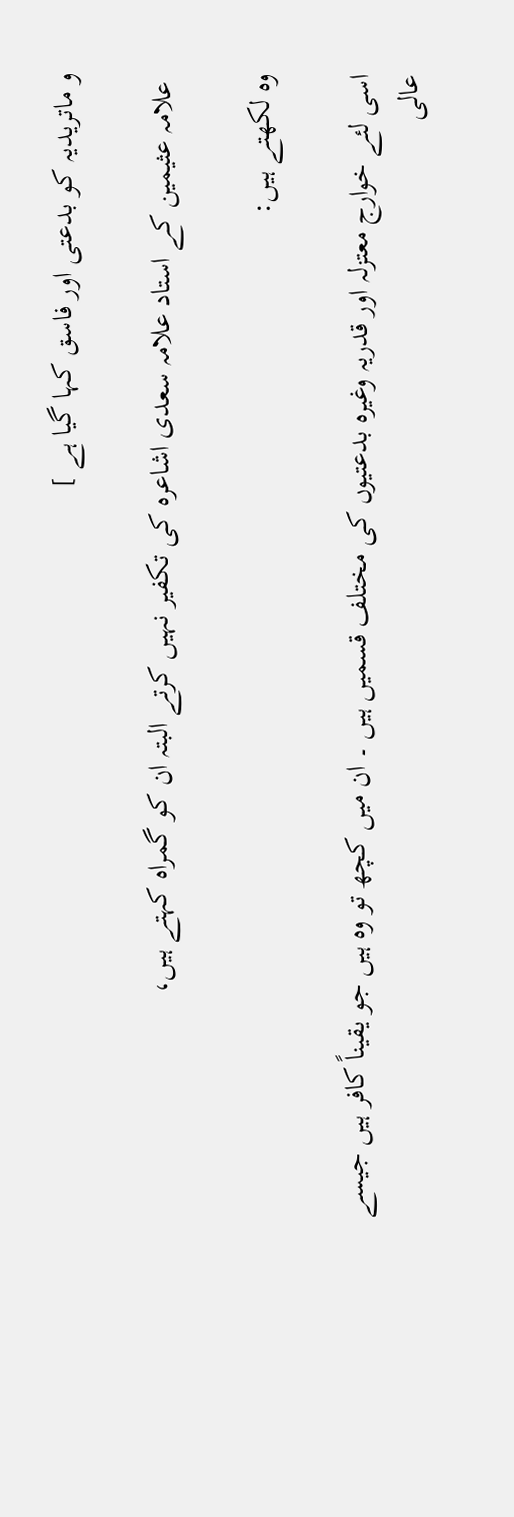و ماتریدیہ کو بدعتی اور فاسق کہا گیا ہے ]

 علامہ عثیمین کے استاد علامہ سعدی اشاعرہ کی تکفیر نہیں کرتے البتہ ان کو گمراہ کہتے ہیں،

وہ لکھتے ہیں:

اسی لئے خوارج معتزلہ اور قدریہ وغیرہ بدعتیوں کی مختلف قسمیں ہیں ۔ ان میں کچھ تو وہ ہیں جو یقیناً کافر ہیں جیسے عالی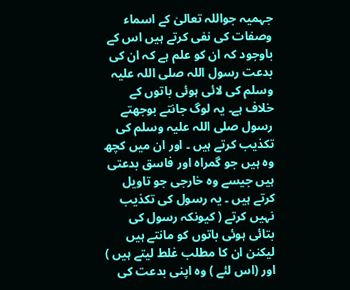جہمیہ جواللہ تعالیٰ کے اسماء وصفات کی نفی کرتے ہیں اس کے باوجود کہ ان کو علم ہے کہ ان کی بدعت رسول اللہ صلی اللہ علیہ وسلم کی لائی ہوئی باتوں کے خلاف ہے۔ یہ لوگ جانتے بوجھتے رسول صلی اللہ علیہ وسلم کی تکذیب کرتے ہیں ۔ اور ان میں کچھ وہ ہیں جو گمراہ اور فاسق بدعتی ہیں جیسے وہ خارجی جو تاویل کرتے ہیں ۔ یہ رسول کی تکذیب نہیں کرتے ( کیونکہ رسول کی بتائی ہوئی باتوں کو مانتے ہیں لیکنن ان کا مطلب غلط لیتے ہیں ) اور (اس لئے ) وہ اپنی بدعت کی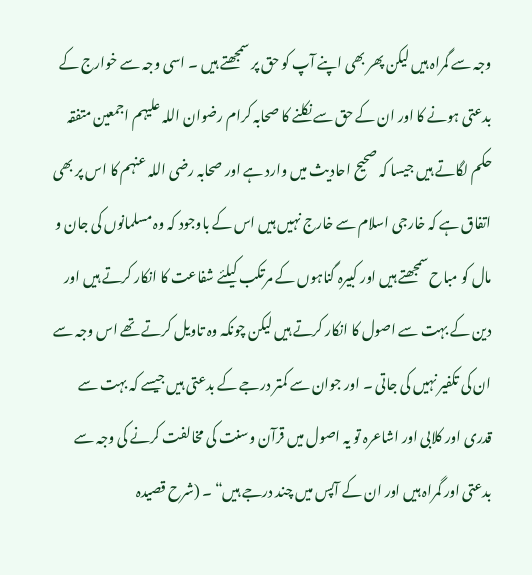وجہ سے گمراہ ہیں لیکن پھر بھی اپنے آپ کو حق پر سمجھتے ہیں ۔ اسی وجہ سے خوارج کے بدعتی ہونے کا اور ان کے حق سے نکلنے کا صحابہ کرام رضوان اللہ علیہم اجمعین متفقہ حکم لگاتے ہیں جیسا کہ صحیح احادیث میں وارد ہے اور صحابہ رضی اللہ عنہم کا اس پر بھی اتفاق ہے کہ خارجی اسلام سے خارج نہیں ہیں اس کے باوجود کہ وہ مسلمانوں کی جان و مال کو مباح سمجھتے ہیں اور کبیرہ گناہوں کے مرتکب کیلئے شفاعت کا انکار کرتے ہیں اور دین کے بہت سے اصول کا انکار کرتے ہیں لیکن چونکہ وہ تاویل کرتے تھے اس وجہ سے ان کی تکفیر نہیں کی جاتی ۔ اور جوان سے کمتر درجے کے بدعتی ہیں جیسے کہ بہت سے قدری اور کلابی اور اشاعرہ تو یہ اصول میں قرآن وسنت کی مخالفت کرنے کی وجہ سے بدعتی اور گمراہ ہیں اور ان کے آپس میں چند درجے ہیں“ ۔ (شرح قصیدہ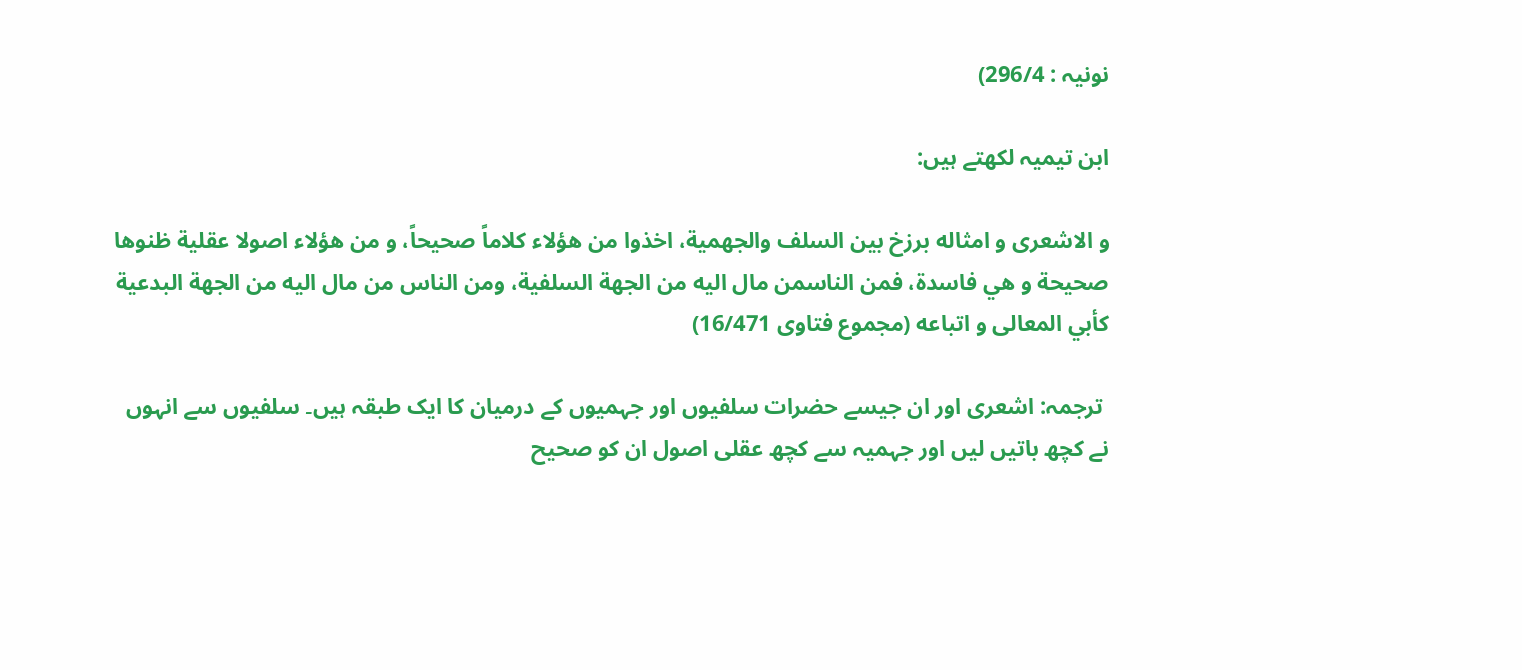نونیہ : 296/4)

ابن تیمیہ لکھتے ہیں:

و الاشعرى و امثاله برزخ بين السلف والجهمية، اخذوا من هؤلاء كلاماً صحيحاً، و من هؤلاء اصولا عقلية ظنوها صحيحة و هي فاسدة، فمن الناسمن مال اليه من الجهة السلفية، ومن الناس من مال اليه من الجهة البدعية كأبي المعالی و اتباعه (مجموع فتاوی 16/471)

 ترجمہ: اشعری اور ان جیسے حضرات سلفیوں اور جہمیوں کے درمیان کا ایک طبقہ ہیں۔ سلفیوں سے انہوں نے کچھ باتیں لیں اور جہمیہ سے کچھ عقلی اصول ان کو صحیح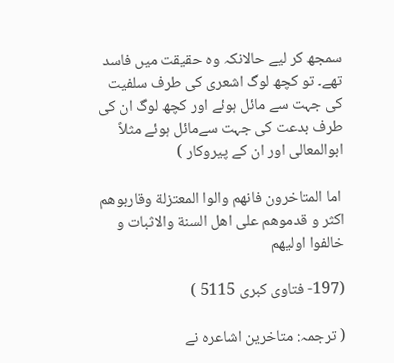سمجھ کر لیے حالانکہ وہ حقیقت میں فاسد تھے۔ تو کچھ لوگ اشعری کی طرف سلفیت کی جہت سے مائل ہوئے اور کچھ لوگ ان کی طرف بدعت کی جہت سےمائل ہوئے مثلاً ابوالمعالی اور ان کے پیروکار )

 اما المتاخرون فانهم والوا المعتزلة وقاربوهم اكثر و قدموهم على اهل السنة والاثبات و خالفوا اولیهم

(197- فتاوی کبری 5115 )

( ترجمہ: متاخرین اشاعرہ نے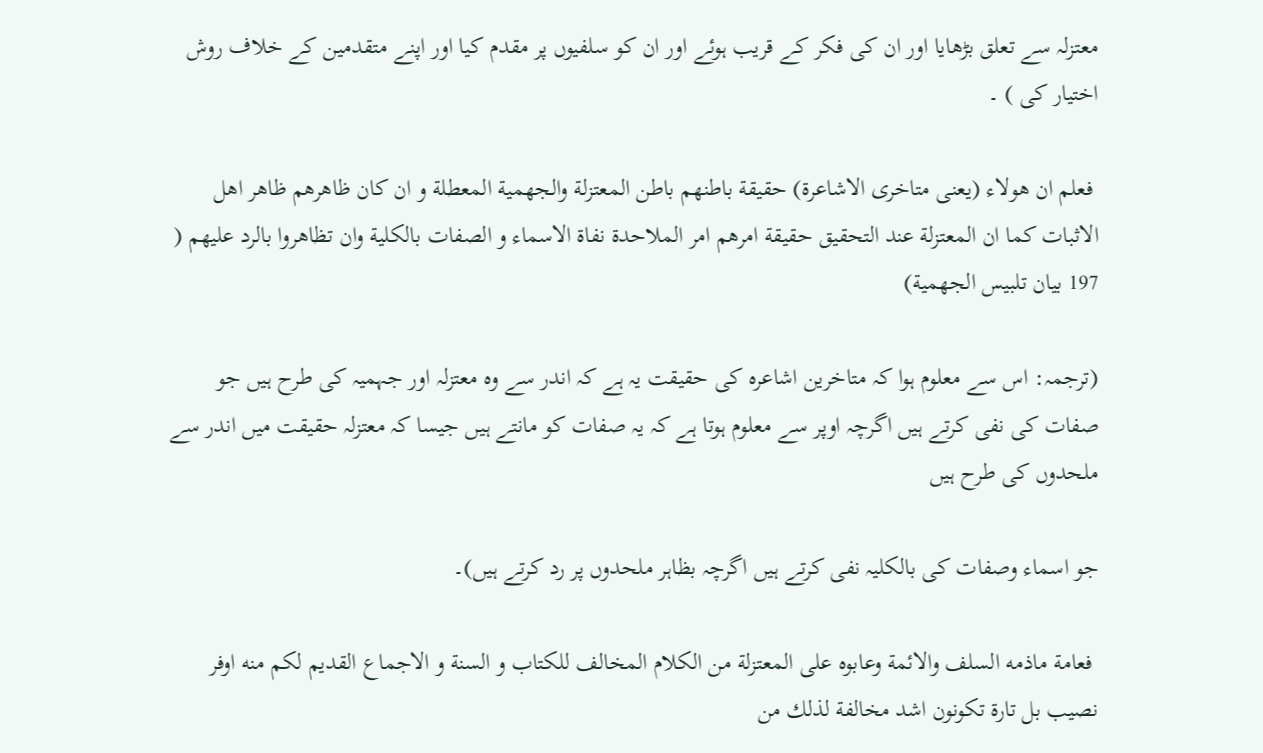معتزلہ سے تعلق بڑھایا اور ان کی فکر کے قریب ہوئے اور ان کو سلفیوں پر مقدم کیا اور اپنے متقدمین کے خلاف روش اختیار کی ) ۔

 فعلم ان هولاء (يعنى متاخرى الاشاعرة) حقيقة باطنهم باطن المعتزلة والجهمية المعطلة و ان كان ظاهرهم ظاهر اهل الاثبات كما ان المعتزلة عند التحقيق حقيقة امرهم امر الملاحدة نفاة الاسماء و الصفات بالكلية وان تظاهروا بالرد عليهم ( 197 بيان تلبيس الجهمية)

(ترجمہ: اس سے معلوم ہوا کہ متاخرین اشاعرہ کی حقیقت یہ ہے کہ اندر سے وہ معتزلہ اور جہمیہ کی طرح ہیں جو صفات کی نفی کرتے ہیں اگرچہ اوپر سے معلوم ہوتا ہے کہ یہ صفات کو مانتے ہیں جیسا کہ معتزلہ حقیقت میں اندر سے ملحدوں کی طرح ہیں

جو اسماء وصفات کی بالکلیہ نفی کرتے ہیں اگرچہ بظاہر ملحدوں پر رد کرتے ہیں)۔

 فعامة ماذمه السلف والائمة وعابوه على المعتزلة من الكلام المخالف للكتاب و السنة و الاجماع القديم لكم منه اوفر نصيب بل تارة تكونون اشد مخالفة لذلك من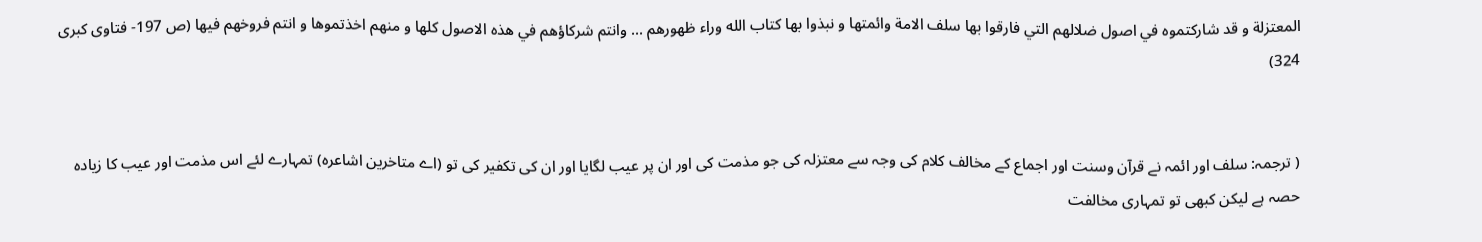المعتزلة و قد شاركتموه في اصول ضلالهم التي فارقوا بها سلف الامة وائمتها و نبذوا بها كتاب الله وراء ظهورهم ... وانتم شركاؤهم في هذه الاصول كلها و منهم اخذتموها و انتم فروخهم فيها (ص 197- فتاوی کبری 324)


( ترجمہ: سلف اور ائمہ نے قرآن وسنت اور اجماع کے مخالف کلام کی وجہ سے معتزلہ کی جو مذمت کی اور ان پر عیب لگایا اور ان کی تکفیر کی تو (اے متاخرین اشاعرہ) تمہارے لئے اس مذمت اور عیب کا زیادہ حصہ ہے لیکن کبھی تو تمہاری مخالفت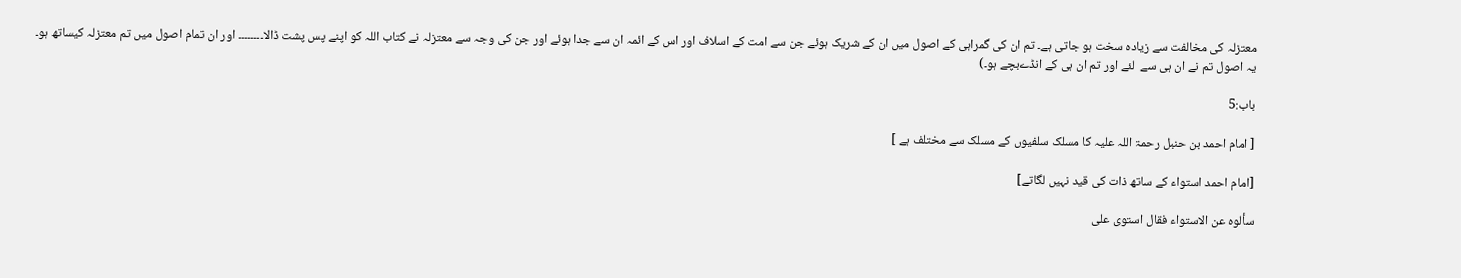معتزلہ کی مخالفت سے زیادہ سخت ہو جاتی ہے۔ تم ان کی گمراہی کے اصول میں ان کے شریک ہوئے جن سے امت کے اسلاف اور اس کے ائمہ ان سے جدا ہوئے اور جن کی وجہ سے معتزلہ نے کتاب اللہ کو اپنے پس پشت ڈالا۔۔۔۔۔۔۔۔ اور ان تمام اصول میں تم معتزلہ کیساتھ ہو۔ یہ اصول تم نے ان ہی سے  لئے اور تم ان ہی کے انڈےبچے ہو۔)

باب:5

[ امام احمد بن حنبل رحمۃ اللہ علیہ کا مسلک سلفیوں کے مسلک سے مختلف ہے ]

[امام احمد استواء کے ساتھ ذات کی قید نہیں لگاتے]

سألوه عن الاستواء فقال استوى على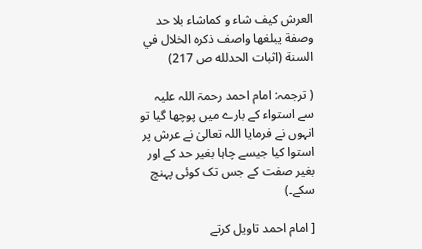العرش كيف شاء و كماشاء بلا حد وصفة يبلغها واصف ذكره الخلال في السنة (اثبات الحدلله ص 217)

( ترجمہ: امام احمد رحمۃ اللہ علیہ سے استواء کے بارے میں پوچھا گیا تو انہوں نے فرمایا اللہ تعالیٰ نے عرش پر استوا کیا جیسے چاہا بغیر حد کے اور بغیر صفت کے جس تک کوئی پہنچ سکے۔)

[ امام احمد تاویل کرتے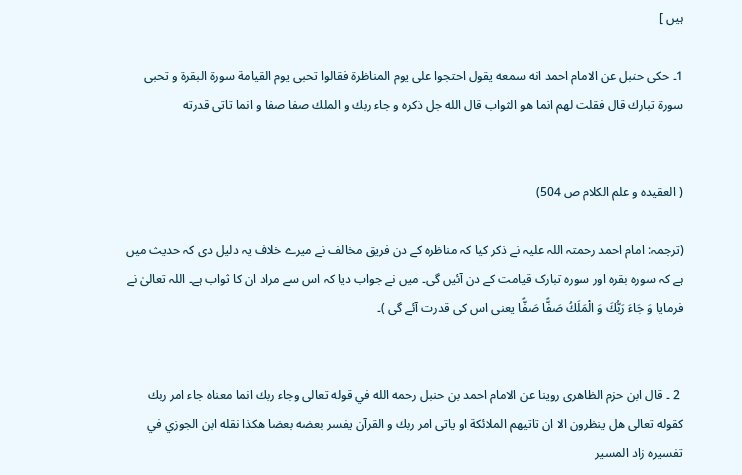ہیں ]

1۔ حكى حنبل عن الامام احمد انه سمعه يقول احتجوا على يوم المناظرة فقالوا تحبى يوم القيامة سورة البقرة و تحبى سورة تبارك قال فقلت لهم انما هو الثواب قال الله جل ذكره و جاء ربك و الملك صفا صفا و انما تاتى قدرته


( العقيده و علم الكلام ص 504)

(ترجمہ: امام احمد رحمتہ اللہ علیہ نے ذکر کیا کہ مناظرہ کے دن فریق مخالف نے میرے خلاف یہ دلیل دی کہ حدیث میں ہے کہ سورہ بقرہ اور سورہ تبارک قیامت کے دن آئیں گی۔ میں نے جواب دیا کہ اس سے مراد ان کا ثواب ہے۔ اللہ تعالیٰ نے فرمایا وَ جَاءَ رَبُّكَ وَ الْمَلَكُ صَفًّا صَفًّا یعنی اس کی قدرت آئے گی )۔


 2 ۔ قال ابن حزم الظاهرى روينا عن الامام احمد بن حنبل رحمه الله في قوله تعالى وجاء ربك انما معناه جاء امر ربك كقوله تعالى هل ينظرون الا ان تاتيهم الملائكة او ياتى امر ربك و القرآن يفسر بعضه بعضا هكذا نقله ابن الجوزي في تفسيره زاد المسير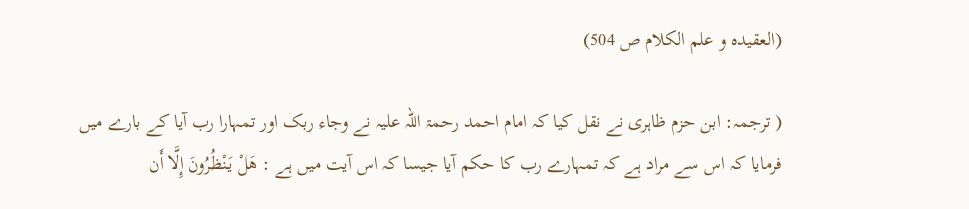(العقيده و علم الكلام ص 504)

( ترجمہ: ابن حزم ظاہری نے نقل کیا کہ امام احمد رحمۃ اللہ علیہ نے وجاء ربک اور تمہارا رب آیا کے بارے میں فرمایا کہ اس سے مراد ہے کہ تمہارے رب کا حکم آیا جیسا کہ اس آیت میں ہے : هَلْ يَنْظُرُونَ إِلَّا أَن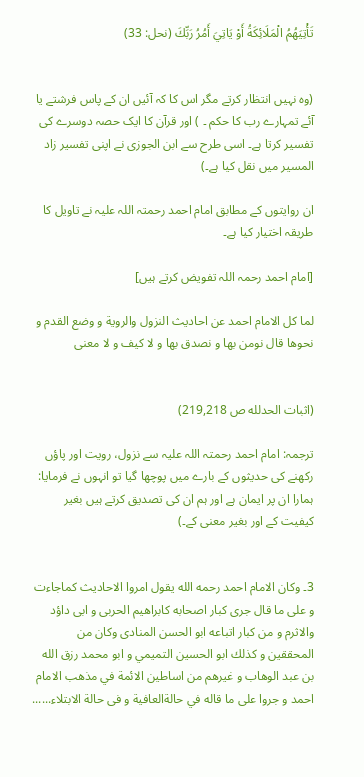تَأْتِيَهُمُ الْمَلَائِكَةُ أَوْ يَاتِيَ أَمُرُ رَبِّكَ (نحل: 33)


(وہ نہیں انتظار کرتے مگر اس کا کہ آئیں ان کے پاس فرشتے یا آئے تمہارے رب کا حکم ۔ ) اور قرآن کا ایک حصہ دوسرے کی تفسیر کرتا ہے۔ اسی طرح سے ابن الجوزی نے اپنی تفسیر زاد المسیر میں نقل کیا ہے۔)

ان روایتوں کے مطابق امام احمد رحمتہ اللہ علیہ نے تاویل کا طریقہ اختیار کیا ہے۔

[امام احمد رحمہ اللہ تفویض کرتے ہیں]

لما كل الامام احمد عن احاديث النزول والروية و وضع القدم و نحوها قال نومن بها و نصدق بها و لا كيف و لا معنى


(اثبات الحدلله ص 219,218)

ترجمہ: امام احمد رحمتہ اللہ علیہ سے نزول، رویت اور پاؤں رکھنے کی حدیثوں کے بارے میں پوچھا گیا تو انہوں نے فرمایا: ہمارا ان پر ایمان ہے اور ہم ان کی تصدیق کرتے ہیں بغیر کیفیت کے اور بغیر معنی کے۔)


3۔ وكان الامام احمد رحمه الله يقول امروا الاحاديث كماجاءت و على ما قال جرى كبار اصحابه کابراهيم الحربی و ابی داؤد والاثرم و من كبار اتباعه ابو الحسن المنادى وكان من المحققين و كذلك ابو الحسين التميمي و ابو محمد رزق الله بن عبد الوهاب و غيرهم من اساطين الائمة في مذهب الامام احمد و جروا على ما قاله في حالةالعافية و فى حالة الابتلاء......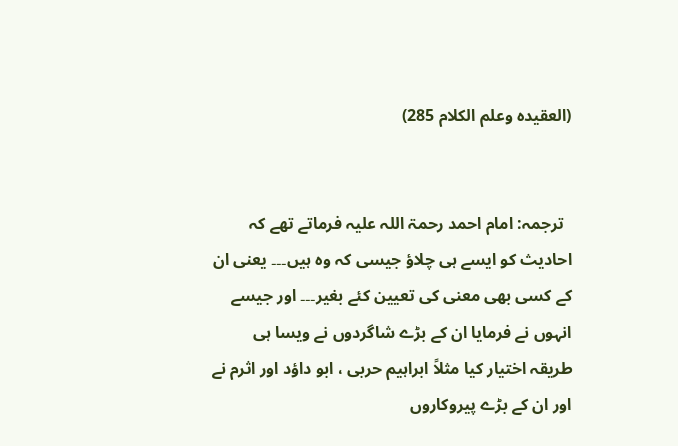(العقيده وعلم الكلام 285)


  ترجمہ: امام احمد رحمۃ اللہ علیہ فرماتے تھے کہ احادیث کو ایسے ہی چلاؤ جیسی کہ وہ ہیں۔۔۔ یعنی ان کے کسی بھی معنی کی تعیین کئے بغیر۔۔۔ اور جیسے انہوں نے فرمایا ان کے بڑے شاگردوں نے ویسا ہی طریقہ اختیار کیا مثلاً ابراہیم حربی ، ابو داؤد اور اثرم نے اور ان کے بڑے پیروکاروں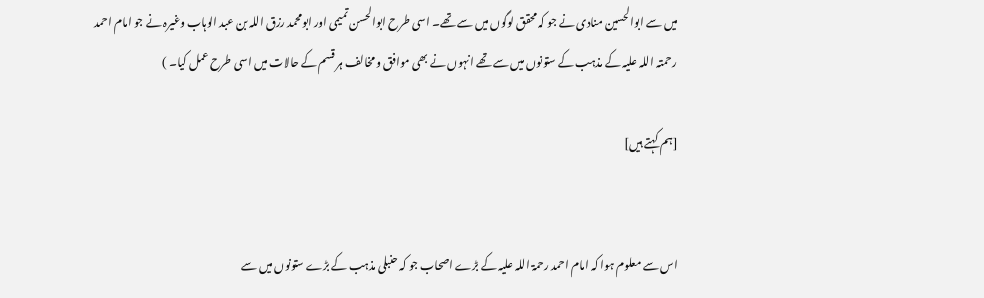میں سے ابوالحسین منادی نے جو کہ محقق لوگوں میں سے تھے۔ اسی طرح ابوالحسن تمیمی اور ابومحمد رزق اللہ بن عبد الوہاب وغیرہ نے جو امام احمد رحمتہ اللہ علیہ کے مذہب کے ستونوں میں سے تھے انہوں نے بھی موافق و مخالف ہر قسم کے حالات میں اسی طرح عمل کیا۔ )

[ہم کہتے ہیں]


اس سے معلوم ہوا کہ امام احمد رحمۃ اللہ علیہ کے بڑے اصحاب جو کہ حنبلی مذہب کے بڑے ستونوں میں سے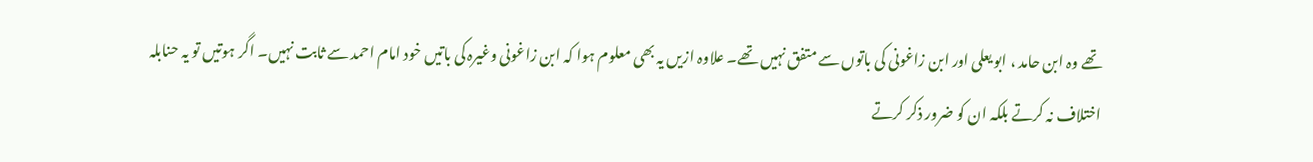تھے وہ ابن حامد ، ابو یعلی اور ابن زاغونی کی باتوں سے متفق نہیں تھے۔ علاوہ ازیں یہ بھی معلوم ہوا کہ ابن زاغونی وغیرہ کی باتیں خود امام احمد سے ثابت نہیں۔ اگر ہوتیں تو یہ حنابلہ اختلاف نہ کرتے بلکہ ان کو ضرور ذکر کرتے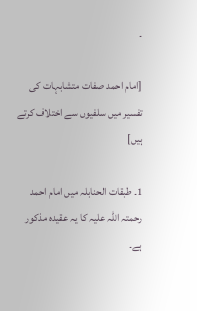۔

[امام احمد صفات متشابہات کی تفسیر میں سلفیوں سے اختلاف کرتے ہیں]

1۔ طبقات الحنابلہ میں امام احمد رحمتہ اللہ علیہ کا یہ عقیدہ مذکور ہے۔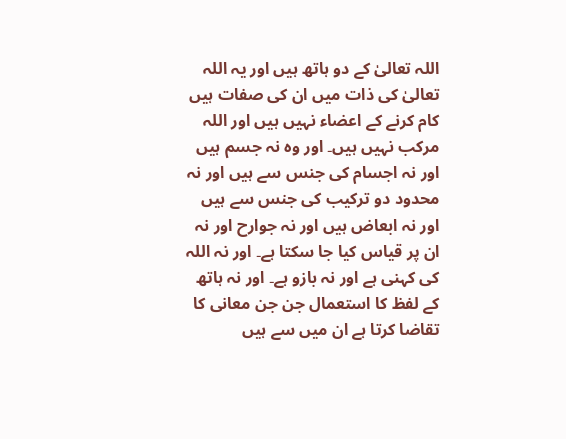اللہ تعالیٰ کے دو ہاتھ ہیں اور یہ اللہ تعالیٰ کی ذات میں ان کی صفات ہیں کام کرنے کے اعضاء نہیں ہیں اور اللہ مرکب نہیں ہیں۔ اور وہ نہ جسم ہیں اور نہ اجسام کی جنس سے ہیں اور نہ محدود دو ترکیب کی جنس سے ہیں اور نہ ابعاض ہیں اور نہ جوارح اور نہ ان پر قیاس کیا جا سکتا ہے۔ اور نہ اللہ کی کہنی ہے اور نہ بازو ہے۔ اور نہ ہاتھ کے لفظ کا استعمال جن جن معانی کا تقاضا کرتا ہے ان میں سے ہیں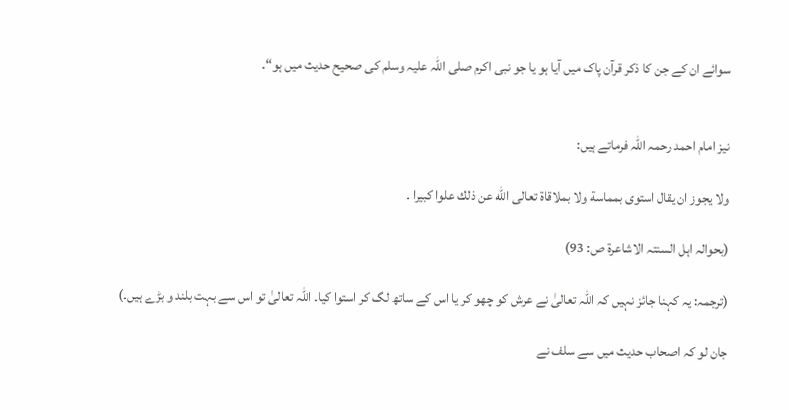سوائے ان کے جن کا ذکر قرآن پاک میں آیا ہو یا جو نبی اکرم صلی اللہ علیہ وسلم کی صحیح حدیث میں ہو“۔


نیز امام احمد رحمہ اللہ فرماتے ہیں:

ولا يجوز ان يقال استوى بمماسة ولا بملاقاة تعالى الله عن ذلك علوا كبيرا ۔

(بحوالہ اہل السنتہ الاشاعرة ص: 93)

(ترجمہ: یہ کہنا جائز نہیں کہ اللہ تعالیٰ نے عرش کو چھو کر یا اس کے ساتھ لگ کر استوا کیا۔ اللہ تعالیٰ تو اس سے بہت بلند و بڑے ہیں۔)

جان لو کہ اصحاب حدیث میں سے سلف نے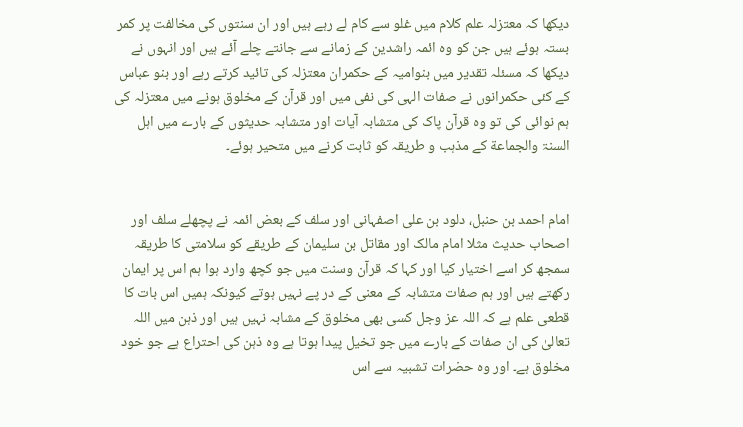دیکھا کہ معتزلہ علم کلام میں غلو سے کام لے رہے ہیں اور ان سنتوں کی مخالفت پر کمر بستہ ہوئے ہیں جن کو وہ ائمہ راشدین کے زمانے سے جانتے چلے آئے ہیں اور انہوں نے دیکھا کہ مسئلہ تقدیر میں بنوامیہ کے حکمران معتزلہ کی تائید کرتے رہے اور بنو عباس کے کئی حکمرانوں نے صفات الہی کی نفی میں اور قرآن کے مخلوق ہونے میں معتزلہ کی ہم نوائی کی تو وہ قرآن پاک کی متشابہ آیات اور متشابہ حدیثوں کے بارے میں اہل السنۃ والجماعة کے مذہب و طریقہ کو ثابت کرنے میں متحیر ہوئے۔


امام احمد بن حنبل، دلود بن علی اصفہانی اور سلف کے بعض ائمہ نے پچھلے سلف اور اصحاب حدیث مثلا امام مالک اور مقاتل بن سلیمان کے طریقے کو سلامتی کا طریقہ سمجھ کر اسے اختیار کیا اور کہا کہ قرآن وسنت میں جو کچھ وارد ہوا ہم اس پر ایمان رکھتے ہیں اور ہم صفات متشابہ کے معنی کے در پے نہیں ہوتے کیونکہ ہمیں اس بات کا قطعی علم ہے کہ اللہ عز وجل کسی بھی مخلوق کے مشابہ نہیں ہیں اور ذہن میں اللہ تعالیٰ کی ان صفات کے بارے میں جو تخیل پیدا ہوتا ہے وہ ذہن کی احتراع ہے جو خود مخلوق ہے۔ اور وہ حضرات تشبیہ سے اس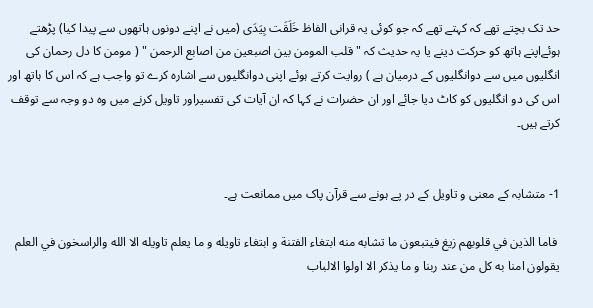حد تک بچتے تھے کہ کہتے تھے کہ جو کوئی یہ قرانی الفاظ خَلَقَت بِيَدَى (میں نے اپنے دونوں ہاتھوں سے پیدا کیا) پڑھتے ہوئےاپنے ہاتھ کو حرکت دینے یا یہ حدیث کہ "قلب المومن بين اصبعين من اصابع الرحمن " ( مومن کا دل رحمان کی انگلیوں میں سے دوانگلیوں کے درمیان ہے ) روایت کرتے ہوئے اپنی دوانگلیوں سے اشارہ کرے تو واجب ہے کہ اس کا ہاتھ اور اس کی دو انگلیوں کو کاٹ دیا جائے اور ان حضرات نے کہا کہ ان آیات کی تفسیراور تاویل کرنے میں وہ دو وجہ سے توقف کرتے ہیں۔


1- متشابہ کے معنی و تاویل کے در پے ہونے سے قرآن پاک میں ممانعت ہے۔

 فاما الذين في قلوبهم زيغ فيتبعون ما تشابه منه ابتغاء الفتنة و ابتغاء تاويله و ما يعلم تاويله الا الله والراسخون في العلم يقولون امنا به كل من عند ربنا و ما يذكر الا اولوا الالباب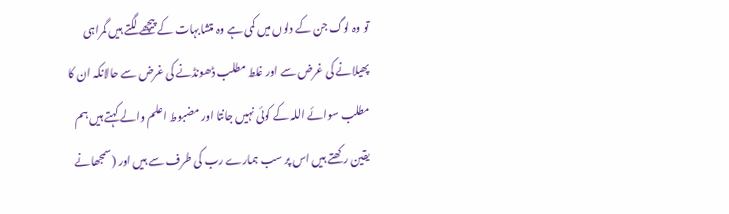تو وہ لوگ جن کے دلوں میں کمی ہے وہ متشابہات کے پیچھے لگتے ہیں گمراہی پھیلانے کی غرض سے اور غلط مطلب ڈھونڈنے کی غرض سے حالانکہ ان کا مطلب سوائے اللہ کے کوئی نہیں جانتا اور مضبوط اعلم والے کہتے ہیں ہم یقین رکھتے ہیں اس پر سب ہمارے رب کی طرف سے ہیں اور (سمجھانے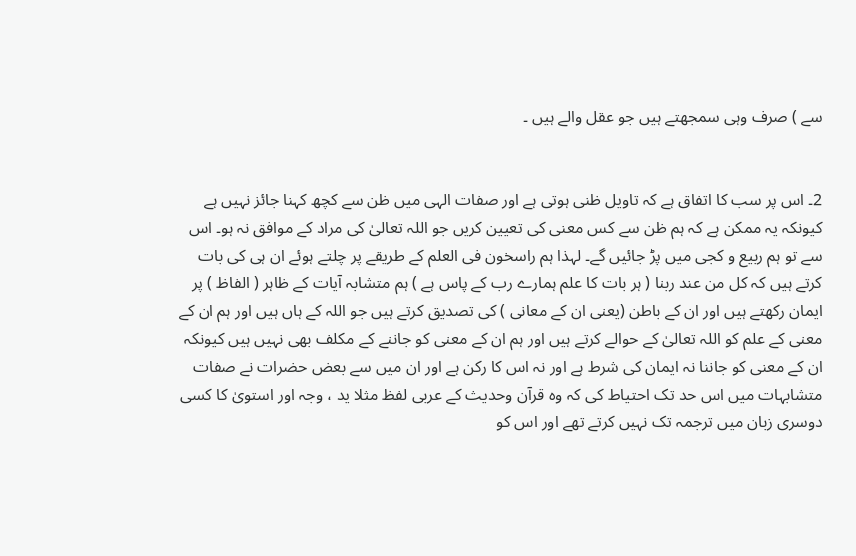سے ) صرف وہی سمجھتے ہیں جو عقل والے ہیں ۔


2۔ اس پر سب کا اتفاق ہے کہ تاویل ظنی ہوتی ہے اور صفات الہی میں ظن سے کچھ کہنا جائز نہیں ہے کیونکہ یہ ممکن ہے کہ ہم ظن سے کس معنی کی تعیین کریں جو اللہ تعالیٰ کی مراد کے موافق نہ ہو۔ اس سے تو ہم ربیع و کجی میں پڑ جائیں گے۔ لہذا ہم راسخون فی العلم کے طریقے پر چلتے ہوئے ان ہی کی بات کرتے ہیں کہ کل من عند ربنا ( ہر بات کا علم ہمارے رب کے پاس ہے ) ہم متشابہ آیات کے ظاہر ( الفاظ ) پر ایمان رکھتے ہیں اور ان کے باطن (یعنی ان کے معانی ) کی تصدیق کرتے ہیں جو اللہ کے ہاں ہیں اور ہم ان کے معنی کے علم کو اللہ تعالیٰ کے حوالے کرتے ہیں اور ہم ان کے معنی کو جاننے کے مکلف بھی نہیں ہیں کیونکہ ان کے معنی کو جاننا نہ ایمان کی شرط ہے اور نہ اس کا رکن ہے اور ان میں سے بعض حضرات نے صفات متشابہات میں اس حد تک احتیاط کی کہ وہ قرآن وحدیث کے عربی لفظ مثلا ید ، وجہ اور استویٰ کا کسی دوسری زبان میں ترجمہ تک نہیں کرتے تھے اور اس کو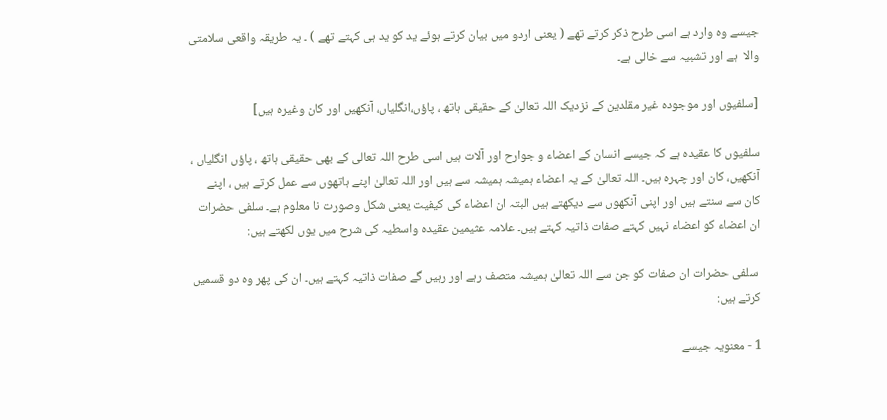جیسے وہ وارد ہے اسی طرح ذکر کرتے تھے ( یعنی اردو میں بیان کرتے ہوئے ید کو ید ہی کہتے تھے ) ۔ یہ طریقہ واقعی سلامتی والا  ہے اور تشبیہ سے خالی ہے۔

[سلفیوں اور موجودہ غیر مقلدین کے نزدیک اللہ تعالیٰ کے حقیقی ہاتھ ، پاؤں،انگلیاں، آنکھیں اور کان وغیرہ ہیں]

سلفیوں کا عقیدہ ہے کہ جیسے انسان کے اعضاء و جوارح اور آلات ہیں اسی طرح اللہ تعالی کے بھی حقیقی ہاتھ ، پاؤں انگلیاں ، آنکھیں، کان اور چہرہ ہیں۔ اللہ تعالیٰ کے یہ اعضاء ہمیشہ ہمیشہ سے ہیں اور اللہ تعالیٰ اپنے ہاتھوں سے عمل کرتے ہیں ، اپنے کان سے سنتے ہیں اور اپنی آنکھوں سے دیکھتے ہیں البتہ ان اعضاء کی کیفیت یعنی شکل وصورت نا معلوم ہے۔ سلفی حضرات ان اعضاء کو اعضاء نہیں کہتے صفات ذاتیہ کہتے ہیں۔ علامہ عثیمین عقیدہ واسطیہ کی شرح میں یوں لکھتے ہیں:

 سلفی حضرات ان صفات کو جن سے اللہ تعالیٰ ہمیشہ متصف رہے اور رہیں گے صفات ذاتیہ کہتے ہیں۔ ان کی پھر وہ دو قسمیں کرتے ہیں:

1 - معنویہ جیسے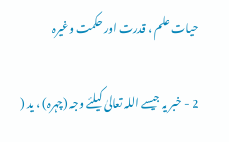حیات علم ، قدرت اور حکمت وغیرہ

2 - خبر یہ جیسے اللہ تعالیٰ کیلئے وجہ (چہرہ) ، ید (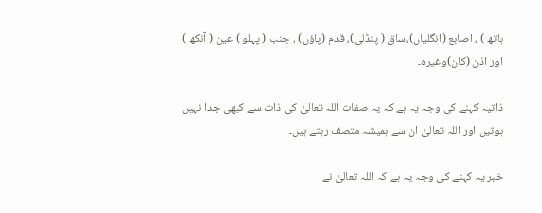ہاتھ ) ، اصابع (انگلیاں)،ساق ( پنڈلی)، قدم (پاؤں) ، جنب ( پہلو ) عین ( آنکھ ) اور اذن (کان)وغیرہ۔

ذاتیہ کہنے کی وجہ یہ ہے کہ یہ صفات اللہ تعالیٰ کی ذات سے کبھی جدا نہیں ہوتیں اور اللہ تعالیٰ ان سے ہمیشہ متصف رہتے ہیں۔

خبر یہ کہنے کی وجہ یہ ہے کہ اللہ تعالیٰ نے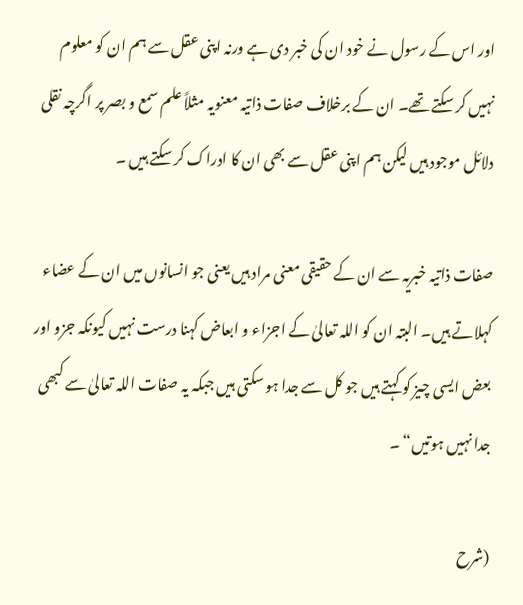اور اس کے رسول نے خود ان کی خبر دی ہے ورنہ اپنی عقل سے ہم ان کو معلوم نہیں کر سکتے تھے۔ ان کے برخلاف صفات ذاتیہ معنویہ مثلاً علم سمع و بصر پر اگرچہ نقلی دلائل موجود ہیں لیکن ہم اپنی عقل سے بھی ان کا ادراک کر سکتے ہیں ۔

صفات ذاتیہ خبریہ سے ان کے حقیقی معنی مراد ہیں یعنی جو انسانوں میں ان کے عضاء کہلاتے ہیں۔ البتہ ان کو اللہ تعالیٰ کے اجزاء و ابعاض کہنا درست نہیں کیونکہ جزو اور بعض ایسی چیز کو کہتے ہیں جو کل سے جدا ہو سکتی ہیں جبکہ یہ صفات اللہ تعالیٰ سے کبھی جدا نہیں ہوتیں“ ۔

(شرح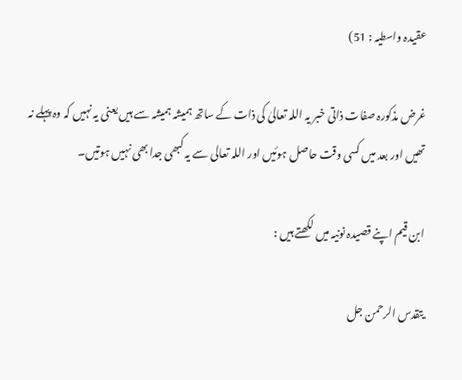عقیدہ واسطیہ : 51)

غرض مذکورہ صفات ذاتی خبر یہ اللہ تعالیٰ کی ذات کے ساتھ ہمیشہ ہمیشہ سے ہیں یعنی یہ نہیں کہ وہ پہلے نہ تھیں اور بعد میں کسی وقت حاصل ہوئیں اور اللہ تعالی سے یہ کبھی جدا بھی نہیں ہوتیں۔

ابن قیم اپنے قصیدہ نونیہ میں لکھتے ہیں :

يتقدس الرحمن جل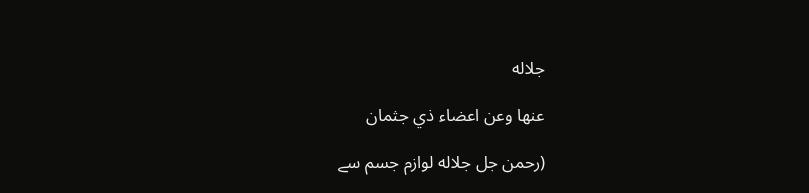جلاله

عنها وعن اعضاء ذي جثمان

(رحمن جل جلاله لوازم جسم سے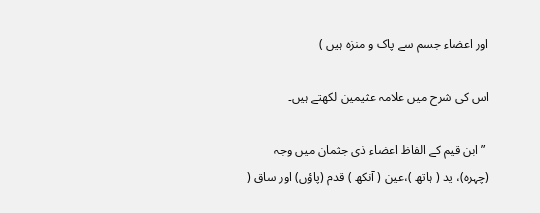اور اعضاء جسم سے پاک و منزہ ہیں )

اس کی شرح میں علامہ عثیمین لکھتے ہیں۔

 ” ابن قیم کے الفاظ اعضاء ذی جثمان میں وجہ (چہرہ)، ید ( ہاتھ )،عین ( آنکھ ) قدم (پاؤں) اور ساق (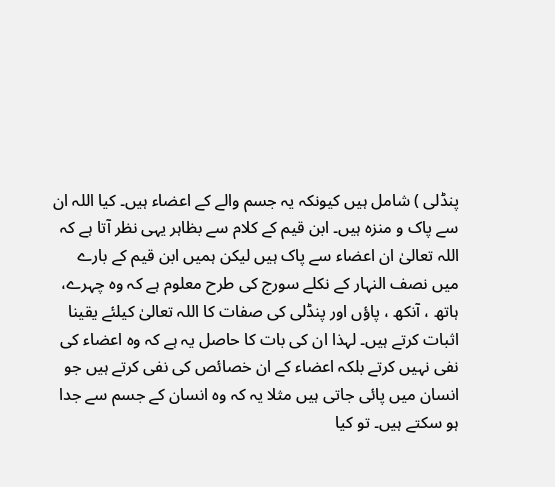پنڈلی ) شامل ہیں کیونکہ یہ جسم والے کے اعضاء ہیں۔ کیا اللہ ان سے پاک و منزہ ہیں۔ ابن قیم کے کلام سے بظاہر یہی نظر آتا ہے کہ اللہ تعالیٰ ان اعضاء سے پاک ہیں لیکن ہمیں ابن قیم کے بارے میں نصف النہار کے نکلے سورج کی طرح معلوم ہے کہ وہ چہرے، ہاتھ ، آنکھ ، پاؤں اور پنڈلی کی صفات کا اللہ تعالیٰ کیلئے یقینا اثبات کرتے ہیں۔ لہذا ان کی بات کا حاصل یہ ہے کہ وہ اعضاء کی نفی نہیں کرتے بلکہ اعضاء کے ان خصائص کی نفی کرتے ہیں جو انسان میں پائی جاتی ہیں مثلا یہ کہ وہ انسان کے جسم سے جدا ہو سکتے ہیں۔ تو کیا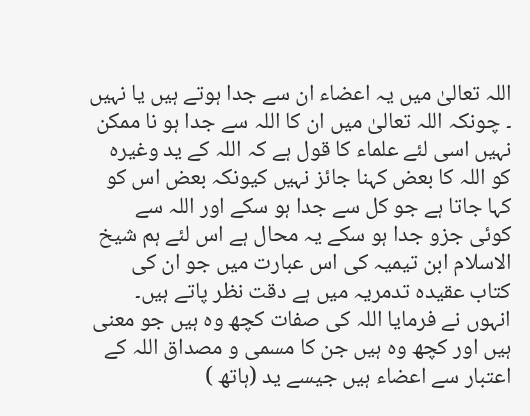اللہ تعالیٰ میں یہ اعضاء ان سے جدا ہوتے ہیں یا نہیں ۔ چونکہ اللہ تعالیٰ میں ان کا اللہ سے جدا ہو نا ممکن نہیں اسی لئے علماء کا قول ہے کہ اللہ کے ید وغیرہ کو اللہ کا بعض کہنا جائز نہیں کیونکہ بعض اس کو کہا جاتا ہے جو کل سے جدا ہو سکے اور اللہ سے کوئی جزو جدا ہو سکے یہ محال ہے اس لئے ہم شیخ الاسلام ابن تیمیہ کی اس عبارت میں جو ان کی کتاب عقیدہ تدمریہ میں ہے دقت نظر پاتے ہیں۔ انہوں نے فرمایا اللہ کی صفات کچھ وہ ہیں جو معنی ہیں اور کچھ وہ ہیں جن کا مسمی و مصداق اللہ کے اعتبار سے اعضاء ہیں جیسے ید (ہاتھ )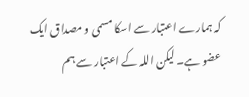کہ ہمارے اعتبار سے اسکا مسمی و مصداق ایک عضو ہے۔ لیکن اللہ کے اعتبار سے ہم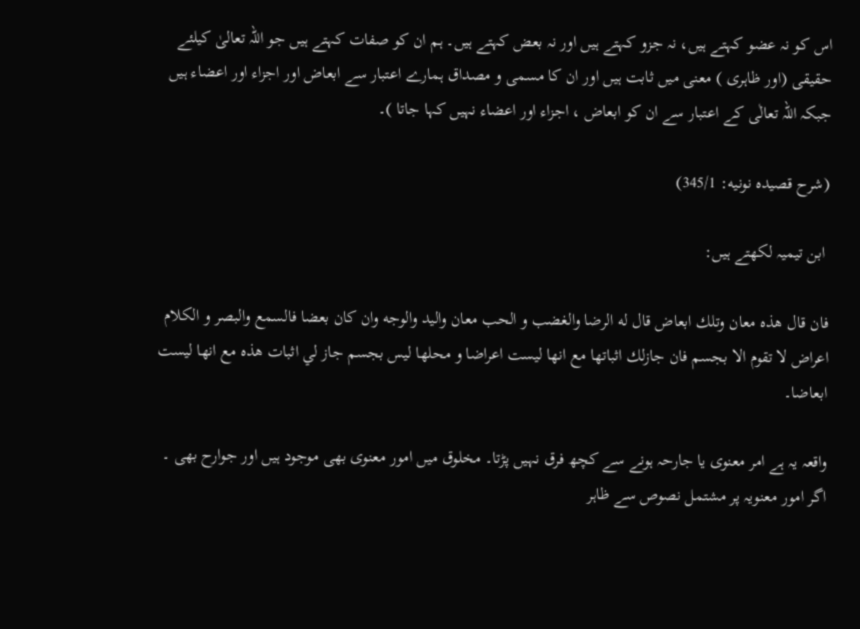اس کو نہ عضو کہتے ہیں، نہ جزو کہتے ہیں اور نہ بعض کہتے ہیں۔ ہم ان کو صفات کہتے ہیں جو اللہ تعالیٰ کیلئے حقیقی (اور ظاہری ) معنی میں ثابت ہیں اور ان کا مسمی و مصداق ہمارے اعتبار سے ابعاض اور اجزاء اور اعضاء ہیں جبکہ اللہ تعالٰی کے اعتبار سے ان کو ابعاض ، اجزاء اور اعضاء نہیں کہا جاتا )۔

(شرح قصیدہ نونیه: 345/1)

 ابن تیمیہ لکھتے ہیں:

فان قال هذه معان وتلك ابعاض قال له الرضا والغضب و الحب معان واليد والوجه وان كان بعضا فالسمع والبصر و الكلام اعراض لا تقوم الا بجسم فان جازلك اثباتها مع انها ليست اعراضا و محلها ليس بجسم جاز لي اثبات هذه مع انها ليست ابعاضا۔

واقعہ یہ ہے امر معنوی یا جارحہ ہونے سے کچھ فرق نہیں پڑتا۔ مخلوق میں امور معنوی بھی موجود ہیں اور جوارح بھی ۔ اگر امور معنویہ پر مشتمل نصوص سے ظاہر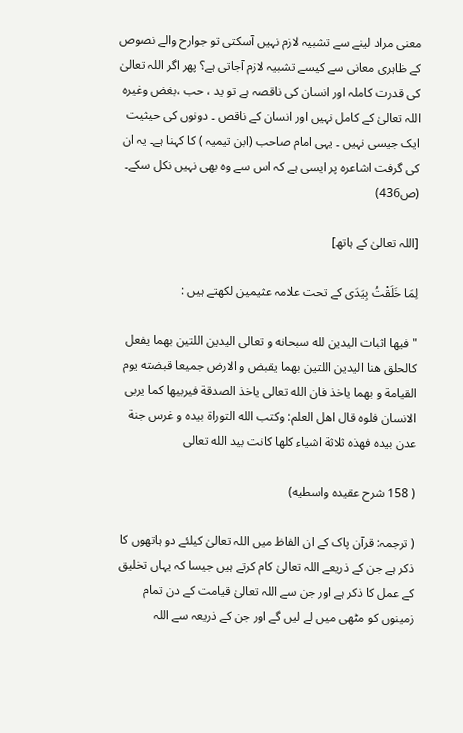معنی مراد لینے سے تشبیہ لازم نہیں آسکتی تو جوارح والے نصوص کے ظاہری معانی سے کیسے تشبیہ لازم آجاتی ہے؟ پھر اگر اللہ تعالیٰ کی قدرت کاملہ اور انسان کی ناقصہ ہے تو ید ، حب ،بغض وغیرہ اللہ تعالیٰ کے کامل نہیں اور انسان کے ناقص ۔ دونوں کی حیثیت ایک جیسی نہیں ۔ یہی امام صاحب (ابن تیمیہ ) کا کہنا ہے۔ یہ ان کی گرفت اشاعرہ پر ایسی ہے کہ اس سے وہ بھی نہیں نکل سکے۔ (ص436)

[اللہ تعالیٰ کے ہاتھ]

لِمَا خَلَقْتُ بِيَدَى کے تحت علامہ عثیمین لکھتے ہیں :

" فيها اثبات اليدين لله سبحانه و تعالى اليدين اللتين بهما يفعل كالحلق هنا اليدين اللتين بهما يقبض و الارض جميعا قبضته يوم القيامة و بهما ياخذ فان الله تعالى ياخذ الصدقة فيربيها كما يربى الانسان فلوه قال اهل العلم: وكتب الله التوراة بيده و غرس جنة عدن بیده فهذه ثلاثة اشياء كلها كانت بيد الله تعالى

( 158 شرح عقيده واسطيه)

( ترجمہ: قرآن پاک کے ان الفاظ میں اللہ تعالیٰ کیلئے دو ہاتھوں کا ذکر ہے جن کے ذریعے اللہ تعالیٰ کام کرتے ہیں جیسا کہ یہاں تخلیق کے عمل کا ذکر ہے اور جن سے اللہ تعالیٰ قیامت کے دن تمام زمینوں کو مٹھی میں لے لیں گے اور جن کے ذریعہ سے اللہ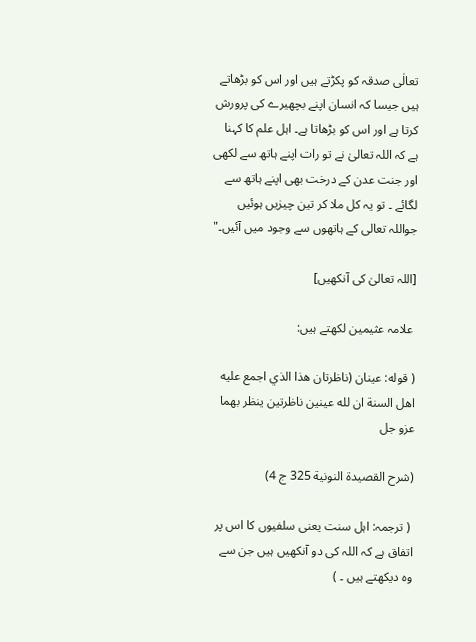تعالٰی صدقہ کو پکڑتے ہیں اور اس کو بڑھاتے ہیں جیسا کہ انسان اپنے بچھیرے کی پرورش کرتا ہے اور اس کو بڑھاتا ہے۔ اہل علم کا کہنا ہے کہ اللہ تعالیٰ نے تو رات اپنے ہاتھ سے لکھی اور جنت عدن کے درخت بھی اپنے ہاتھ سے لگائے ۔ تو یہ کل ملا کر تین چیزیں ہوئیں جواللہ تعالی کے ہاتھوں سے وجود میں آئیں۔"

[اللہ تعالیٰ کی آنکھیں]

 علامہ عثیمین لکھتے ہیں:

( قوله: عينان (ناظرتان هذا الذي اجمع عليه اهل السنة ان لله عينين ناظرتين ينظر بهما عزو جل

(شرح القصيدة النونية 325 ج 4)

 ( ترجمہ: اہل سنت یعنی سلفیوں کا اس پر اتفاق ہے کہ اللہ کی دو آنکھیں ہیں جن سے وہ دیکھتے ہیں ۔ )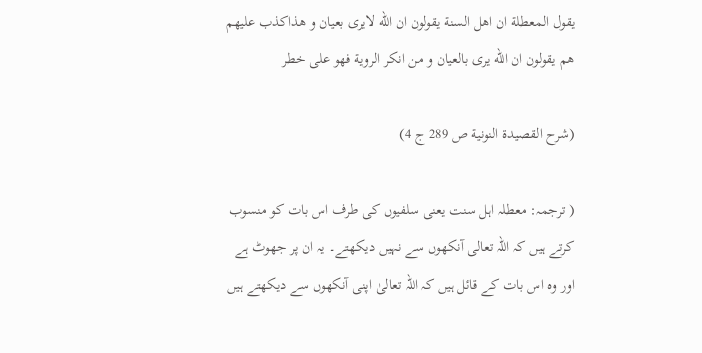يقول المعطلة ان اهل السنة يقولون ان الله لايرى بعيان و هذاكذب عليهم هم يقولون ان الله يرى بالعيان و من انكر الروية فهو على خطر

(شرح القصيدة النونية ص 289 ج 4)

( ترجمہ: معطلہ اہل سنت یعنی سلفیوں کی طرف اس بات کو منسوب کرتے ہیں کہ اللہ تعالی آنکھوں سے نہیں دیکھتے۔ یہ ان پر جھوٹ ہے اور وہ اس بات کے قائل ہیں کہ اللہ تعالیٰ اپنی آنکھوں سے دیکھتے ہیں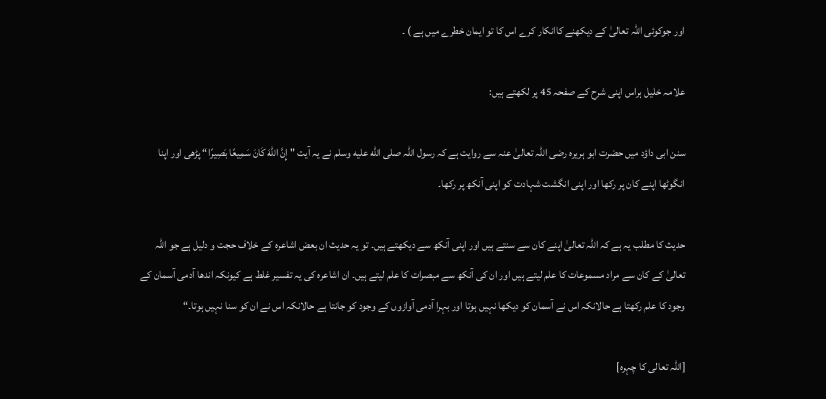اور جوکوئی اللہ تعالیٰ کے دیکھنے کاانکار کرے اس کا تو ایمان خطرے میں ہے ) ۔

علامہ خلیل ہراس اپنی شرح کے صفحہ 45 پر لکھتے ہیں:

سنن ابی داؤد میں حضرت ابو ہریرہ رضی اللہ تعالیٰ عنہ سے روایت ہے کہ رسول اللہ صلى الله عليه وسلم نے یہ آیت " إِنَّ اللهَ كَانَ سَمِيعًا بَصِيرًا“ پڑھی اور اپنا انگوٹھا اپنے کان پر رکھا اور اپنی انگشت شہادت کو اپنی آنکھ پر رکھا۔

حدیث کا مطلب یہ ہے کہ اللہ تعالیٰ اپنے کان سے سنتے ہیں اور اپنی آنکھ سے دیکھتے ہیں۔ تو یہ حدیث ان بعض اشاعرہ کے خلاف حجت و دلیل ہے جو اللہ تعالیٰ کے کان سے مراد مسموعات کا علم لیتے ہیں اور ان کی آنکھ سے مبصرات کا علم لیتے ہیں۔ ان اشاعرہ کی یہ تفسیر غلط ہے کیونکہ اندھا آدمی آسمان کے وجود کا علم رکھتا ہے حالانکہ اس نے آسمان کو دیکھا نہیں ہوتا اور بہرا آدمی آوازوں کے وجود کو جانتا ہے حالانکہ اس نے ان کو سنا نہیں ہوتا۔“

[اللہ تعالی کا چہرہ]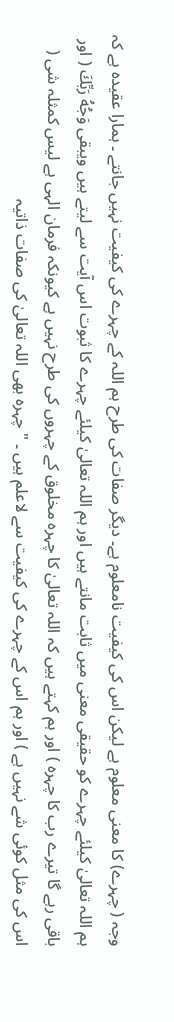وجہ ( چہرے) کا معنی معلوم ہے لیکن اس کی کیفیت نامعلوم ہے۔ دیگر صفات کی طرح ہم اللہ کے چہرے کی کیفیت نہیں جانتے ۔ ہمارا عقیدہ ہے کہ ہم اللہ تعالیٰ کیلئے چہرے کو حقیقی معنی میں ثابت مانتے ہیں اور ہم اللہ تعالیٰ کیلئے چہرے کا ثبوت اس آیت سے لیتے ہیں ويبقى وَجُهُ رَبِّكَ ( اور باقی رہے گا تیرے رب کا چہرہ ) اور ہم کہتے ہیں کہ اللہ تعالیٰ کا چہرہ مخلوق کے چہروں کی طرح نہیں ہے کیونکہ فرمان الہی ہے لیس کمثلہ شی ( اس کی مثل کوئی شے نہیں ہے ) اور ہم اس کے چہرے کی کیفیت سے لاعلم ہیں ۔ " چہرہ بھی اللہ تعالیٰ کی صفات ذاتیہ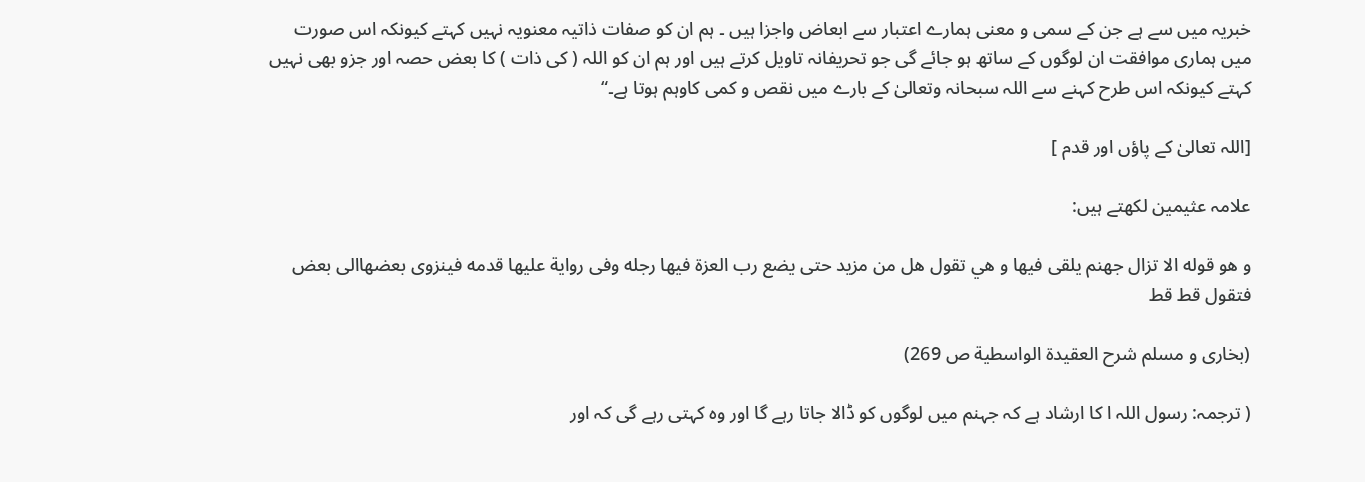خبریہ میں سے ہے جن کے سمی و معنی ہمارے اعتبار سے ابعاض واجزا ہیں ۔ ہم ان کو صفات ذاتیہ معنویہ نہیں کہتے کیونکہ اس صورت میں ہماری موافقت ان لوگوں کے ساتھ ہو جائے گی جو تحریفانہ تاویل کرتے ہیں اور ہم ان کو اللہ ( کی ذات ) کا بعض حصہ اور جزو بھی نہیں کہتے کیونکہ اس طرح کہنے سے اللہ سبحانہ وتعالیٰ کے بارے میں نقص و کمی کاوہم ہوتا ہے۔“

[اللہ تعالیٰ کے پاؤں اور قدم ]

علامہ عثیمین لکھتے ہیں:

و هو قوله الا تزال جهنم يلقى فيها و هي تقول هل من مزيد حتى يضع رب العزة فيها رجله وفى رواية عليها قدمه فينزوى بعضهاالى بعض فتقول قط قط

(بخاری و مسلم شرح العقيدة الواسطية ص 269)

( ترجمہ: رسول اللہ ا کا ارشاد ہے کہ جہنم میں لوگوں کو ڈالا جاتا رہے گا اور وہ کہتی رہے گی کہ اور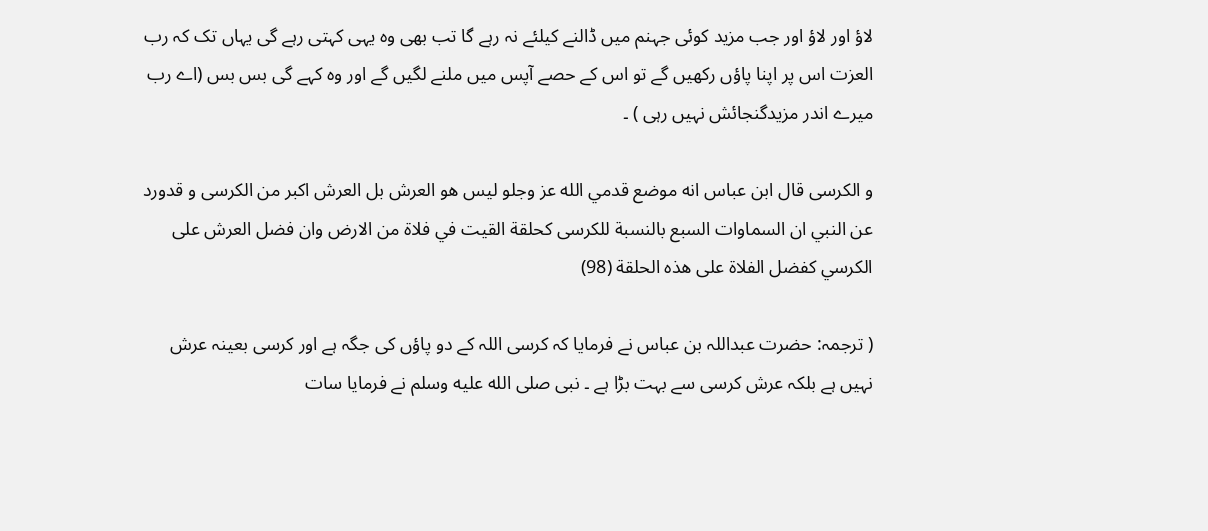لاؤ اور لاؤ اور جب مزید کوئی جہنم میں ڈالنے کیلئے نہ رہے گا تب بھی وہ یہی کہتی رہے گی یہاں تک کہ رب العزت اس پر اپنا پاؤں رکھیں گے تو اس کے حصے آپس میں ملنے لگیں گے اور وہ کہے گی بس بس (اے رب میرے اندر مزیدگنجائش نہیں رہی ) ۔

و الكرسى قال ابن عباس انه موضع قدمي الله عز وجلو ليس هو العرش بل العرش اكبر من الكرسى و قدورد عن النبي ان السماوات السبع بالنسبة للكرسى كحلقة القيت في فلاة من الارض وان فضل العرش على الكرسي كفضل الفلاة على هذه الحلقة (98)

( ترجمہ: حضرت عبداللہ بن عباس نے فرمایا کہ کرسی اللہ کے دو پاؤں کی جگہ ہے اور کرسی بعینہ عرش نہیں ہے بلکہ عرش کرسی سے بہت بڑا ہے ۔ نبی صلى الله عليه وسلم نے فرمایا سات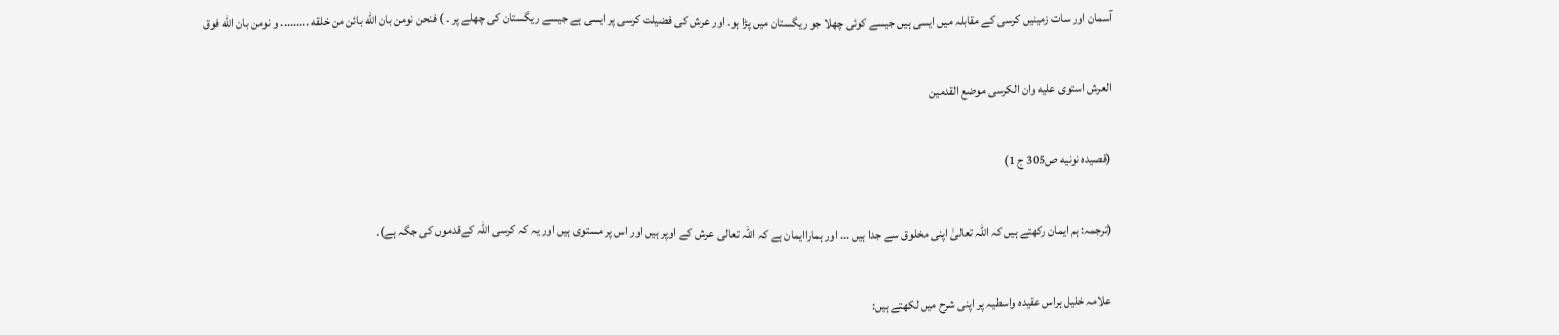آسمان اور سات زمینیں کرسی کے مقابلہ میں ایسی ہیں جیسے کوئی چھلا جو ریگستان میں پڑا ہو۔ اور عرش کی فضیلت کرسی پر ایسی ہے جیسے ریگستان کی چھلے پر ۔ ) فنحن نومن بان الله بائن من خلقه ......... و نومن بان الله فوق

العرش استوى عليه وان الكرسى موضع القدمين

(قصيده نونيه ص305 ج 1)

(ترجمہ: ہم ایمان رکھتے ہیں کہ اللہ تعالیٰ اپنی مخلوق سے جدا ہیں ... اور ہماراایمان ہے کہ اللہ تعالی عرش کے اوپر ہیں اور اس پر مستوی ہیں اور یہ کہ کرسی اللہ کےقدموں کی جگہ ہے)۔

علامہ خلیل ہراس عقیدہ واسطیہ پر اپنی شرح میں لکھتے ہیں: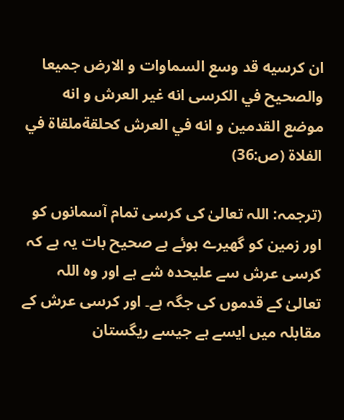ان كرسيه قد وسع السماوات و الارض جميعا والصحيح في الكرسى انه غير العرش و انه موضع القدمين و انه في العرش كحلقةملقاة في الفلاة (ص:36)

(ترجمہ: اللہ تعالیٰ کی کرسی تمام آسمانوں کو اور زمین کو گھیرے ہوئے ہے صحیح بات یہ ہے کہ کرسی عرش سے علیحدہ شے ہے اور وہ اللہ تعالیٰ کے قدموں کی جگہ ہے۔ اور کرسی عرش کے مقابلہ میں ایسے ہے جیسے ریگستان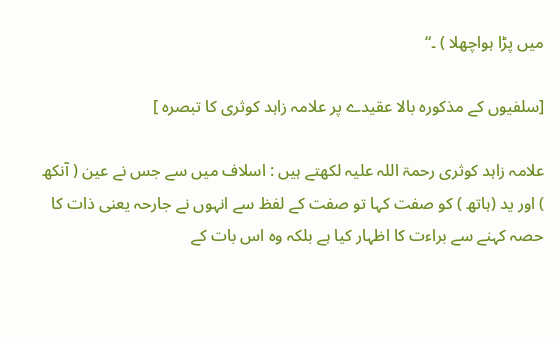میں پڑا ہواچھلا ) ۔“

[سلفیوں کے مذکورہ بالا عقیدے پر علامہ زاہد کوثری کا تبصرہ ]

علامہ زاہد کوثری رحمۃ اللہ علیہ لکھتے ہیں : اسلاف میں سے جس نے عین ( آنکھ ) اور ید (ہاتھ ) کو صفت کہا تو صفت کے لفظ سے انہوں نے جارحہ یعنی ذات کا حصہ کہنے سے براءت کا اظہار کیا ہے بلکہ وہ اس بات کے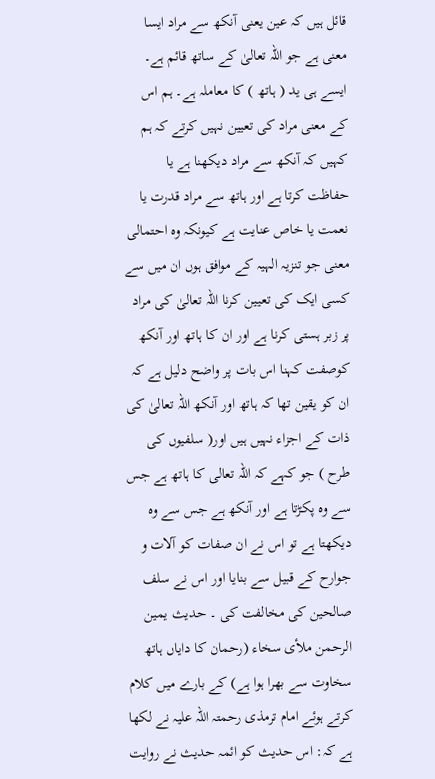قائل ہیں کہ عین یعنی آنکھ سے مراد ایسا معنی ہے جو اللہ تعالیٰ کے ساتھ قائم ہے۔ ایسے ہی ید ( ہاتھ ) کا معاملہ ہے۔ ہم اس کے معنی مراد کی تعیین نہیں کرتے کہ ہم کہیں کہ آنکھ سے مراد دیکھنا ہے یا حفاظت کرتا ہے اور ہاتھ سے مراد قدرت یا نعمت یا خاص عنایت ہے کیونکہ وہ احتمالی معنی جو تنزیہ الہیہ کے موافق ہوں ان میں سے کسی ایک کی تعیین کرنا اللہ تعالیٰ کی مراد پر زبر ہستی کرنا ہے اور ان کا ہاتھ اور آنکھ کوصفت کہنا اس بات پر واضح دلیل ہے کہ ان کو یقین تھا کہ ہاتھ اور آنکھ اللہ تعالیٰ کی ذات کے اجزاء نہیں ہیں اور( سلفیوں کی طرح ) جو کہے کہ اللہ تعالی کا ہاتھ ہے جس سے وہ پکڑتا ہے اور آنکھ ہے جس سے وہ دیکھتا ہے تو اس نے ان صفات کو آلات و جوارح کے قبیل سے بنایا اور اس نے سلف صالحین کی مخالفت کی ۔ حديث يمين الرحمن ملأى سخاء (رحمان کا دایاں ہاتھ سخاوت سے بھرا ہوا ہے) کے بارے میں کلام کرتے ہوئے امام ترمذی رحمتہ اللہ علیہ نے لکھا ہے کہ: اس حدیث کو ائمہ حدیث نے روایت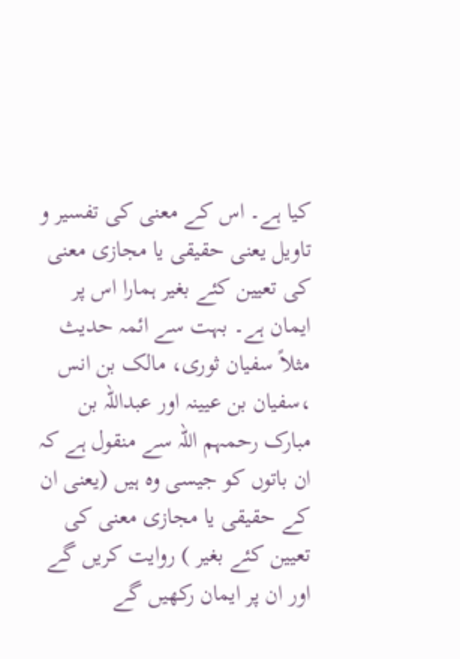کیا ہے۔ اس کے معنی کی تفسیر و تاویل یعنی حقیقی یا مجازی معنی کی تعیین کئے بغیر ہمارا اس پر ایمان ہے۔ بہت سے ائمہ حدیث مثلاً سفیان ثوری، مالک بن انس ،سفیان بن عیینہ اور عبداللہ بن مبارک رحمہم اللہ سے منقول ہے کہ ان باتوں کو جیسی وہ ہیں (یعنی ان کے حقیقی یا مجازی معنی کی تعیین کئے بغیر ) روایت کریں گے اور ان پر ایمان رکھیں گے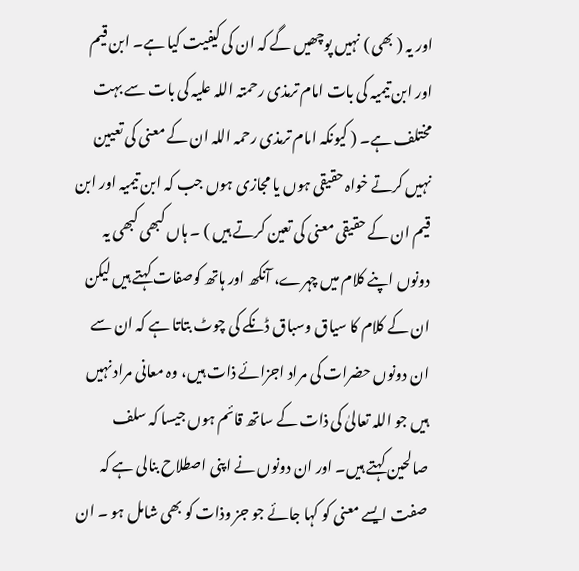اور یہ ( بھی ) نہیں پوچھیں گے کہ ان کی کیفیت کیا ہے۔ ابن قیم اور ابن تیمیہ کی بات امام ترمذی رحمتہ اللہ علیہ کی بات سے بہت مختلف ہے۔ ( کیونکہ امام ترمذی رحمہ اللہ ان کے معنی کی تعیین نہیں کرتے خواہ حقیقی ہوں یا مجازی ہوں جب کہ ابن تیمیہ اور ابن قیم ان کے حقیقی معنی کی تعین کرتے ہیں ) ۔ ہاں کبھی کبھی یہ دونوں اپنے کلام میں چہرے، آنکھ اور ہاتھ کوصفات کہتے ہیں لیکن ان کے کلام کا سیاق وسباق ڈنکے کی چوٹ بتاتا ہے کہ ان سے ان دونوں حضرات کی مراد اجزائے ذات ہیں، وہ معانی مراد نہیں ہیں جو اللہ تعالیٰ کی ذات کے ساتھ قائم ہوں جیسا کہ سلف صالحین کہتے ہیں۔ اور ان دونوں نے اپنی اصطلاح بنالی ہے کہ صفت ایسے معنی کو کہا جائے جو جز وذات کو بھی شامل ہو ۔ ان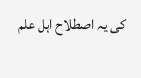کی یہ اصطلاح اہل علم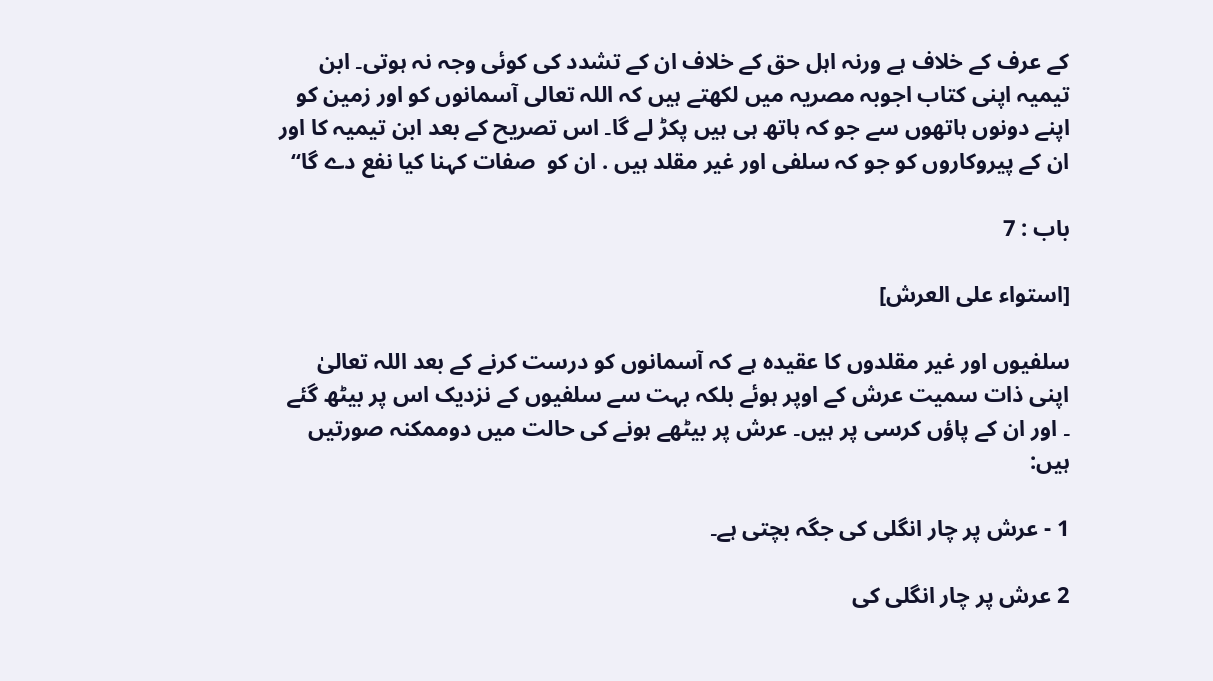کے عرف کے خلاف ہے ورنہ اہل حق کے خلاف ان کے تشدد کی کوئی وجہ نہ ہوتی۔ ابن تیمیہ اپنی کتاب اجوبہ مصریہ میں لکھتے ہیں کہ اللہ تعالی آسمانوں کو اور زمین کو اپنے دونوں ہاتھوں سے جو کہ ہاتھ ہی ہیں پکڑ لے گا۔ اس تصریح کے بعد ابن تیمیہ کا اور ان کے پیروکاروں کو جو کہ سلفی اور غیر مقلد ہیں . ان کو  صفات کہنا کیا نفع دے گا“

باب : 7

[استواء علی العرش]

سلفیوں اور غیر مقلدوں کا عقیدہ ہے کہ آسمانوں کو درست کرنے کے بعد اللہ تعالیٰ اپنی ذات سمیت عرش کے اوپر ہوئے بلکہ بہت سے سلفیوں کے نزدیک اس پر بیٹھ گئے ۔ اور ان کے پاؤں کرسی پر ہیں۔ عرش پر بیٹھے ہونے کی حالت میں دوممکنہ صورتیں ہیں:

1 - عرش پر چار انگلی کی جگہ بچتی ہے۔

2 عرش پر چار انگلی کی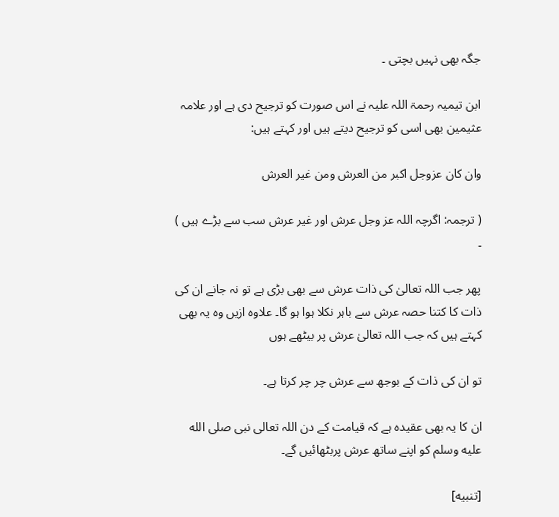جگہ بھی نہیں بچتی ۔

ابن تیمیہ رحمۃ اللہ علیہ نے اس صورت کو ترجیح دی ہے اور علامہ عثیمین بھی اسی کو ترجیح دیتے ہیں اور کہتے ہیں:

وان كان عزوجل اكبر من العرش ومن غير العرش

( ترجمہ: اگرچہ اللہ عز وجل عرش اور غیر عرش سب سے بڑے ہیں ) ۔

پھر جب اللہ تعالیٰ کی ذات عرش سے بھی بڑی ہے تو نہ جانے ان کی ذات کا کتنا حصہ عرش سے باہر نکلا ہوا ہو گا۔ علاوہ ازیں وہ یہ بھی کہتے ہیں کہ جب اللہ تعالیٰ عرش پر بیٹھے ہوں

تو ان کی ذات کے بوجھ سے عرش چر چر کرتا ہے۔

ان کا یہ بھی عقیدہ ہے کہ قیامت کے دن اللہ تعالی نبی صلى الله عليه وسلم کو اپنے ساتھ عرش پربٹھائیں گے۔

[تنبيه]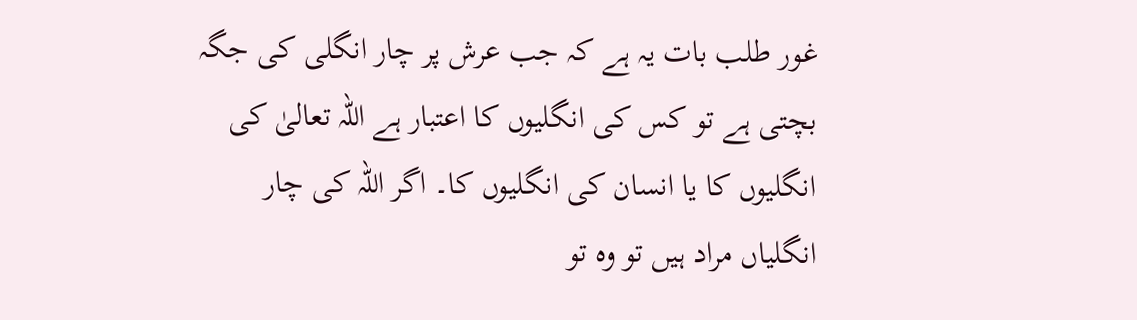غور طلب بات یہ ہے کہ جب عرش پر چار انگلی کی جگہ بچتی ہے تو کس کی انگلیوں کا اعتبار ہے اللہ تعالیٰ کی انگلیوں کا یا انسان کی انگلیوں کا۔ اگر اللہ کی چار انگلیاں مراد ہیں تو وہ تو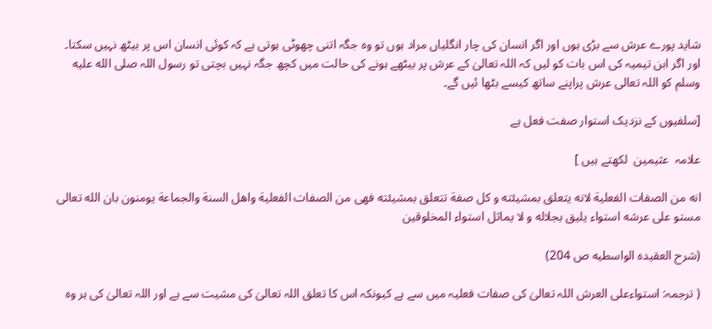شاید پورے عرش سے بڑی ہوں اور اگر انسان کی چار انگلیاں مراد ہوں تو وہ جگہ اتنی چھوٹی ہوتی ہے کہ کوئی انسان اس پر بیٹھ نہیں سکتا۔ اور اگر ابن تیمیہ کی اس بات کو لیں کہ اللہ تعالیٰ کے عرش پر بیٹھے ہونے کی حالت میں کچھ جگہ نہیں بچتی تو رسول اللہ صلى الله عليه وسلم کو اللہ تعالی عرش پراپنے ساتھ کیسے بٹھا ئیں گے۔

[سلفیوں کے نزدیک استوار صفت فعل ہے

علامہ  عثیمین  لکھتے ہیں ]

انه من الصفات الفعلية لانه يتعلق بمشيئته و كل صفة تتعلق بمشيئته فهى من الصفات الفعلية واهل السنة والجماعة يومنون بان الله تعالى مستو على عرشه استواء يليق بجلاله و لا يماثل استواء المخلوقين

(شرح العقيده الواسطيه ص 204)

( ترجمہ: استواءعلی العرش اللہ تعالیٰ کی صفات فعلیہ میں سے ہے کیونکہ اس کا تعلق اللہ تعالیٰ کی مشیت سے ہے اور اللہ تعالیٰ کی ہر وہ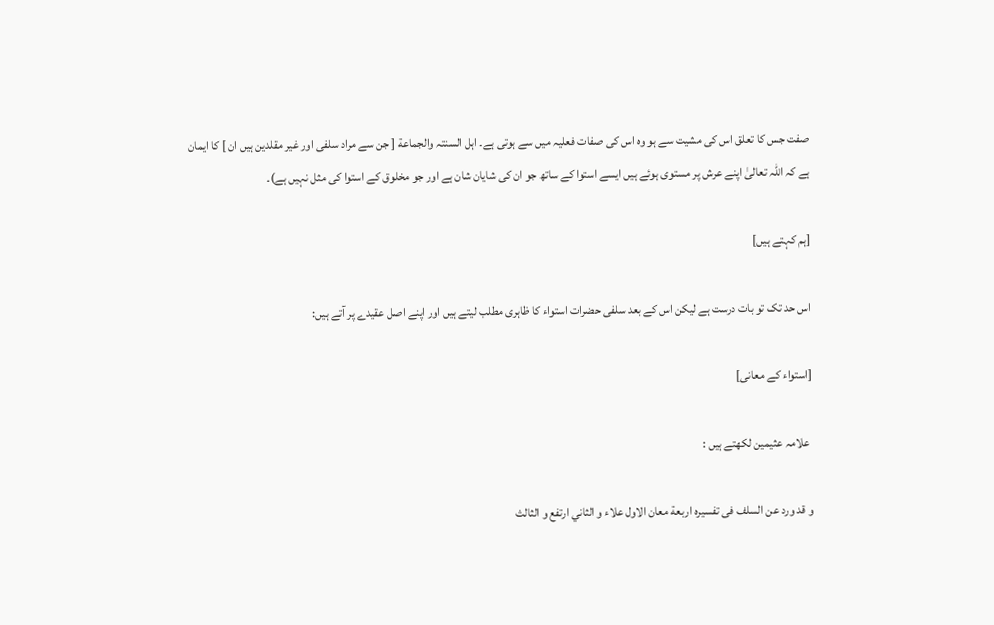صفت جس کا تعلق اس کی مشیت سے ہو وہ اس کی صفات فعلیہ میں سے ہوتی ہے۔ اہل السنتہ والجماعة [ جن سے مراد سلفی اور غیر مقلدین ہیں ان ] کا ایمان ہے کہ اللہ تعالیٰ اپنے عرش پر مستوی ہوئے ہیں ایسے استوا کے ساتھ جو ان کی شایان شان ہے اور جو مخلوق کے استوا کی مثل نہیں ہے)۔

[ہم کہتے ہیں]

اس حد تک تو بات درست ہے لیکن اس کے بعد سلفی حضرات استواء کا ظاہری مطلب لیتے ہیں اور اپنے اصل عقیدے پر آتے ہیں:

[استواء کے معانی]

 علامہ عثیمین لکھتے ہیں :

و قد ورد عن السلف فى تفسيره اربعة معان الاول علاء و الثاني ارتفع و الثالث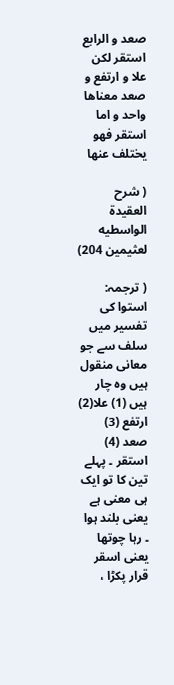صعد و الرابع استقر لكن علا و ارتفع و صعد معناها واحد و اما استقر فهو يختلف عنها

( شرح العقيدة الواسطيه لعثيمين 204)

( ترجمہ: استوا کی تفسیر میں سلف سے جو معانی منقول ہیں وہ چار ہیں (1) علا(2) ارتفع (3) صعد (4) استقر ۔ پہلے تین کا تو ایک ہی معنی ہے یعنی بلند ہوا ۔ رہا چوتھا یعنی اسقر قرار پکڑا ،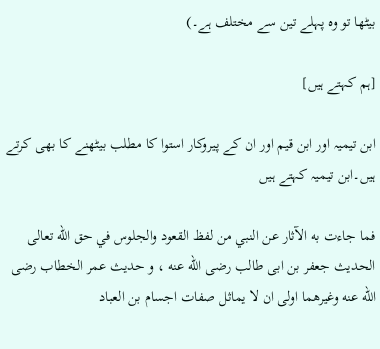بیٹھا تو وہ پہلے تین سے مختلف ہے۔)

[ہم کہتے ہیں]

ابن تیمیہ اور ابن قیم اور ان کے پیروکار استوا کا مطلب بیٹھنے کا بھی کرتے ہیں۔ابن تیمیہ کہتے ہیں

فما جاءت به الآثار عن النبي من لفظ القعود والجلوس في حق الله تعالى الحديث جعفر بن ابی طالب رضی الله عنه ، و حديث عمر الخطاب رضى الله عنه وغيرهما اولى ان لا يماثل صفات اجسام بن العباد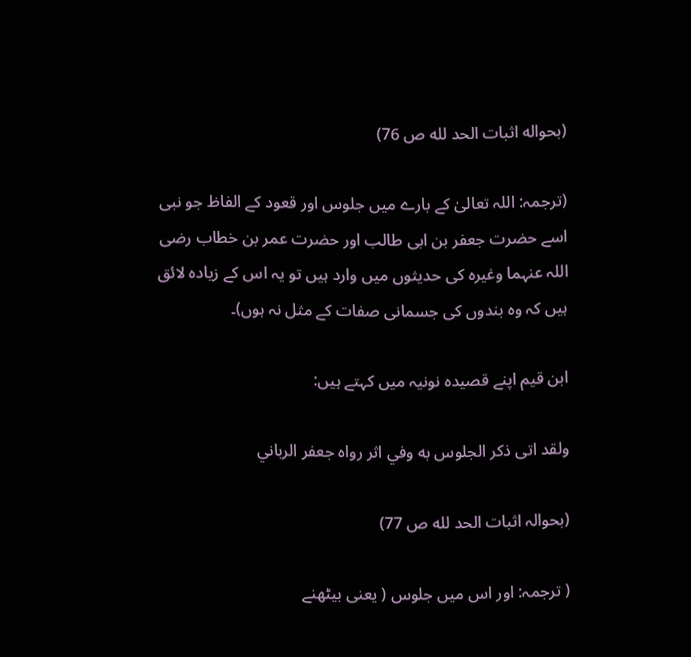(بحواله اثبات الحد لله ص 76)

(ترجمہ: اللہ تعالیٰ کے بارے میں جلوس اور قعود کے الفاظ جو نبی اسے حضرت جعفر بن ابی طالب اور حضرت عمر بن خطاب رضی اللہ عنہما وغیرہ کی حدیثوں میں وارد ہیں تو یہ اس کے زیادہ لائق ہیں کہ وہ بندوں کی جسمانی صفات کے مثل نہ ہوں)۔

ابن قیم اپنے قصیدہ نونیہ میں کہتے ہیں:

ولقد اتى ذكر الجلوس به وفي اثر رواه جعفر الرباني

(بحوالہ اثبات الحد لله ص 77)

( ترجمہ: اور اس میں جلوس ( یعنی بیٹھنے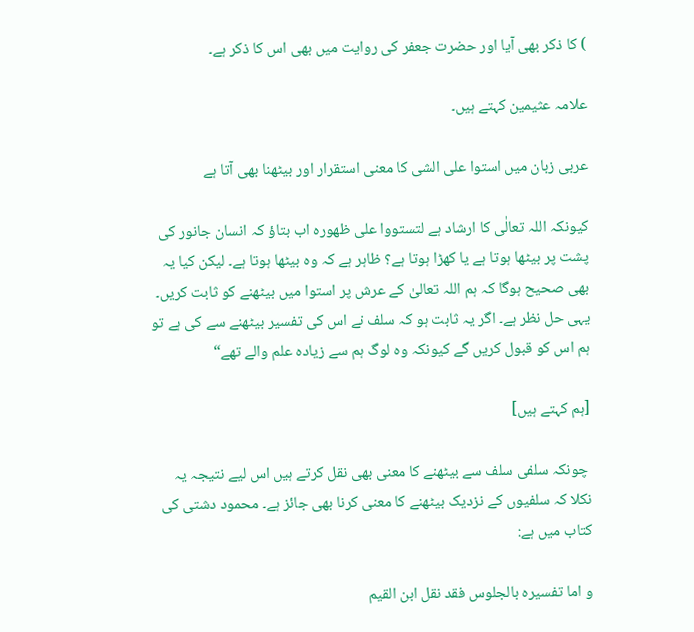) کا ذکر بھی آیا اور حضرت جعفر کی روایت میں بھی اس کا ذکر ہے۔

علامہ عثیمین کہتے ہیں۔

عربی زبان میں استوا علی الشی کا معنی استقرار اور بیٹھنا بھی آتا ہے

کیونکہ اللہ تعالٰی کا ارشاد ہے لتستووا على ظهوره اب بتاؤ کہ انسان جانور کی پشت پر بیٹھا ہوتا ہے یا کھڑا ہوتا ہے؟ ظاہر ہے کہ وہ بیٹھا ہوتا ہے۔ لیکن کیا یہ بھی صحیح ہوگا کہ ہم اللہ تعالیٰ کے عرش پر استوا میں بیٹھنے کو ثابت کریں۔ یہی حل نظر ہے۔ اگر یہ ثابت ہو کہ سلف نے اس کی تفسیر بیٹھنے سے کی ہے تو ہم اس کو قبول کریں گے کیونکہ وہ لوگ ہم سے زیادہ علم والے تھے“

[ہم کہتے ہیں]

 چونکہ سلفی سلف سے بیٹھنے کا معنی بھی نقل کرتے ہیں اس لیے نتیجہ یہ نکلا کہ سلفیوں کے نزدیک بیٹھنے کا معنی کرنا بھی جائز ہے۔ محمود دشتی کی کتاب میں ہے:

و اما تفسيره بالجلوس فقد نقل ابن القيم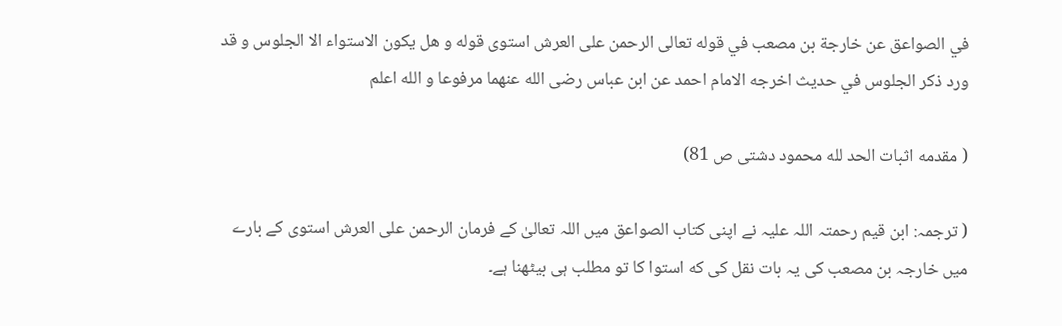في الصواعق عن خارجة بن مصعب في قوله تعالى الرحمن على العرش استوى قوله و هل يكون الاستواء الا الجلوس و قد ورد ذكر الجلوس في حديث اخرجه الامام احمد عن ابن عباس رضى الله عنهما مرفوعا و الله اعلم

( مقدمه اثبات الحد لله محمود دشتی ص 81)

( ترجمہ: ابن قیم رحمتہ اللہ علیہ نے اپنی کتاب الصواعق میں اللہ تعالیٰ کے فرمان الرحمن علی العرش استوی کے بارے میں خارجہ بن مصعب کی یہ بات نقل کی که استوا کا تو مطلب ہی بیٹھنا ہے۔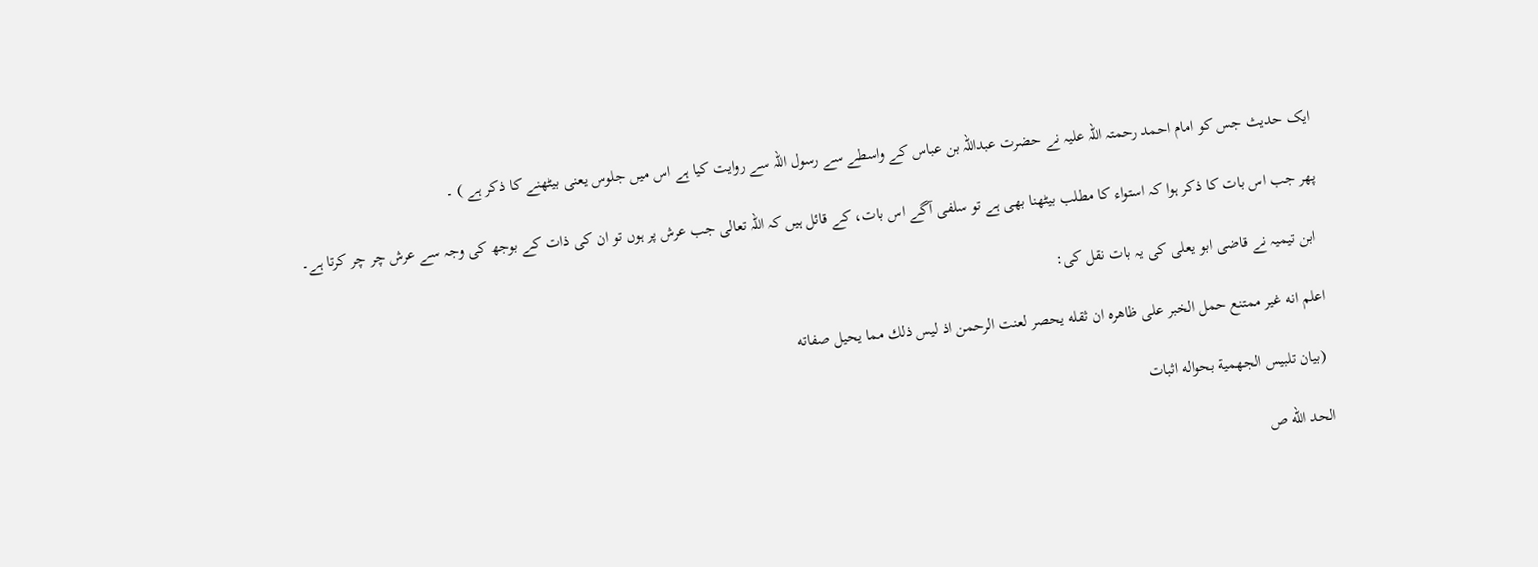ایک حدیث جس کو امام احمد رحمتہ اللہ علیہ نے حضرت عبداللہ بن عباس کے واسطے سے رسول اللہ سے روایت کیا ہے اس میں جلوس یعنی بیٹھنے کا ذکر ہے ) ۔

پھر جب اس بات کا ذکر ہوا کہ استواء کا مطلب بیٹھنا بھی ہے تو سلفی آگے اس بات، کے قائل ہیں کہ اللہ تعالی جب عرش پر ہوں تو ان کی ذات کے بوجھ کی وجہ سے عرش چر چر کرتا ہے۔

 ابن تیمیہ نے قاضی ابو یعلی کی یہ بات نقل کی:

اعلم انه غير ممتنع حمل الخبر على ظاهره ان ثقله يحصر لعنت الرحمن اذ ليس ذلك مما يحيل صفاته

 (بيان تلبيس الجهمية بحواله اثبات

الحد الله ص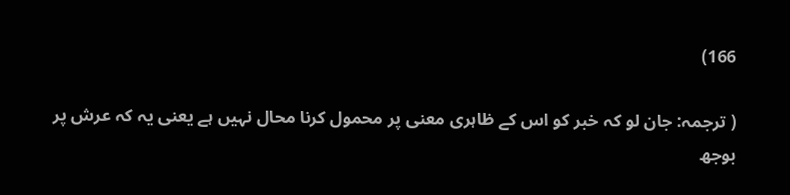166)

( ترجمہ: جان لو کہ خبر کو اس کے ظاہری معنی پر محمول کرنا محال نہیں ہے یعنی یہ کہ عرش پر بوجھ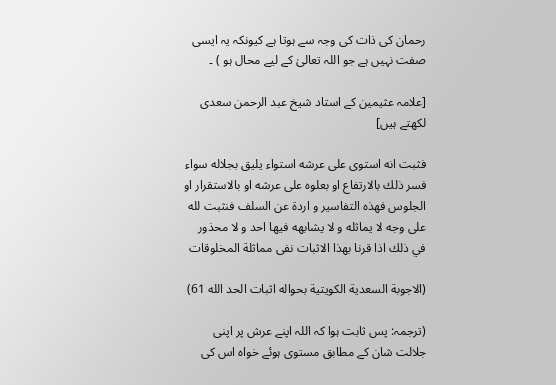رحمان کی ذات کی وجہ سے ہوتا ہے کیونکہ یہ ایسی صفت نہیں ہے جو اللہ تعالیٰ کے لیے محال ہو ) ۔

[علامہ عثیمین کے استاد شیخ عبد الرحمن سعدی لکھتے ہیں]

فثبت انه استوى على عرشه استواء يليق بجلاله سواء فسر ذلك بالارتفاع او بعلوه على عرشه او بالاستقرار او الجلوس فهذه التفاسير و اردة عن السلف فنثبت لله على وجه لا يماثله و لا يشابهه فيها احد و لا محذور في ذلك اذا قرنا بهذا الاثبات نفى مماثلة المخلوقات

(الاجوبة السعدية الكويتية بحواله اثبات الحد الله 61)

(ترجمہ: پس ثابت ہوا کہ اللہ اپنے عرش پر اپنی جلالت شان کے مطابق مستوی ہوئے خواہ اس کی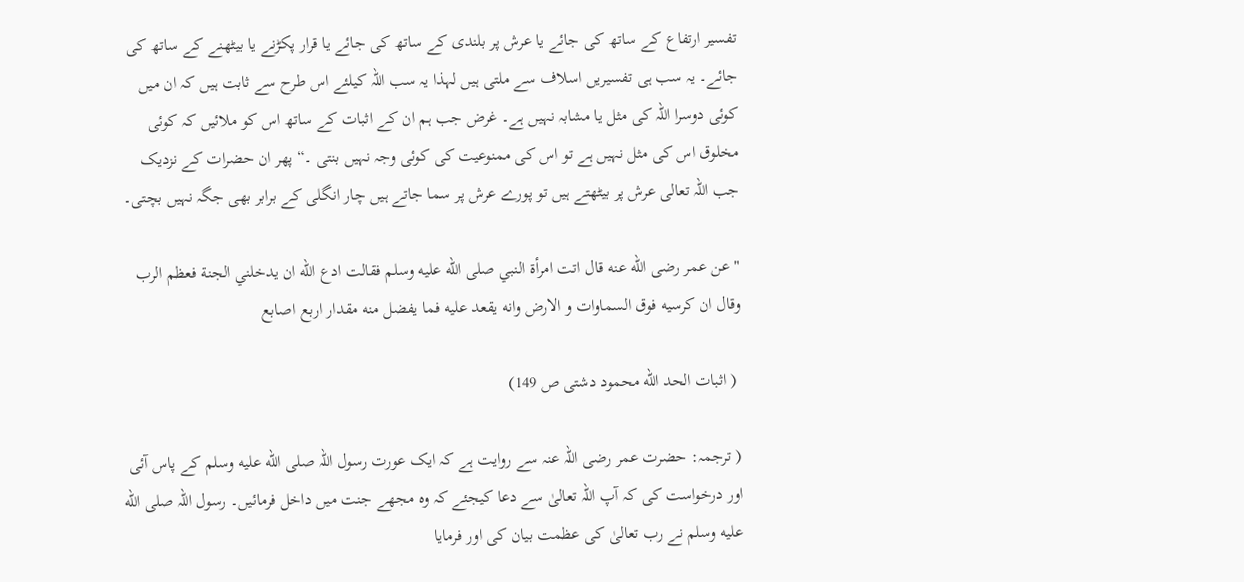تفسیر ارتفاع کے ساتھ کی جائے یا عرش پر بلندی کے ساتھ کی جائے یا قرار پکڑنے یا بیٹھنے کے ساتھ کی جائے۔ یہ سب ہی تفسیریں اسلاف سے ملتی ہیں لہذا یہ سب اللہ کیلئے اس طرح سے ثابت ہیں کہ ان میں کوئی دوسرا اللہ کی مثل یا مشابہ نہیں ہے۔ غرض جب ہم ان کے اثبات کے ساتھ اس کو ملائیں کہ کوئی مخلوق اس کی مثل نہیں ہے تو اس کی ممنوعیت کی کوئی وجہ نہیں بنتی ۔“ پھر ان حضرات کے نزدیک جب اللہ تعالی عرش پر بیٹھتے ہیں تو پورے عرش پر سما جاتے ہیں چار انگلی کے برابر بھی جگہ نہیں بچتی۔

" عن عمر رضى الله عنه قال اتت امرأة النبي صلى الله عليه وسلم فقالت ادع الله ان يدخلني الجنة فعظم الرب وقال ان كرسيه فوق السماوات و الارض وانه يقعد عليه فما يفضل منه مقدار اربع اصابع

 ( اثبات الحد الله محمود دشتی ص 149)

( ترجمہ: حضرت عمر رضی اللہ عنہ سے روایت ہے کہ ایک عورت رسول اللہ صلى الله عليه وسلم کے پاس آئی اور درخواست کی کہ آپ اللہ تعالیٰ سے دعا کیجئے کہ وہ مجھے جنت میں داخل فرمائیں۔ رسول اللہ صلى الله عليه وسلم نے رب تعالیٰ کی عظمت بیان کی اور فرمایا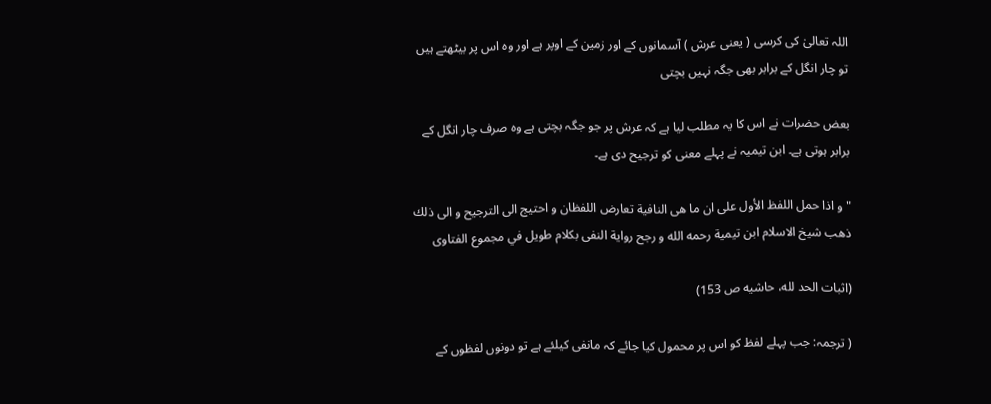اللہ تعالیٰ کی کرسی ( یعنی عرش ) آسمانوں کے اور زمین کے اوپر ہے اور وہ اس پر بیٹھتے ہیں تو چار انگل کے برابر بھی جگہ نہیں بچتی

بعض حضرات نے اس کا یہ مطلب لیا ہے کہ عرش پر جو جگہ بچتی ہے وہ صرف چار انگل کے برابر ہوتی ہے۔ ابن تیمیہ نے پہلے معنی کو ترجیح دی ہے۔

" و اذا حمل اللفظ الأول على ان ما هى النافية تعارض اللفظان و احتيج الى الترجيح و الى ذلك ذهب شيخ الاسلام ابن تيمية رحمه الله و رجح رواية النفى بكلام طويل في مجموع الفتاوى

(اثبات الحد لله، حاشيه ص 153)

( ترجمہ: جب پہلے لفظ کو اس پر محمول کیا جائے کہ مانفی کیلئے ہے تو دونوں لفظوں کے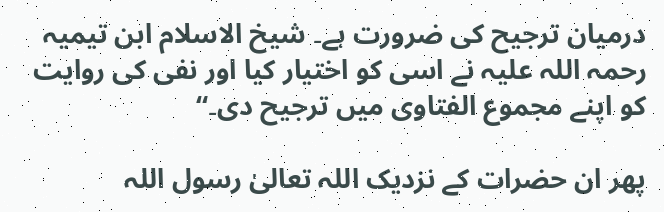درمیان ترجیح کی ضرورت ہے۔ شیخ الاسلام ابن تیمیہ رحمہ اللہ علیہ نے اسی کو اختیار کیا اور نفی کی روایت کو اپنے مجموع الفتاوی میں ترجیح دی۔“

پھر ان حضرات کے نزدیک اللہ تعالیٰ رسول اللہ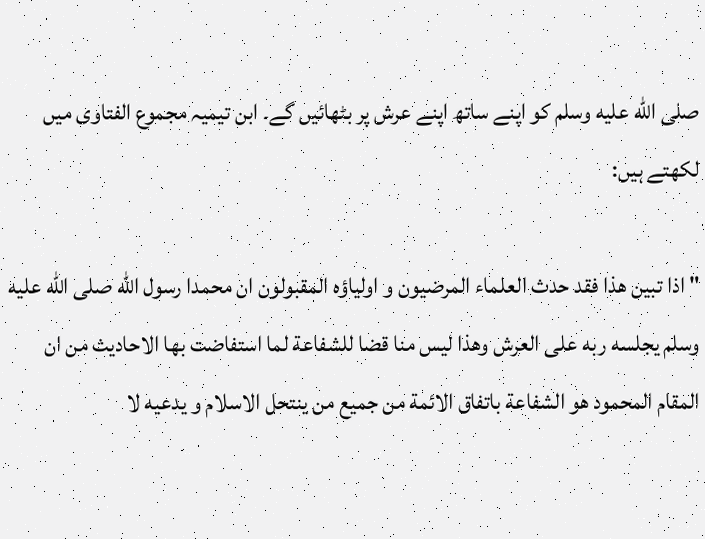صلى الله عليه وسلم کو اپنے ساتھ اپنے عرش پر بٹھائیں گے۔ ابن تیمیہ مجموع الفتاوی میں لکھتے ہیں:

" اذا تبين هذا فقد حدث العلماء المرضيون و اولياؤه المقبولون ان محمدا رسول الله صلى الله عليه وسلم يجلسه ربه على العرش وهذا ليس منا قضا للشفاعة لما استفاضت بها الاحاديث من ان المقام المحمود هو الشفاعة باتفاق الائمة من جميع من ينتحل الاسلام و يدعيه لا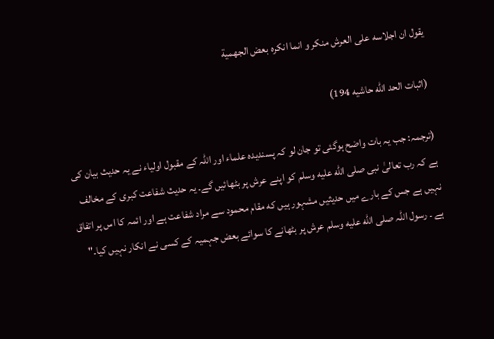يقول ان اجلاسه على العرش منكر و انما انكره بعض الجهمية

 (اثبات الحد الله حاشيه 194)

(ترجمہ: جب یہ بات واضح ہوگئی تو جان لو کہ پسندیدہ علماء اور اللہ کے مقبول اولیاء نے یہ حدیث بیان کی ہے کہ رب تعالیٰ نبی صلى الله عليه وسلم کو اپنے عرش پر بٹھائیں گے۔ یہ حدیث شفاعت کبری کے مخالف نہیں ہے جس کے بارے میں حدیثیں مشہور ہیں که مقام محمود سے مراد شفاعت ہے اور ائمہ کا اس پر اتفاق ہے ۔ رسول اللہ صلى الله عليه وسلم عرش پر بٹھانے کا سوائے بعض جہمیہ کے کسی نے انکار نہیں کیا۔"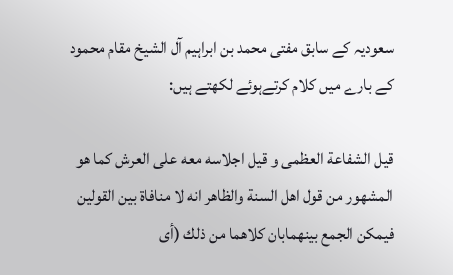سعودیہ کے سابق مفتی محمد بن ابراہیم آل الشیخ مقام محمود کے بارے میں کلام کرتےہوئے لکھتے ہیں:

قيل الشفاعة العظمی و قیل اجلاسه معه على العرش كما هو المشهور من قول اهل السنة والظاهر انه لا منافاة بين القولين فيمكن الجمع بينهمابان كلاهما من ذلك (أى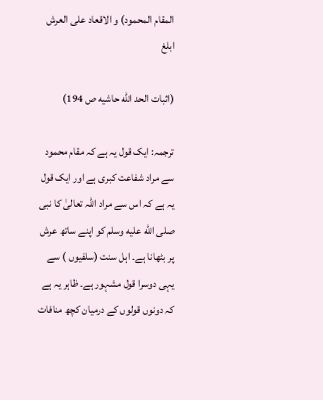المقام المحمود) و الاقعاد على العرش ابلغ

(اثبات الحد الله حاشيه ص 194)

ترجمہ: ایک قول یہ ہے کہ مقام محمود سے مراد شفاعت کبری ہے اور ایک قول یہ ہے کہ اس سے مراد اللہ تعالیٰ کا نبی صلى الله عليه وسلم کو اپنے ساتھ عرش پر بٹھانا ہے۔ اہل سنت (سلفیوں ) سے یہی دوسرا قول مشہور ہے۔ ظاہر یہ ہے کہ دونوں قولوں کے درمیان کچھ منافات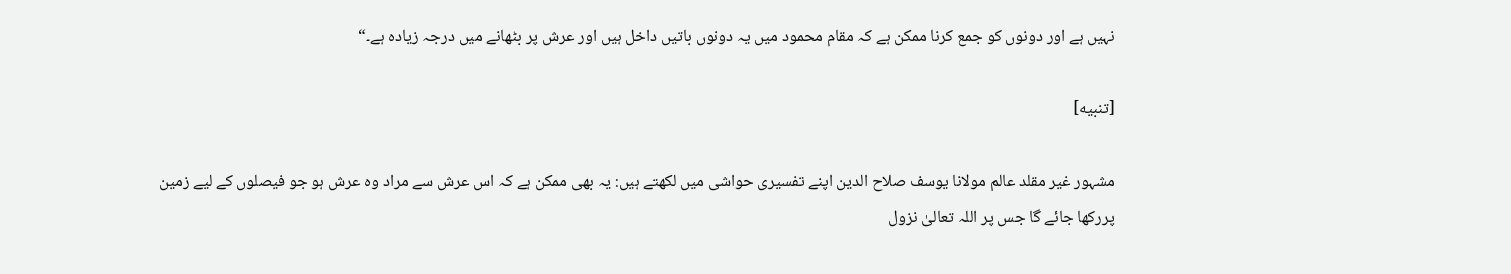نہیں ہے اور دونوں کو جمع کرنا ممکن ہے کہ مقام محمود میں یہ دونوں باتیں داخل ہیں اور عرش پر بٹھانے میں درجہ زیادہ ہے۔“

[تنبيه]

مشہور غیر مقلد عالم مولانا یوسف صلاح الدین اپنے تفسیری حواشی میں لکھتے ہیں: یہ بھی ممکن ہے کہ اس عرش سے مراد وہ عرش ہو جو فیصلوں کے لیے زمین پررکھا جائے گا جس پر اللہ تعالیٰ نزول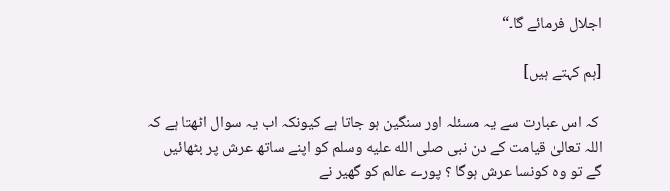اجلال فرمائے گا۔“

[ہم کہتے ہیں]

 کہ اس عبارت سے یہ مسئلہ اور سنگین ہو جاتا ہے کیونکہ اب یہ سوال اٹھتا ہے کہ اللہ تعالیٰ قیامت کے دن نبی صلى الله عليه وسلم کو اپنے ساتھ عرش پر بٹھائیں گے تو وہ کونسا عرش ہوگا ؟ پورے عالم کو گھیر نے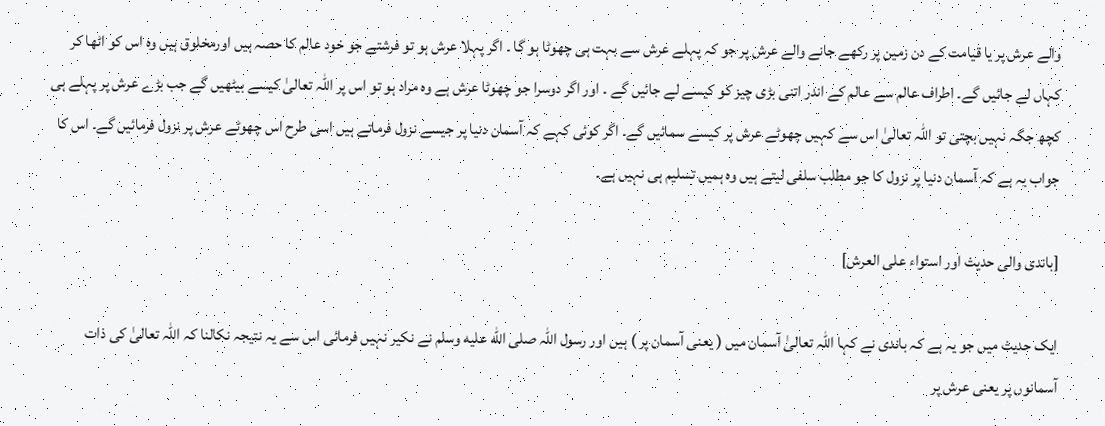والے عرش پر یا قیامت کے دن زمین پر رکھے جانے والے عرش پر جو کہ پہلے عرش سے بہت ہی چھوٹا ہو گا ۔ اگر پہلا عرش ہو تو فرشتے جو خود عالم کا حصہ ہیں اورمخلوق ہیں وہ اس کو اٹھا کر کہاں لے جائیں گے۔ اطراف عالم سے عالم کے اندر اتنی بڑی چیز کو کیسے لے جائیں گے ۔ اور اگر دوسرا جو چھوٹا عرش ہے وہ مراد ہو تو اس پر اللہ تعالیٰ کیسے بیٹھیں گے جب بڑے عرش پر پہلے ہی کچھ جگہ نہیں بچتی تو اللہ تعالیٰ اس سے کہیں چھوٹے عرش پر کیسے سمائیں گے۔ اگر کوئی کہے کہ آسمان دنیا پر جیسے نزول فرماتے ہیں اسی طرح اس چھوٹے عرش پر نزول فرمائیں گے۔ اس کا جواب یہ ہے کہ آسمان دنیا پر نزول کا جو مطلب سلفی لیتے ہیں وہ ہمیں تسلیم ہی نہیں ہے۔

[باندی والی حدیث اور استواء علی العرش]

ایک حدیث میں جو یہ ہے کہ باندی نے کہا اللہ تعالیٰ آسمان میں ( یعنی آسمان پر ) ہیں اور رسول اللہ صلى الله عليه وسلم نے نکیر نہیں فرمائی اس سے یہ نتیجہ نکالنا کہ اللہ تعالیٰ کی ذات آسمانوں پر یعنی عرش پر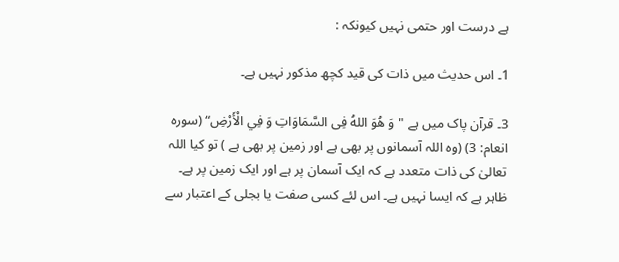ہے درست اور حتمی نہیں کیونکہ :

1۔ اس حدیث میں ذات کی قید کچھ مذکور نہیں ہے۔

3۔ قرآن پاک میں ہے "وَ هُوَ اللهُ فِی السَّمَاوَاتِ وَ فِي الْأَرْضِ“ (سوره انعام: 3) (وہ اللہ آسمانوں پر بھی ہے اور زمین پر بھی ہے ) تو کیا اللہ تعالیٰ کی ذات متعدد ہے کہ ایک آسمان پر ہے اور ایک زمین پر ہے۔ ظاہر ہے کہ ایسا نہیں ہے۔ اس لئے کسی صفت یا بجلی کے اعتبار سے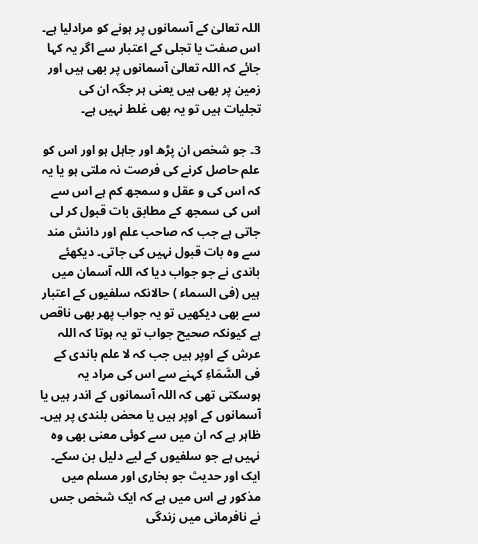اللہ تعالیٰ کے آسمانوں پر ہونے کو مرادلیا ہے۔ اس صفت یا تجلی کے اعتبار سے اگر یہ کہا جائے کہ اللہ تعالیٰ آسمانوں پر بھی ہیں اور زمین پر بھی ہیں یعنی ہر جگہ ان کی تجلیات ہیں تو یہ بھی غلط نہیں ہے۔

3۔ جو شخص ان پڑھ اور جاہل ہو اور اس کو علم حاصل کرنے کی فرصت نہ ملتی ہو یا یہ کہ اس کی و عقل و سمجھ کم ہے اس سے اس کی سمجھ کے مطابق بات قبول کر لی جاتی ہے جب کہ صاحب علم اور دانش مند سے وہ بات قبول نہیں کی جاتی۔ دیکھئے باندی نے جو جواب دیا کہ اللہ آسمان میں ہیں (فی السماء ) حالانکہ سلفیوں کے اعتبار سے بھی دیکھیں تو یہ جواب پھر بھی ناقص ہے کیونکہ صحیح جواب تو یہ ہوتا کہ اللہ عرش کے اوپر ہیں جب کہ لا علم باندی کے فی السَّمَاءِ کہنے سے اس کی مراد یہ ہوسکتی تھی کہ اللہ آسمانوں کے اندر ہیں یا آسمانوں کے اوپر ہیں یا محض بلندی پر ہیں۔ ظاہر ہے کہ ان میں سے کوئی معنی بھی وہ نہیں ہے جو سلفیوں کے لیے دلیل بن سکے۔ ایک اور حدیث جو بخاری اور مسلم میں مذکور ہے اس میں ہے کہ ایک شخص جس نے نافرمانی میں زندگی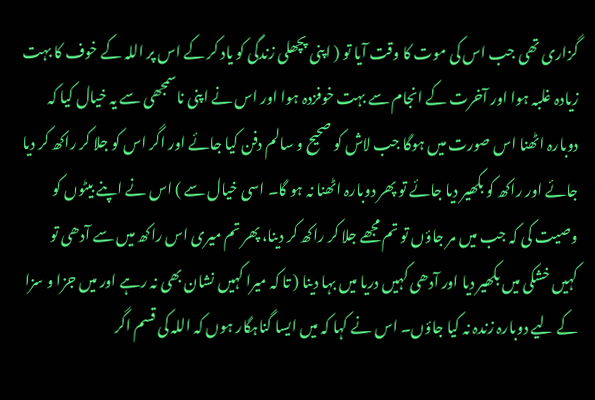گزاری تھی جب اس کی موت کا وقت آیا تو ( اپنی پچھلی زندگی کو یاد کر کے اس پر اللہ کے خوف کا بہت زیادہ غلبہ ہوا اور آخرت کے انجام سے بہت خوفزدہ ہوا اور اس نے اپنی ناسمجھی سے یہ خیال کیا کہ دوبارہ اٹھنا اس صورت میں ہوگا جب لاش کو صحیح و سالم دفن کیا جائے اور اگر اس کو جلا کر راکھ کر دیا جائے اور راکھ کو بکھیر دیا جائے تو پھر دوبارہ اٹھنا نہ ہو گا۔ اسی خیال سے ) اس نے اپنے بیٹوں کو وصیت کی کہ جب میں مر جاؤں تو تم مجھے جلا کر راکھ کر دینا، پھر تم میری اس راکھ میں سے آدھی تو کہیں خشکی میں بکھیر دیا اور آدھی کہیں دریا میں بہا دینا ( تا کہ میرا کہیں نشان بھی نہ رہے اور میں جزا و سزا کے لیے دوبارہ زندہ نہ کیا جاؤں۔ اس نے کہا کہ میں ایسا گناہگار ہوں کہ اللہ کی قسم اگر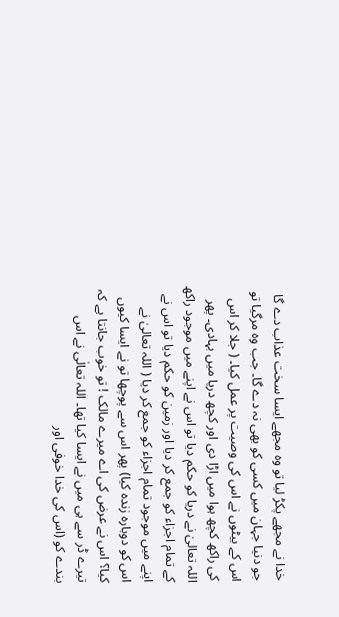خدا نے مجھے پکڑ لیا تو وہ مجھے ایسا سخت عذاب دے گا جو دنیا جہان میں کسی کو بھی نہ دے گا۔ جب وہ مرگیا تو اس کے بیٹوں نے اس کی وصیت پر عمل کیا۔ ( جلا کر اس کی راکھ کچھ ہوا میں اڑا دی اور کچھ دریا میں بہادی۔ پھر اللہ تعالیٰ نے دریا کو حکم دیا تو اس نے اپنے میں موجود راکھ کے تمام اجزاء کو جمع کر دیا اور زمین کو حکم دیا تو اس نے اپنے میں موجود تمام اجزاء کو جمع کر دیا ( اللہ تعالیٰ نے اس کو دوبارہ زندہ کیا) پھر اس سے پوچھا تو نے ایسا کیوں کیا؟ اس نے عرض کی اے میرے مالک ! تو خوب جانتا ہے کہ تیرے ڈر سے ہی میں نے ایسا کیا تھا۔ اللہ تعالٰی نے اس بندے کو (اس کی خدا خوفی اور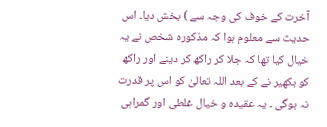آخرت کے خوف کی وجہ سے ) بخش دیا۔ اس حدیث سے معلوم ہوا کہ مذکورہ شخص نے یہ خیال کیا تھا کہ جلا کر راکھ کر دینے اور راکھ کو بکھیر نے کے بعد اللہ تعالیٰ کو اس پر قدرت نہ ہوگی ۔ یہ عقیدہ و خیال غلطی اور گمراہی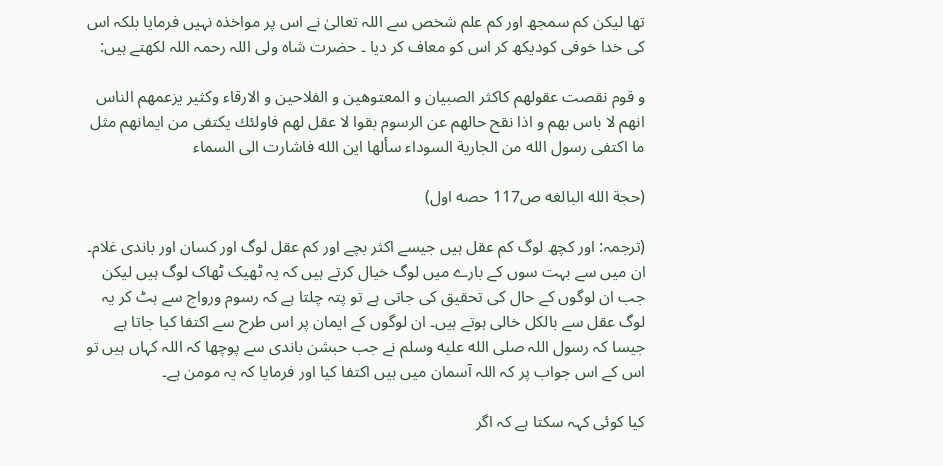تھا لیکن کم سمجھ اور کم علم شخص سے اللہ تعالیٰ نے اس پر مواخذہ نہیں فرمایا بلکہ اس کی خدا خوفی کودیکھ کر اس کو معاف کر دیا ۔ حضرت شاہ ولی اللہ رحمہ اللہ لکھتے ہیں:

و قوم نقصت عقولهم كاكثر الصبيان و المعتوهين و الفلاحين و الارقاء وكثير يزعمهم الناس انهم لا باس بهم و اذا نقح حالهم عن الرسوم بقوا لا عقل لهم فاولئك يكتفى من ايمانهم مثل ما اكتفى رسول الله من الجارية السوداء سألها این الله فاشارت الى السماء

(حجة الله البالغه ص117 حصه اول)

(ترجمہ: اور کچھ لوگ کم عقل ہیں جیسے اکثر بچے اور کم عقل لوگ اور کسان اور باندی غلام۔ ان میں سے بہت سوں کے بارے میں لوگ خیال کرتے ہیں کہ یہ ٹھیک ٹھاک لوگ ہیں لیکن جب ان لوگوں کے حال کی تحقیق کی جاتی ہے تو پتہ چلتا ہے کہ رسوم ورواج سے ہٹ کر یہ لوگ عقل سے بالکل خالی ہوتے ہیں۔ ان لوگوں کے ایمان پر اس طرح سے اکتفا کیا جاتا ہے جیسا کہ رسول اللہ صلى الله عليه وسلم نے جب حبشن باندی سے پوچھا کہ اللہ کہاں ہیں تو اس کے اس جواب پر کہ اللہ آسمان میں ہیں اکتفا کیا اور فرمایا کہ یہ مومن ہے۔

کیا کوئی کہہ سکتا ہے کہ اگر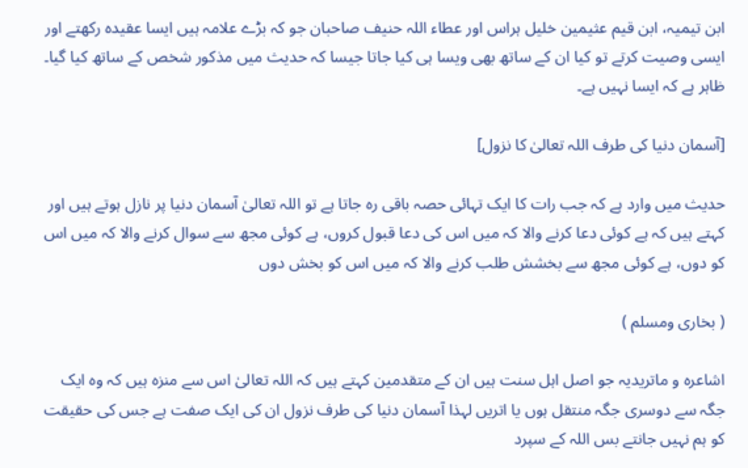ابن تیمیہ، ابن قیم عثیمین خلیل ہراس اور عطاء اللہ حنیف صاحبان جو کہ بڑے علامہ ہیں ایسا عقیدہ رکھتے اور ایسی وصیت کرتے تو کیا ان کے ساتھ بھی ویسا ہی کیا جاتا جیسا کہ حدیث میں مذکور شخص کے ساتھ کیا گیا۔ ظاہر ہے کہ ایسا نہیں ہے۔

[آسمان دنیا کی طرف اللہ تعالیٰ کا نزول]

حدیث میں وارد ہے کہ جب رات کا ایک تہائی حصہ باقی رہ جاتا ہے تو اللہ تعالیٰ آسمان دنیا پر نازل ہوتے ہیں اور کہتے ہیں کہ ہے کوئی دعا کرنے والا کہ میں اس کی دعا قبول کروں، ہے کوئی مجھ سے سوال کرنے والا کہ میں اس کو دوں، ہے کوئی مجھ سے بخشش طلب کرنے والا کہ میں اس کو بخش دوں

( بخاری ومسلم )

اشاعرہ و ماتریدیہ جو اصل اہل سنت ہیں ان کے متقدمین کہتے ہیں کہ اللہ تعالیٰ اس سے منزہ ہیں کہ وہ ایک جگہ سے دوسری جگہ منتقل ہوں یا اتریں لہذا آسمان دنیا کی طرف نزول ان کی ایک صفت ہے جس کی حقیقت کو ہم نہیں جانتے بس اللہ کے سپرد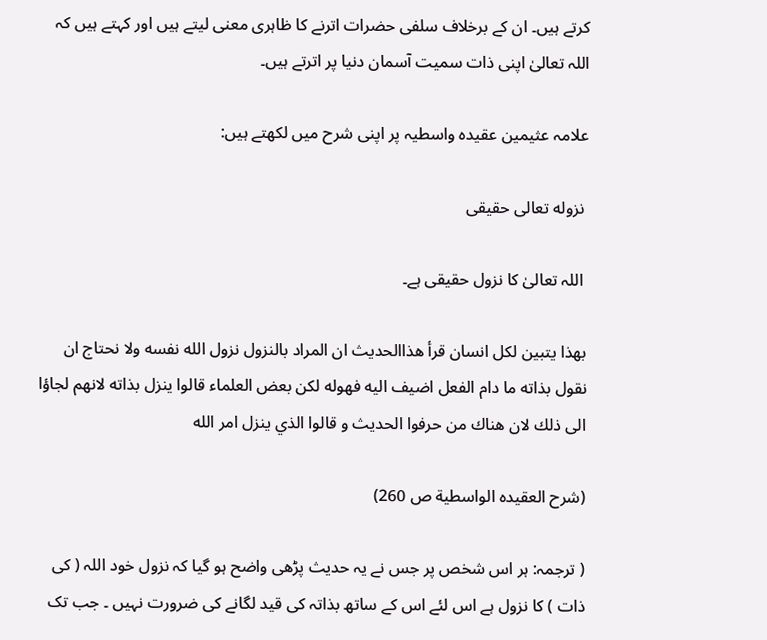کرتے ہیں۔ ان کے برخلاف سلفی حضرات اترنے کا ظاہری معنی لیتے ہیں اور کہتے ہیں کہ اللہ تعالیٰ اپنی ذات سمیت آسمان دنیا پر اترتے ہیں۔

علامہ عثیمین عقیدہ واسطیہ پر اپنی شرح میں لکھتے ہیں:

 نزوله تعالی حقیقی

 اللہ تعالیٰ کا نزول حقیقی ہے۔

بهذا يتبين لكل انسان قرأ هذاالحديث ان المراد بالنزول نزول الله نفسه ولا نحتاج ان نقول بذاته ما دام الفعل اضيف اليه فهوله لكن بعض العلماء قالوا ينزل بذاته لانهم لجاؤا الى ذلك لان هناك من حرفوا الحديث و قالوا الذي ينزل امر الله

(شرح العقيده الواسطية ص 260)

( ترجمہ: ہر اس شخص پر جس نے یہ حدیث پڑھی واضح ہو گیا کہ نزول خود اللہ ( کی ذات ) کا نزول ہے اس لئے اس کے ساتھ بذاتہ کی قید لگانے کی ضرورت نہیں ۔ جب تک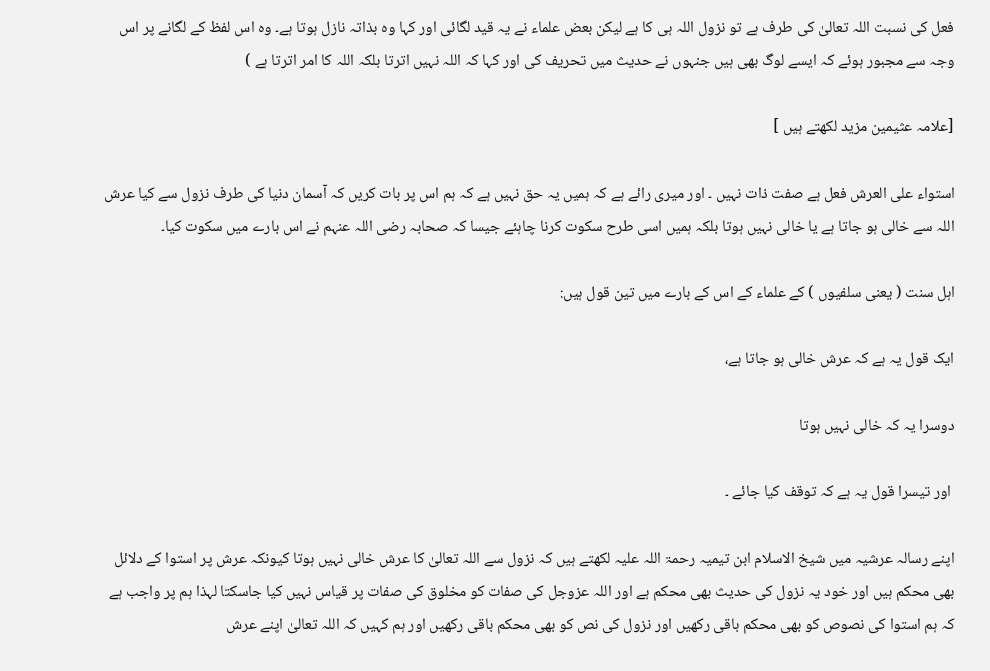فعل کی نسبت اللہ تعالیٰ کی طرف ہے تو نزول اللہ ہی کا ہے لیکن بعض علماء نے یہ قید لگائی اور کہا وہ بذاتہ نازل ہوتا ہے۔ وہ اس لفظ کے لگانے پر اس وجہ سے مجبور ہوئے کہ ایسے لوگ بھی ہیں جنہوں نے حدیث میں تحریف کی اور کہا کہ اللہ نہیں اترتا بلکہ اللہ کا امر اترتا ہے )

[علامہ عثیمین مزید لکھتے ہیں ]

استواء علی العرش فعل ہے صفت ذات نہیں ۔ اور میری رائے ہے کہ ہمیں یہ حق نہیں ہے کہ ہم اس پر بات کریں کہ آسمان دنیا کی طرف نزول سے کیا عرش اللہ سے خالی ہو جاتا ہے یا خالی نہیں ہوتا بلکہ ہمیں اسی طرح سکوت کرنا چاہئے جیسا کہ صحابہ رضی اللہ عنہم نے اس بارے میں سکوت کیا۔

اہل سنت ( یعنی سلفیوں ) کے علماء کے اس کے بارے میں تین قول ہیں:

ایک قول یہ ہے کہ عرش خالی ہو جاتا ہے،

دوسرا یہ کہ خالی نہیں ہوتا

 اور تیسرا قول یہ ہے کہ توقف کیا جائے ۔

اپنے رسالہ عرشیہ میں شیخ الاسلام ابن تیمیہ رحمۃ اللہ علیہ لکھتے ہیں کہ نزول سے اللہ تعالیٰ کا عرش خالی نہیں ہوتا کیونکہ عرش پر استوا کے دلائل بھی محکم ہیں اور خود یہ نزول کی حدیث بھی محکم ہے اور اللہ عزوجل کی صفات کو مخلوق کی صفات پر قیاس نہیں کیا جاسکتا لہذا ہم پر واجب ہے کہ ہم استوا کی نصوص کو بھی محکم باقی رکھیں اور نزول کی نص کو بھی محکم باقی رکھیں اور ہم کہیں کہ اللہ تعالیٰ اپنے عرش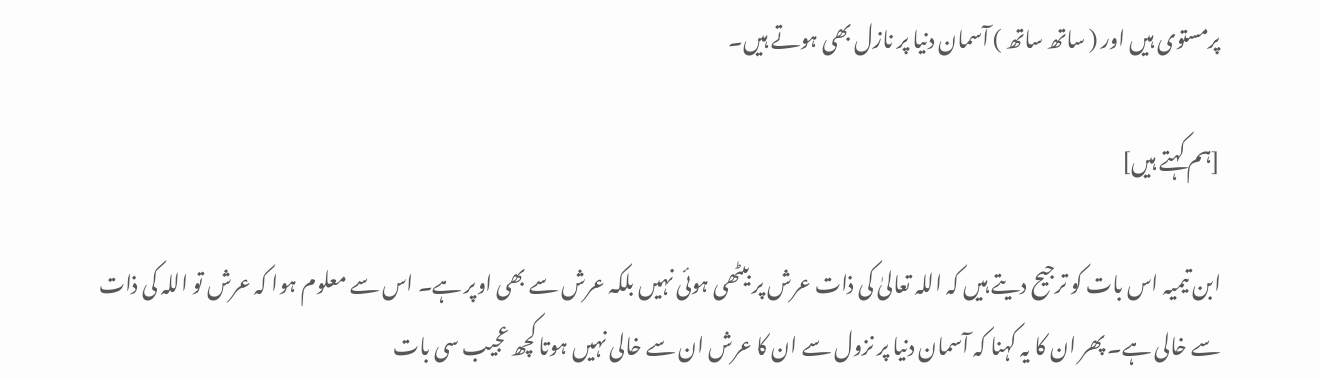پرمستوی ہیں اور ( ساتھ ساتھ ) آسمان دنیا پر نازل بھی ہوتے ہیں۔

[ہم کہتے ہیں]

ابن تیمیہ اس بات کو ترجیح دیتے ہیں کہ اللہ تعالیٰ کی ذات عرش پر بیٹھی ہوئی نہیں بلکہ عرش سے بھی اوپر ہے۔ اس سے معلوم ہوا کہ عرش تو اللہ کی ذات سے خالی ہے۔ پھر ان کا یہ کہنا کہ آسمان دنیا پر نزول سے ان کا عرش ان سے خالی نہیں ہوتا کچھ عجیب سی بات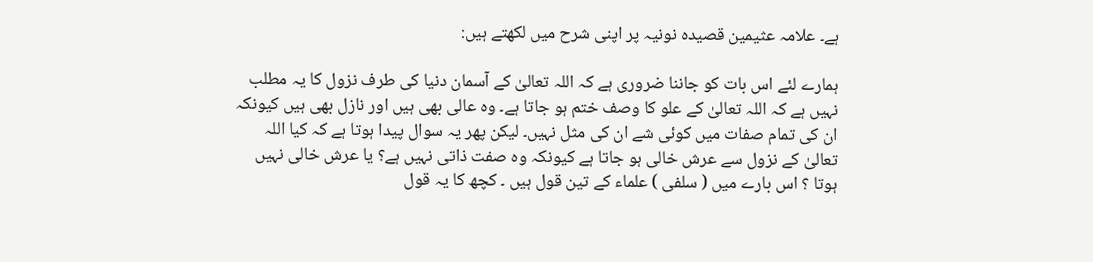ہے۔ علامہ عثیمین قصیدہ نونیہ پر اپنی شرح میں لکھتے ہیں:

ہمارے لئے اس بات کو جاننا ضروری ہے کہ اللہ تعالیٰ کے آسمان دنیا کی طرف نزول کا یہ مطلب نہیں ہے کہ اللہ تعالیٰ کے علو کا وصف ختم ہو جاتا ہے۔ وہ عالی بھی ہیں اور نازل بھی ہیں کیونکہ ان کی تمام صفات میں کوئی شے ان کی مثل نہیں۔ لیکن پھر یہ سوال پیدا ہوتا ہے کہ کیا اللہ تعالیٰ کے نزول سے عرش خالی ہو جاتا ہے کیونکہ وہ صفت ذاتی نہیں ہے؟ یا عرش خالی نہیں ہوتا ؟ اس بارے میں ( سلفی ) علماء کے تین قول ہیں ۔ کچھ کا یہ قول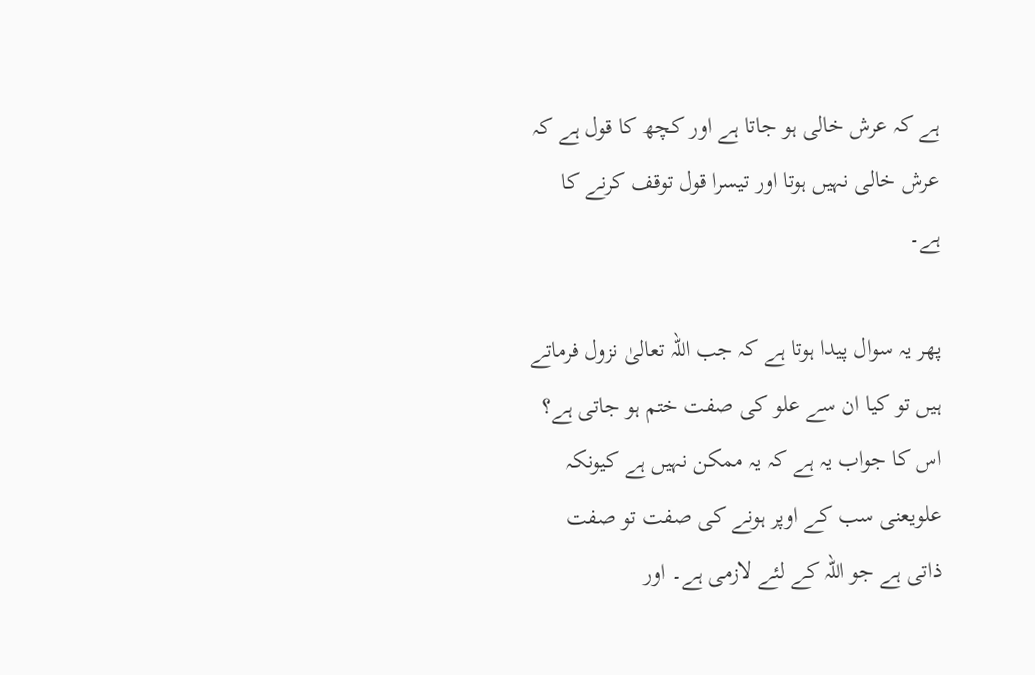ہے کہ عرش خالی ہو جاتا ہے اور کچھ کا قول ہے کہ عرش خالی نہیں ہوتا اور تیسرا قول توقف کرنے کا ہے۔

پھر یہ سوال پیدا ہوتا ہے کہ جب اللہ تعالیٰ نزول فرماتے ہیں تو کیا ان سے علو کی صفت ختم ہو جاتی ہے؟ اس کا جواب یہ ہے کہ یہ ممکن نہیں ہے کیونکہ علویعنی سب کے اوپر ہونے کی صفت تو صفت ذاتی ہے جو اللہ کے لئے لازمی ہے۔ اور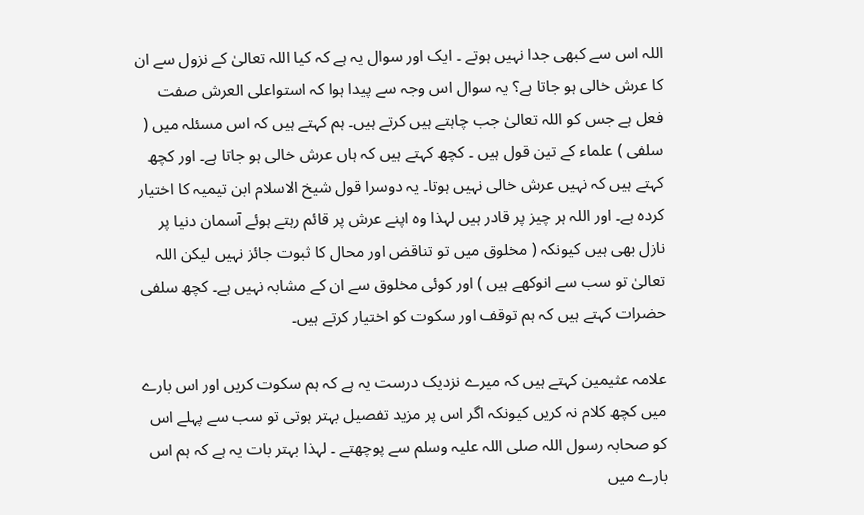اللہ اس سے کبھی جدا نہیں ہوتے ۔ ایک اور سوال یہ ہے کہ کیا اللہ تعالیٰ کے نزول سے ان کا عرش خالی ہو جاتا ہے؟ یہ سوال اس وجہ سے پیدا ہوا کہ استواعلی العرش صفت فعل ہے جس کو اللہ تعالیٰ جب چاہتے ہیں کرتے ہیں۔ ہم کہتے ہیں کہ اس مسئلہ میں ( سلفی ) علماء کے تین قول ہیں ۔ کچھ کہتے ہیں کہ ہاں عرش خالی ہو جاتا ہے۔ اور کچھ کہتے ہیں کہ نہیں عرش خالی نہیں ہوتا۔ یہ دوسرا قول شیخ الاسلام ابن تیمیہ کا اختیار کردہ ہے۔ اور اللہ ہر چیز پر قادر ہیں لہذا وہ اپنے عرش پر قائم رہتے ہوئے آسمان دنیا پر نازل بھی ہیں کیونکہ ( مخلوق میں تو تناقض اور محال کا ثبوت جائز نہیں لیکن اللہ تعالیٰ تو سب سے انوکھے ہیں ) اور کوئی مخلوق سے ان کے مشابہ نہیں ہے۔ کچھ سلفی حضرات کہتے ہیں کہ ہم توقف اور سکوت کو اختیار کرتے ہیں۔

علامہ عثیمین کہتے ہیں کہ میرے نزدیک درست یہ ہے کہ ہم سکوت کریں اور اس بارے میں کچھ کلام نہ کریں کیونکہ اگر اس پر مزید تفصیل بہتر ہوتی تو سب سے پہلے اس کو صحابہ رسول اللہ صلی اللہ علیہ وسلم سے پوچھتے ۔ لہذا بہتر بات یہ ہے کہ ہم اس بارے میں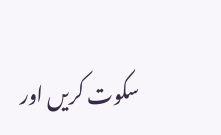سکوت کریں اور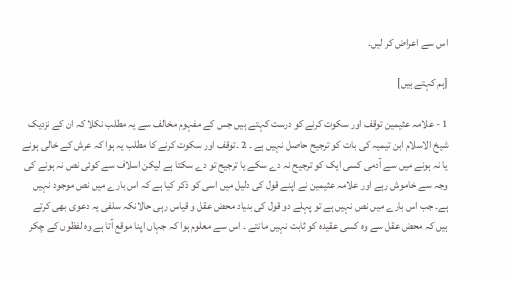اس سے اعراض کر لیں۔

[ہم کہتے ہیں]

1 - علامہ عثیمین توقف اور سکوت کرنے کو درست کہتے ہیں جس کے مفہوم مخالف سے یہ مطلب نکلا کہ ان کے نزدیک شیخ الاسلام ابن تیمیہ کی بات کو ترجیح حاصل نہیں ہے ۔ 2 ۔توقف اور سکوت کرنے کا مطلب یہ ہوا کہ عرش کے خالی ہونے یا نہ ہونے میں سے آدمی کسی ایک کو ترجیح نہ دے سکے یا ترجیح تو دے سکتا ہے لیکن اسلاف سے کوئی نص نہ ہونے کی وجہ سے خاموش رہے اور علامہ عثیمین نے اپنے قول کی دلیل میں اسی کو ذکر کیا ہے کہ اس بارے میں نص موجود نہیں ہے۔ جب اس بارے میں نص نہیں ہے تو پہلے دو قول کی بنیاد محض عقل و قیاس رہی حالانکہ سلفی یہ دعوی بھی کرتے ہیں کہ محض عقل سے وہ کسی عقیدہ کو ثابت نہیں مانتے ۔ اس سے معلوم ہوا کہ جہاں اپنا موقع آتا ہے وہ لفظوں کے چکر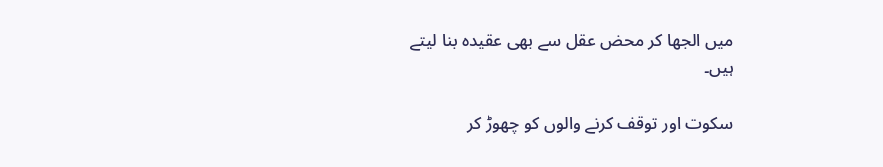میں الجھا کر محض عقل سے بھی عقیدہ بنا لیتے ہیں۔

سکوت اور توقف کرنے والوں کو چھوڑ کر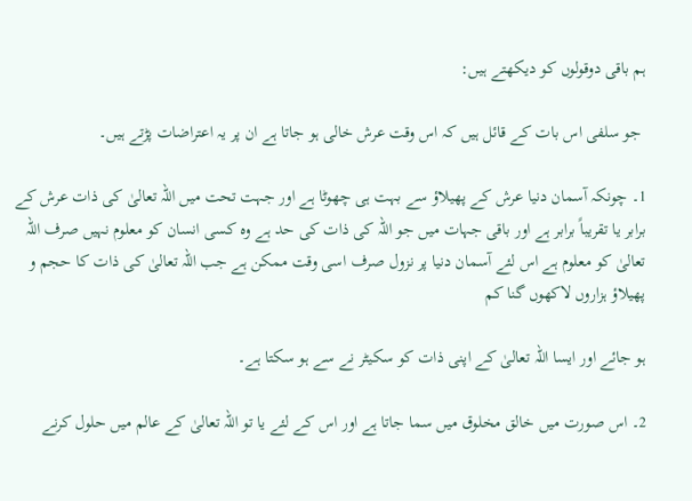ہم باقی دوقولوں کو دیکھتے ہیں:

 جو سلفی اس بات کے قائل ہیں کہ اس وقت عرش خالی ہو جاتا ہے ان پر یہ اعتراضات پڑتے ہیں۔

1۔ چونکہ آسمان دنیا عرش کے پھیلاؤ سے بہت ہی چھوٹا ہے اور جہت تحت میں اللہ تعالیٰ کی ذات عرش کے برابر یا تقریباً برابر ہے اور باقی جہات میں جو اللہ کی ذات کی حد ہے وہ کسی انسان کو معلوم نہیں صرف اللہ تعالیٰ کو معلوم ہے اس لئے آسمان دنیا پر نزول صرف اسی وقت ممکن ہے جب اللہ تعالیٰ کی ذات کا حجم و پھیلاؤ ہزاروں لاکھوں گنا کم

ہو جائے اور ایسا اللہ تعالیٰ کے اپنی ذات کو سکیٹر نے سے ہو سکتا ہے۔

2۔ اس صورت میں خالق مخلوق میں سما جاتا ہے اور اس کے لئے یا تو اللہ تعالیٰ کے عالم میں حلول کرنے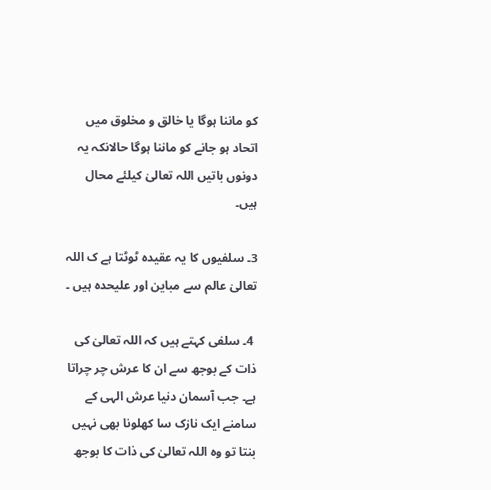کو ماننا ہوگا یا خالق و مخلوق میں اتحاد ہو جانے کو ماننا ہوگا حالانکہ یہ دونوں باتیں اللہ تعالیٰ کیلئے محال ہیں۔

3۔ سلفیوں کا یہ عقیدہ ٹوٹتا ہے ک اللہ تعالیٰ عالم سے مباین اور علیحدہ ہیں ۔

 4۔ سلفی کہتے ہیں کہ اللہ تعالیٰ کی ذات کے بوجھ سے ان کا عرش چر چراتا ہے۔ جب آسمان دنیا عرش الہی کے سامنے ایک نازک سا کھلونا بھی نہیں بنتا تو وہ اللہ تعالیٰ کی ذات کا بوجھ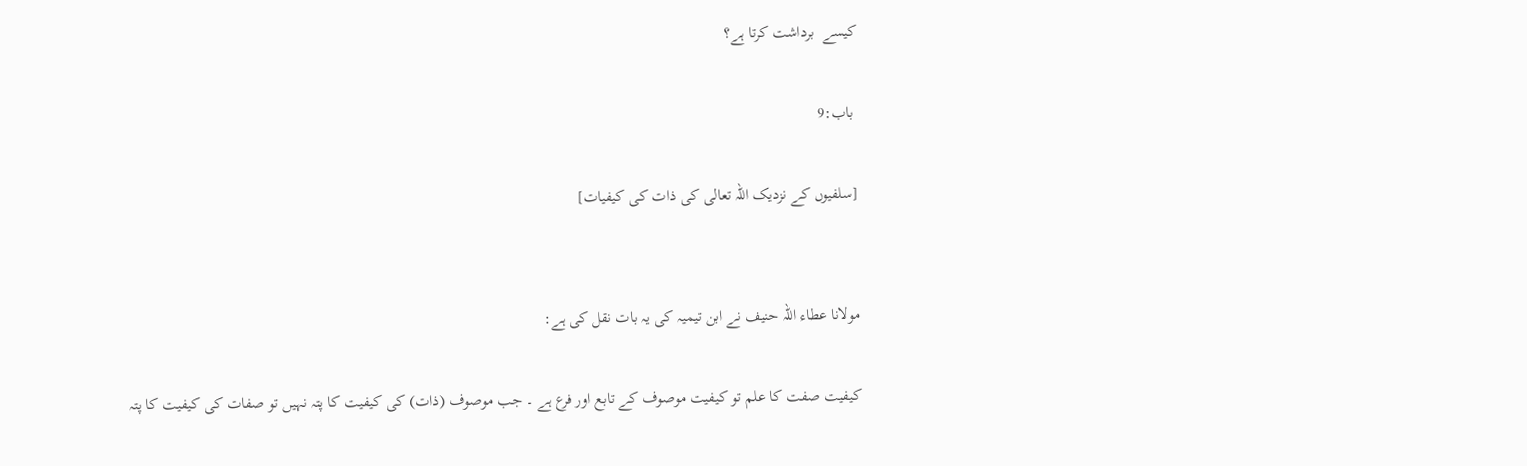کیسے  برداشت کرتا ہے؟

 باب:9

[سلفیوں کے نزدیک اللہ تعالی کی ذات کی کیفیات]


مولانا عطاء اللہ حنیف نے ابن تیمیہ کی یہ بات نقل کی ہے:

کیفیت صفت کا علم تو کیفیت موصوف کے تابع اور فرع ہے ۔ جب موصوف (ذات) کی کیفیت کا پتہ نہیں تو صفات کی کیفیت کا پتہ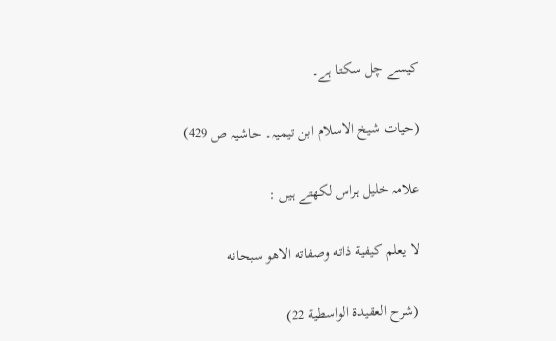کیسے چل سکتا ہے۔

(حیات شیخ الاسلام ابن تیمیہ۔ حاشیہ ص 429)

علامہ خلیل ہراس لکھتے ہیں :

لا يعلم كيفية ذاته وصفاته الاهو سبحانه

(شرح العقيدة الواسطية 22)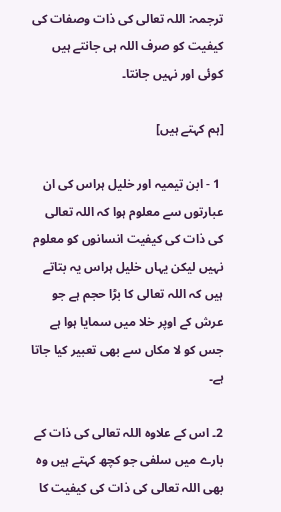ترجمہ: اللہ تعالی کی ذات وصفات کی کیفیت کو صرف اللہ ہی جانتے ہیں کوئی اور نہیں جانتا۔

[ہم کہتے ہیں]

 1 - ابن تیمیہ اور خلیل ہراس کی ان عبارتوں سے معلوم ہوا کہ اللہ تعالی کی ذات کی کیفیت انسانوں کو معلوم نہیں لیکن یہاں خلیل ہراس یہ بتاتے ہیں کہ اللہ تعالی کا بڑا حجم ہے جو عرش کے اوپر خلا میں سمایا ہوا ہے جس کو لا مکاں سے بھی تعبیر کیا جاتا ہے۔

2۔ اس کے علاوہ اللہ تعالی کی ذات کے بارے میں سلفی جو کچھ کہتے ہیں وہ بھی اللہ تعالی کی ذات کی کیفیت کا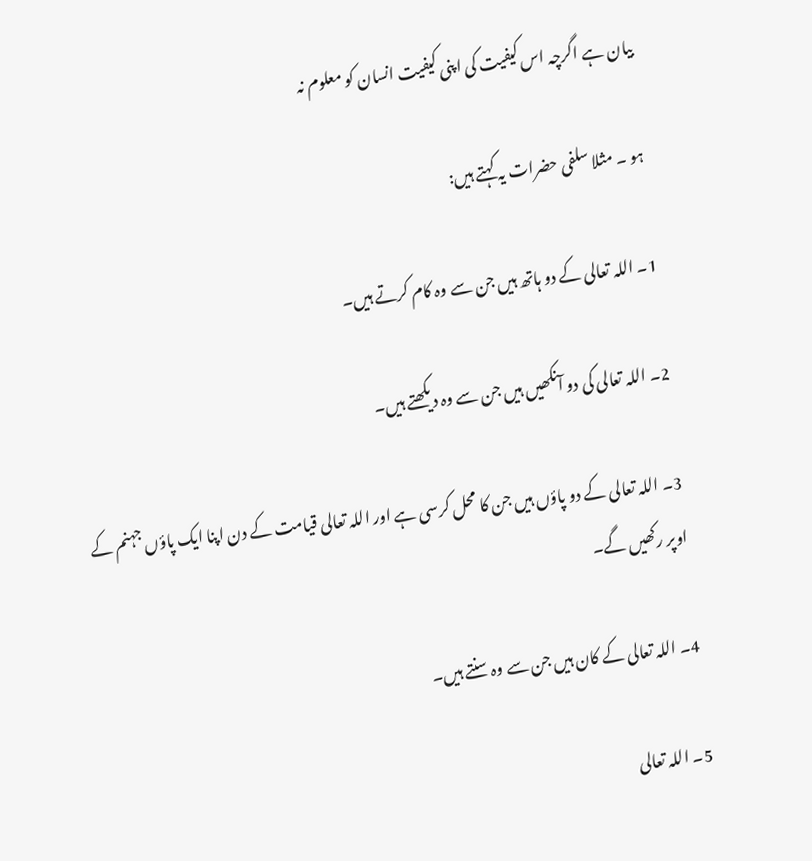بیان ہے اگرچہ اس کیفیت کی اپنی کیفیت انسان کو معلوم نہ

ہو ۔ مثلا سلفی حضرات یہ کہتے ہیں:

1۔ اللہ تعالی کے دو ہاتھ ہیں جن سے وہ کام کرتے ہیں۔

2۔ اللہ تعالی کی دو آنکھیں ہیں جن سے وہ دیکھتے ہیں۔

3۔ اللہ تعالی کے دو پاؤں ہیں جن کا محل کرسی ہے اور اللہ تعالی قیامت کے دن اپنا ایک پاؤں جہنم کے اوپر رکھیں گے۔

4۔ اللہ تعالی کے کان ہیں جن سے وہ سنتے ہیں۔

5۔ اللہ تعالی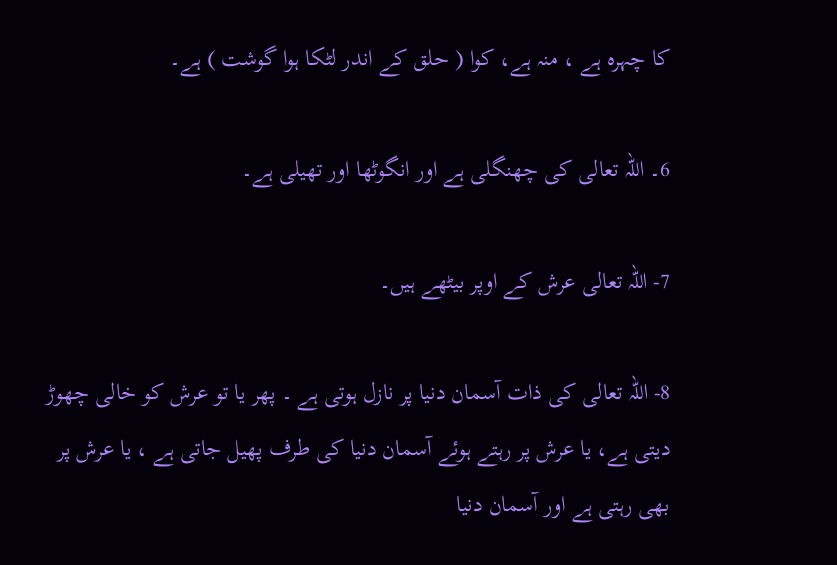کا چہرہ ہے ، منہ ہے، کوا ( حلق کے اندر لٹکا ہوا گوشت ) ہے۔

6۔ اللہ تعالی کی چھنگلی ہے اور انگوٹھا اور تھیلی ہے۔

7- اللہ تعالی عرش کے اوپر بیٹھے ہیں۔

8- اللہ تعالی کی ذات آسمان دنیا پر نازل ہوتی ہے ۔ پھر یا تو عرش کو خالی چھوڑ دیتی ہے، یا عرش پر رہتے ہوئے آسمان دنیا کی طرف پھیل جاتی ہے ، یا عرش پر بھی رہتی ہے اور آسمان دنیا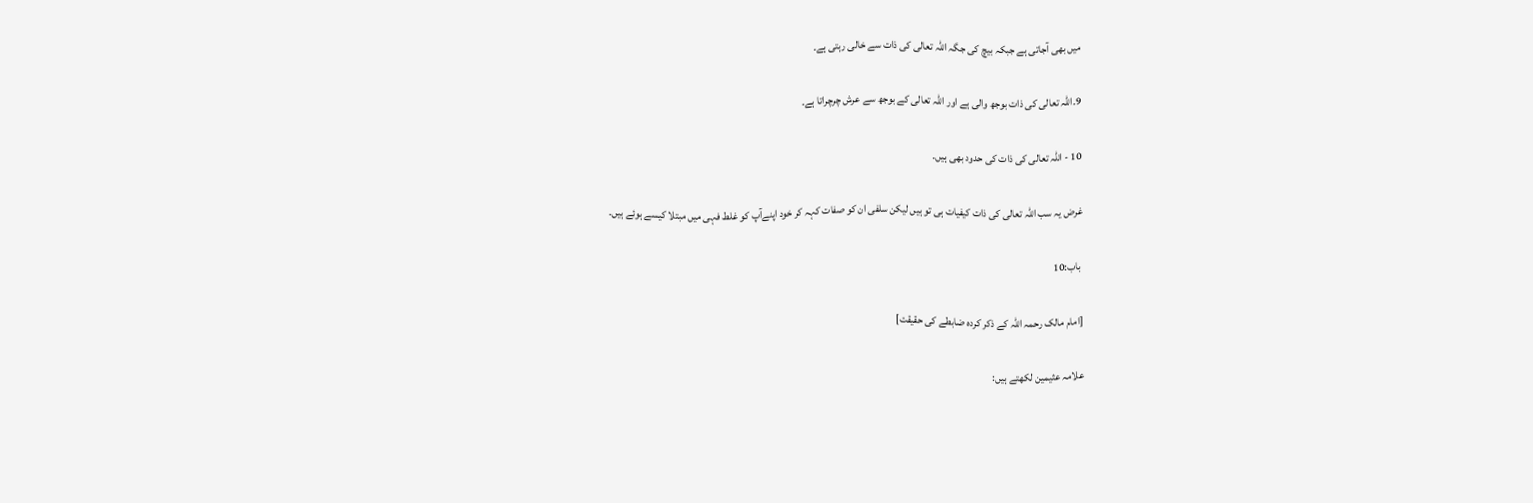میں بھی آجاتی ہے جبکہ بیچ کی جگہ اللہ تعالی کی ذات سے خالی رہتی ہے۔

9۔اللہ تعالی کی ذات بوجھ والی ہے اور اللہ تعالی کے بوجھ سے عرش چرچراتا ہے۔

10 - اللہ تعالی کی ذات کی حدود بھی ہیں۔

غرض یہ سب اللہ تعالی کی ذات کیفیات ہی تو ہیں لیکن سلفی ان کو صفات کہہ کر خود اپنےآپ کو غلط فہی میں مبتلا کیسے ہوئے ہیں۔

 باب:10

[امام مالک رحمہ اللہ کے ذکر کردہ ضابطے کی حقیقت]

علامہ عثیمین لکھتے ہیں: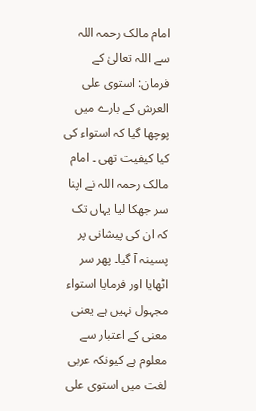امام مالک رحمہ اللہ سے اللہ تعالیٰ کے فرمان: استوی علی العرش کے بارے میں پوچھا گیا کہ استواء کی کیا کیفیت تھی ۔ امام مالک رحمہ اللہ نے اپنا سر جھکا لیا یہاں تک کہ ان کی پیشانی پر پسینہ آ گیا۔ پھر سر اٹھایا اور فرمایا استواء مجہول نہیں ہے یعنی معنی کے اعتبار سے معلوم ہے کیونکہ عربی لغت میں استوی علی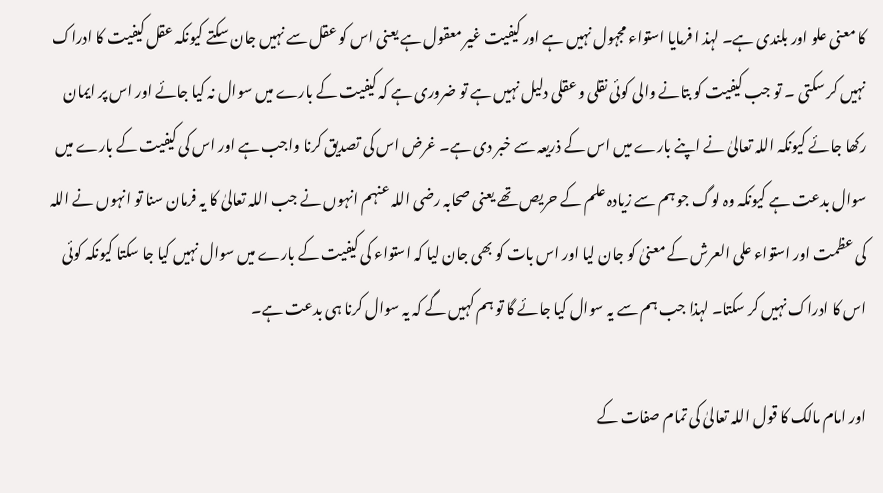کا معنی علو اور بلندی ہے۔ لہذ ا فرمایا استواء مجہول نہیں ہے اور کیفیت غیر معقول ہے یعنی اس کو عقل سے نہیں جان سکتے کیونکہ عقل کیفیت کا ادراک نہیں کر سکتی ۔ تو جب کیفیت کو بتانے والی کوئی نقلی و عقلی دلیل نہیں ہے تو ضروری ہے کہ کیفیت کے بارے میں سوال نہ کیا جائے اور اس پر ایمان رکھا جائے کیونکہ اللہ تعالیٰ نے اپنے بارے میں اس کے ذریعہ سے خبر دی ہے۔ غرض اس کی تصدیق کرنا واجب ہے اور اس کی کیفیت کے بارے میں سوال بدعت ہے کیونکہ وہ لوگ جو ہم سے زیادہ علم کے حریص تھے یعنی صحابہ رضی اللہ عنہم انہوں نے جب اللہ تعالیٰ کا یہ فرمان سنا تو انہوں نے اللہ کی عظمت اور استواء علی العرش کے معنیٰ کو جان لیا اور اس بات کو بھی جان لیا کہ استواء کی کیفیت کے بارے میں سوال نہیں کیا جا سکتا کیونکہ کوئی اس کا ادراک نہیں کر سکتا۔ لہذا جب ہم سے یہ سوال کیا جائے گا تو ہم کہیں گے کہ یہ سوال کرنا ہی بدعت ہے۔

اور امام مالک کا قول اللہ تعالیٰ کی تمام صفات کے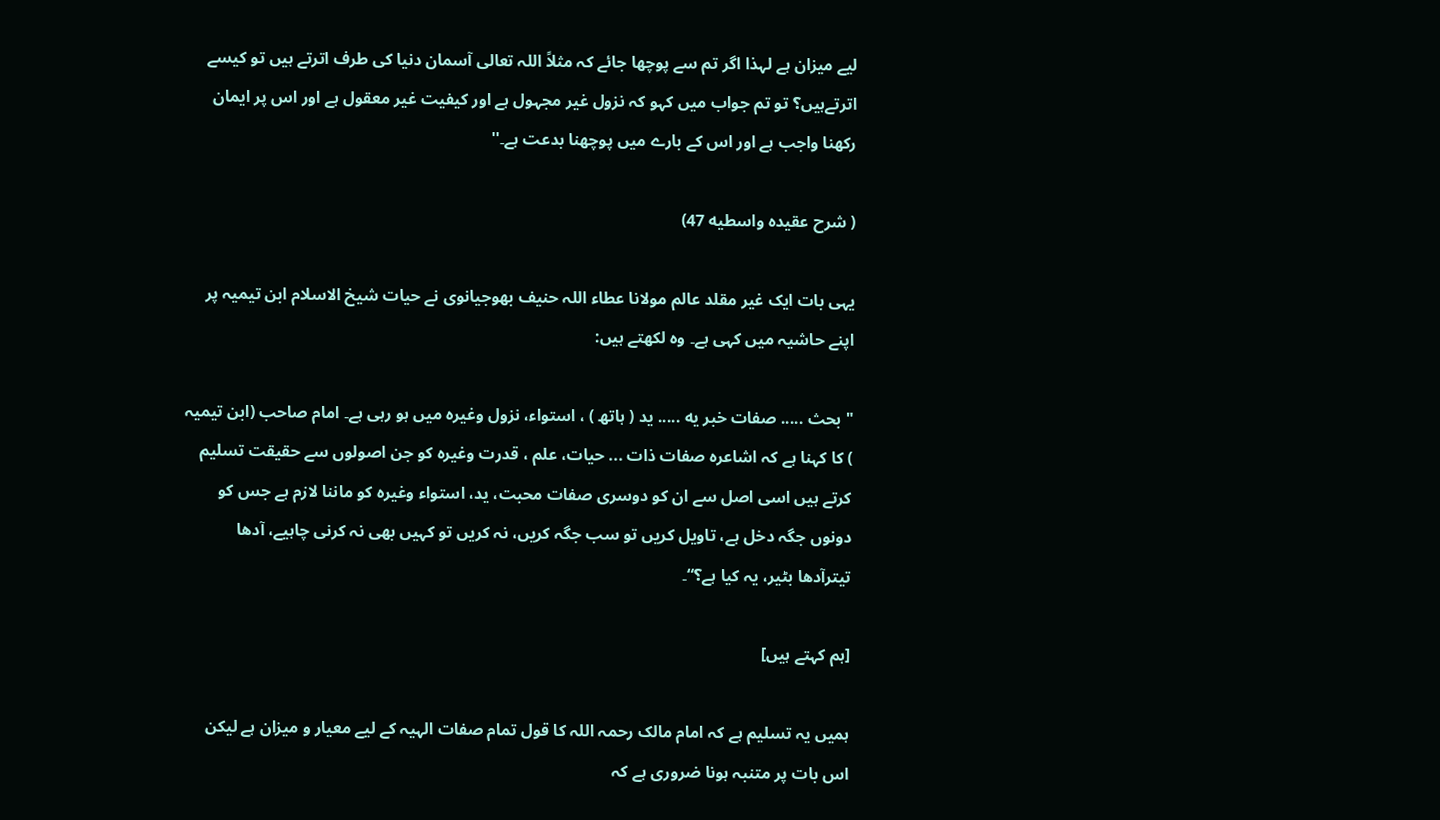لیے میزان ہے لہذا اگر تم سے پوچھا جائے کہ مثلاً اللہ تعالی آسمان دنیا کی طرف اترتے ہیں تو کیسے اترتےہیں؟ تو تم جواب میں کہو کہ نزول غیر مجہول ہے اور کیفیت غیر معقول ہے اور اس پر ایمان رکھنا واجب ہے اور اس کے بارے میں پوچھنا بدعت ہے۔''

( شرح عقیدہ واسطیه 47)

یہی بات ایک غیر مقلد عالم مولانا عطاء اللہ حنیف بھوجیانوی نے حیات شیخ الاسلام ابن تیمیہ پر اپنے حاشیہ میں کہی ہے۔ وہ لکھتے ہیں:

" بحث ..... صفات خبر یه ..... ید ( ہاتھ ) ، استواء، نزول وغیرہ میں ہو رہی ہے۔ امام صاحب (ابن تیمیہ ) کا کہنا ہے کہ اشاعرہ صفات ذات ... حیات، علم ، قدرت وغیرہ کو جن اصولوں سے حقیقت تسلیم کرتے ہیں اسی اصل سے ان کو دوسری صفات محبت، ید، استواء وغیرہ کو ماننا لازم ہے جس کو دونوں جگہ دخل ہے، تاویل کریں تو سب جگہ کریں، نہ کریں تو کہیں بھی نہ کرنی چاہیے، آدھا تیترآدھا بٹیر، یہ کیا ہے؟“۔

[ہم کہتے ہیں]

ہمیں یہ تسلیم ہے کہ امام مالک رحمہ اللہ کا قول تمام صفات الہیہ کے لیے معیار و میزان ہے لیکن اس بات پر متنبہ ہونا ضروری ہے کہ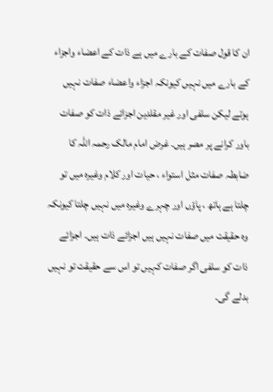ان کا قول صفات کے بارے میں ہے ذات کے اعضاء واجزاء کے بارے میں نہیں کیونکہ اجزاء واعضاء صفات نہیں ہوتے لیکن سلفی اور غیر مقلدین اجزائے ذات کو صفات باور کرانے پر مصر ہیں۔ غرض امام مالک رحمہ اللہ کا ضابطہ صفات مثل استواء ، حیات اور کلام وغیرہ میں تو چلتا ہے ہاتھ ، پاؤں اور چہرے وغیرہ میں نہیں چلتا کیونکہ وہ حقیقت میں صفات نہیں ہیں اجزائے ذات ہیں۔ اجزائے ذات کو سلفی اگر صفات کہیں تو اس سے حقیقت تو نہیں بدلے گی۔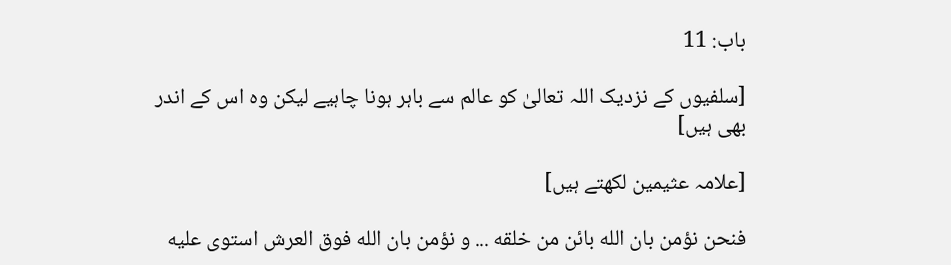باب: 11

[سلفیوں کے نزدیک اللہ تعالیٰ کو عالم سے باہر ہونا چاہیے لیکن وہ اس کے اندر بھی ہیں]

[علامہ عثیمین لکھتے ہیں]

فنحن نؤمن بان الله بائن من خلقه ... و نؤمن بان الله فوق العرش استوى عليه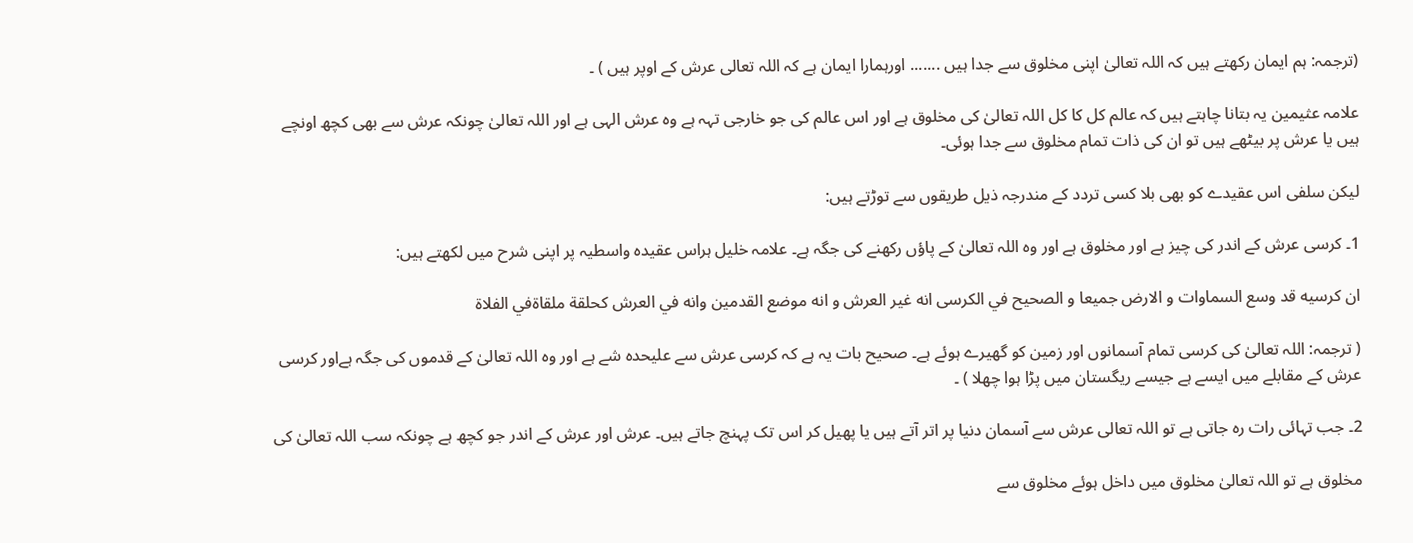(ترجمہ: ہم ایمان رکھتے ہیں کہ اللہ تعالیٰ اپنی مخلوق سے جدا ہیں ....... اورہمارا ایمان ہے کہ اللہ تعالی عرش کے اوپر ہیں ) ۔

علامہ عثیمین یہ بتانا چاہتے ہیں کہ عالم کل کا کل اللہ تعالیٰ کی مخلوق ہے اور اس عالم کی جو خارجی تہہ ہے وہ عرش الہی ہے اور اللہ تعالیٰ چونکہ عرش سے بھی کچھ اونچے ہیں یا عرش پر بیٹھے ہیں تو ان کی ذات تمام مخلوق سے جدا ہوئی۔

لیکن سلفی اس عقیدے کو بھی بلا کسی تردد کے مندرجہ ذیل طریقوں سے توڑتے ہیں:

1۔ کرسی عرش کے اندر کی چیز ہے اور مخلوق ہے اور وہ اللہ تعالیٰ کے پاؤں رکھنے کی جگہ ہے۔ علامہ خلیل ہراس عقیدہ واسطیہ پر اپنی شرح میں لکھتے ہیں:

ان كرسيه قد وسع السماوات و الارض جميعا و الصحيح في الكرسى انه غير العرش و انه موضع القدمين وانه في العرش كحلقة ملقاةفي الفلاة

( ترجمہ: اللہ تعالیٰ کی کرسی تمام آسمانوں اور زمین کو گھیرے ہوئے ہے۔ صحیح بات یہ ہے کہ کرسی عرش سے علیحدہ شے ہے اور وہ اللہ تعالیٰ کے قدموں کی جگہ ہےاور کرسی عرش کے مقابلے میں ایسے ہے جیسے ریگستان میں پڑا ہوا چھلا ) ۔

2۔ جب تہائی رات رہ جاتی ہے تو اللہ تعالی عرش سے آسمان دنیا پر اتر آتے ہیں یا پھیل کر اس تک پہنچ جاتے ہیں۔ عرش اور عرش کے اندر جو کچھ ہے چونکہ سب اللہ تعالیٰ کی

مخلوق ہے تو اللہ تعالیٰ مخلوق میں داخل ہوئے مخلوق سے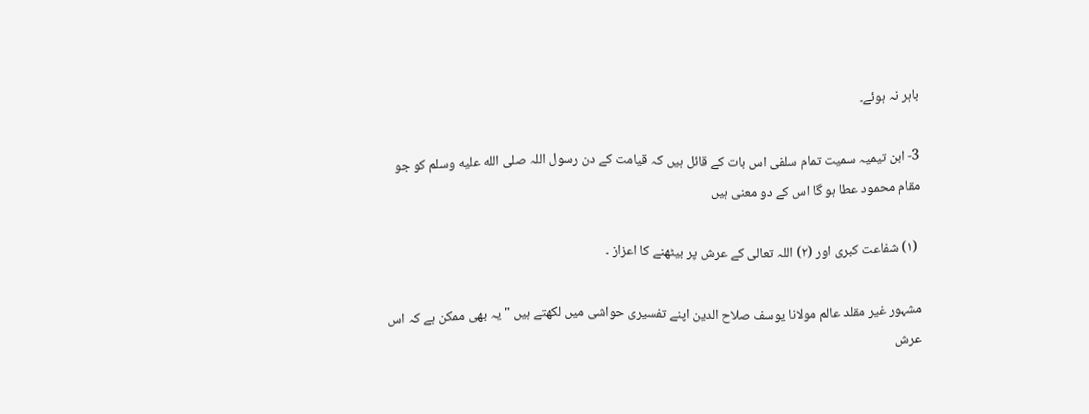باہر نہ ہوئے۔

3- ابن تیمیہ سمیت تمام سلفی اس بات کے قائل ہیں کہ قیامت کے دن رسول اللہ صلى الله عليه وسلم کو جو مقام محمود عطا ہو گا اس کے دو معنی ہیں

 (۱) شفاعت کبری اور (٢) اللہ تعالی کے عرش پر بیٹھنے کا اعزاز ۔

مشہور غیر مقلد عالم مولانا یوسف صلاح الدین اپنے تفسیری حواشی میں لکھتے ہیں " یہ بھی ممکن ہے کہ اس عرش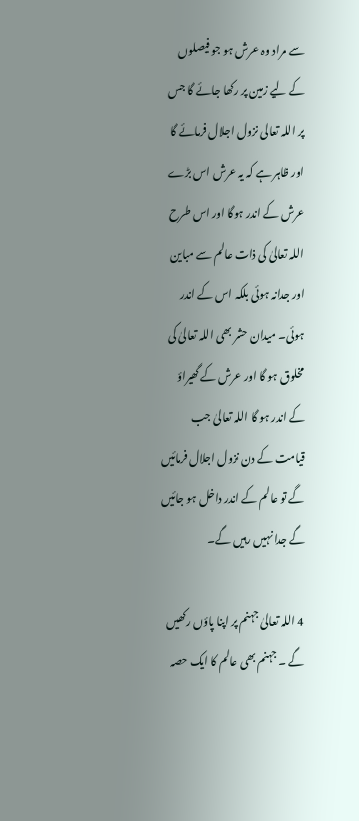سے مراد وہ عرش ہو جو فیصلوں کے لیے زمین پر رکھا جائے گا جس پر اللہ تعالی نزول اجلال فرمائے گا اور ظاہر ہے کہ یہ عرش اس بڑے عرش کے اندر ہوگا اور اس طرح اللہ تعالیٰ کی ذات عالم سے مباین اور جدانہ ہوئی بلکہ اس کے اندر ہوئی۔ میدان حشر بھی اللہ تعالیٰ کی مخلوق ہو گا اور عرش کے گھیراؤ کے اندر ہو گا اللہ تعالیٰ جب قیامت کے دن نزول اجلال فرمائیں گے تو عالم کے اندر داخل ہو جائیں گے جدا نہیں رہیں گے۔

4 اللہ تعالیٰ جہنم پر اپنا پاؤں رکھیں گے ۔ جہنم بھی عالم کا ایک حصہ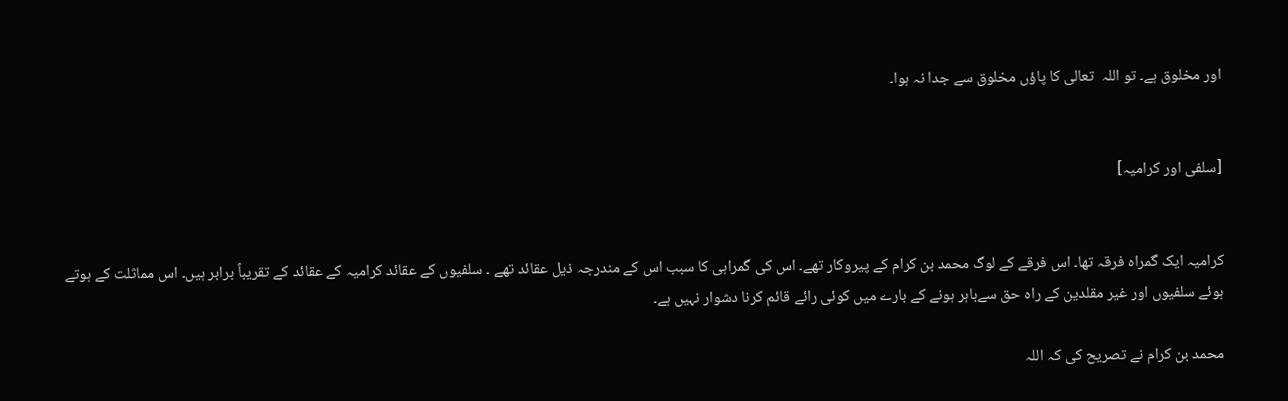اور مخلوق ہے۔ تو اللہ  تعالی کا پاؤں مخلوق سے جدا نہ ہوا۔


[سلفی اور کرامیہ]


کرامیہ ایک گمراہ فرقہ تھا۔ اس فرقے کے لوگ محمد بن کرام کے پیروکار تھے۔ اس کی گمراہی کا سبب اس کے مندرجہ ذیل عقائد تھے ۔ سلفیوں کے عقائد کرامیہ کے عقائد کے تقریباً برابر ہیں۔ اس مماثلت کے ہوتے ہوئے سلفیوں اور غیر مقلدین کے راہ حق سےباہر ہونے کے بارے میں کوئی رائے قائم کرنا دشوار نہیں ہے۔

محمد بن کرام نے تصریح کی کہ اللہ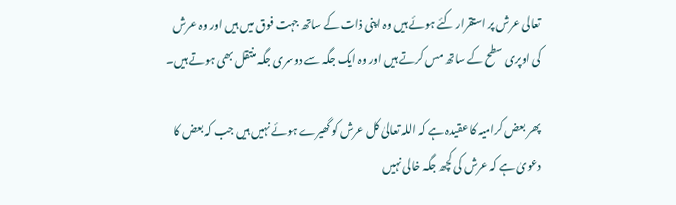تعالی عرش پر استقرار کئے ہوئے ہیں وہ اپنی ذات کے ساتھ جہت فوق میں ہیں اور وہ عرش کی اوپری سطح کے ساتھ مس کرتے ہیں اور وہ ایک جگہ سے دوسری جگہ منتقل بھی ہوتے ہیں۔

پھر بعض کرامیہ کا عقیدہ ہے کہ اللہ تعالیٰ کل عرش کو گھیرے ہوئے نہیں ہیں جب کہ بعض کا دعویٰ ہے کہ عرش کی کچھ جگہ خالی نہیں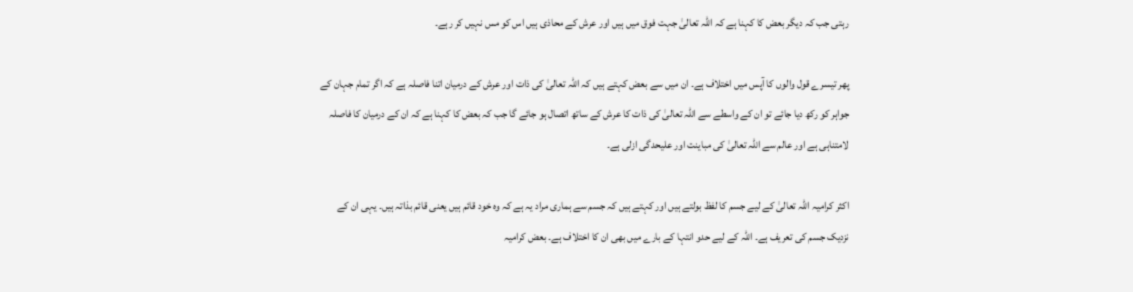رہتی جب کہ دیگر بعض کا کہنا ہے کہ اللہ تعالیٰ جہت فوق میں ہیں اور عرش کے محاذی ہیں اس کو مس نہیں کر رہے۔

پھر تیسرے قول والوں کا آپس میں اختلاف ہے۔ ان میں سے بعض کہتے ہیں کہ اللہ تعالیٰ کی ذات اور عرش کے درمیان اتنا فاصلہ ہے کہ اگر تمام جہان کے جواہر کو رکھ دیا جائے تو ان کے واسطے سے اللہ تعالیٰ کی ذات کا عرش کے ساتھ اتصال ہو جائے گا جب کہ بعض کا کہنا ہے کہ ان کے درمیان کا فاصلہ لامتناہی ہے اور عالم سے اللہ تعالیٰ کی مباینت اور علیحدگی ازلی ہے۔

اکثر کرامیہ اللہ تعالیٰ کے لیے جسم کا لفظ بولتے ہیں اور کہتے ہیں کہ جسم سے ہماری مراد یہ ہے کہ وہ خود قائم ہیں یعنی قائم بذاتہ ہیں۔ یہی ان کے نزدیک جسم کی تعریف ہے۔ اللہ کے لیے حدو انتہا کے بارے میں بھی ان کا اختلاف ہے۔ بعض کرامیہ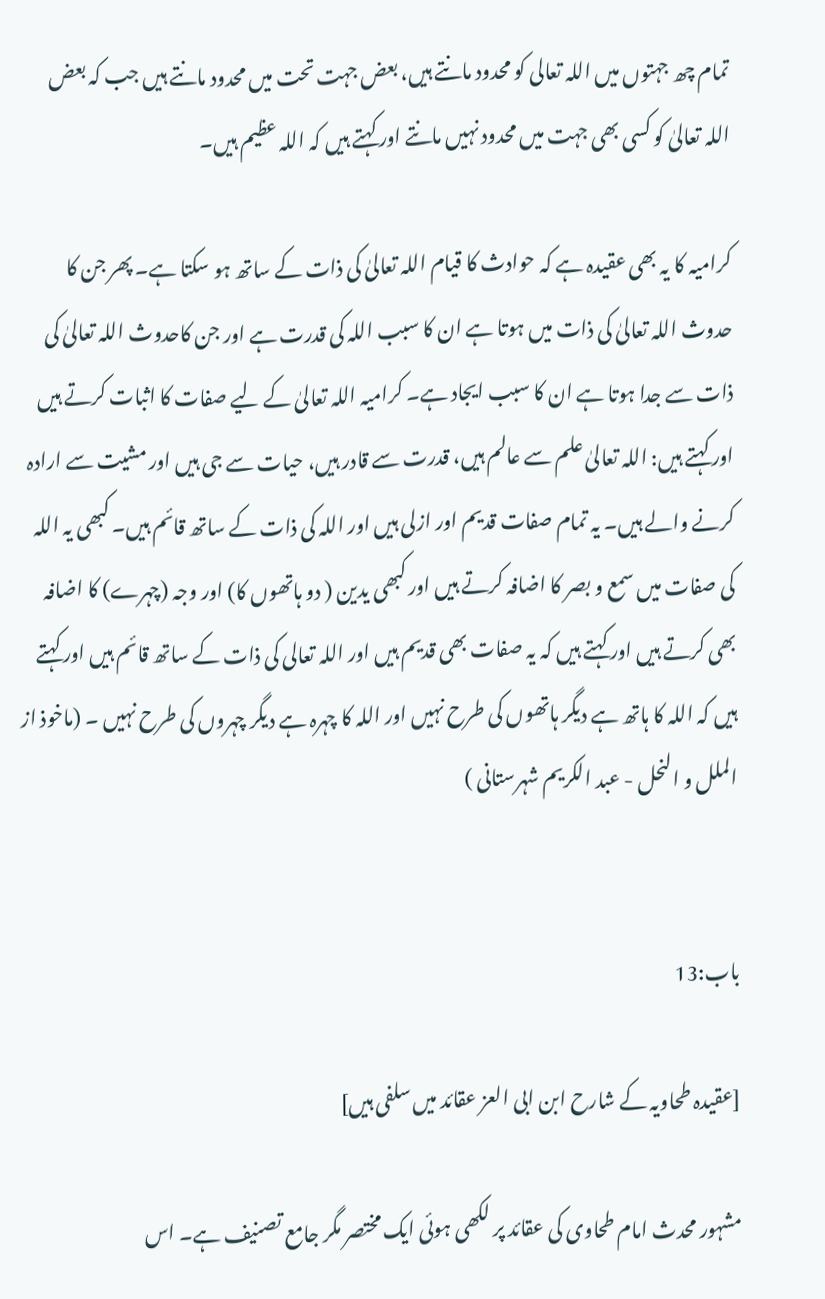تمام چھ جہتوں میں اللہ تعالی کو محدود مانتے ہیں، بعض جہت تحت میں محدود مانتے ہیں جب کہ بعض اللہ تعالیٰ کو کسی بھی جہت میں محدود نہیں مانتے اور کہتے ہیں کہ اللہ عظیم ہیں۔

کرامیہ کا یہ بھی عقیدہ ہے کہ حوادث کا قیام اللہ تعالیٰ کی ذات کے ساتھ ہو سکتا ہے۔ پھر جن کا حدوث اللہ تعالیٰ کی ذات میں ہوتا ہے ان کا سبب اللہ کی قدرت ہے اور جن کاحدوث اللہ تعالیٰ کی ذات سے جدا ہوتا ہے ان کا سبب ایجاد ہے۔ کرامیہ اللہ تعالیٰ کے لیے صفات کا اثبات کرتے ہیں اور کہتے ہیں: اللہ تعالیٰ علم سے عالم ہیں، قدرت سے قادر ہیں، حیات سے جی ہیں اور مشیت سے ارادہ کرنے والے ہیں۔ یہ تمام صفات قدیم اور ازلی ہیں اور اللہ کی ذات کے ساتھ قائم ہیں۔ کبھی یہ اللہ کی صفات میں سمع و بصر کا اضافہ کرتے ہیں اور کبھی یدین ( دو ہاتھوں کا) اور وجہ (چہرے) کا اضافہ بھی کرتے ہیں اور کہتے ہیں کہ یہ صفات بھی قدیم ہیں اور اللہ تعالی کی ذات کے ساتھ قائم ہیں اور کہتے ہیں کہ اللہ کا ہاتھ ہے دیگر ہاتھوں کی طرح نہیں اور اللہ کا چہرہ ہے دیگر چہروں کی طرح نہیں ۔ (ماخوذ از الملل و النحل - عبد الکریم شہرستانی )


باب:13

[عقیدہ طحاویہ کے شارح ابن ابی العز عقائد میں سلفی ہیں]

مشہور محدث امام طحاوی کی عقائد پر لکھی ہوئی ایک مختصر مگر جامع تصنیف ہے۔ اس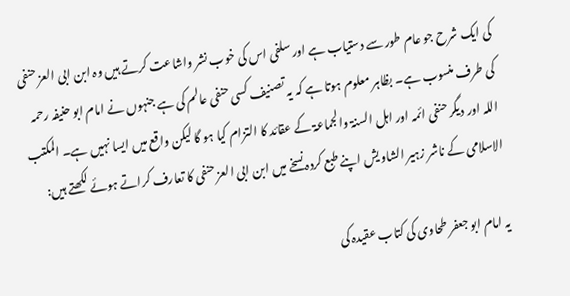کی ایک شرح جو عام طور سے دستیاب ہے اور سلفی اس کی خوب نشر واشاعت کرتے ہیں وہ ابن ابی العز حنفی کی طرف منسوب ہے۔ بظاہر معلوم ہوتا ہے کہ یہ تصنیف کسی حنفی عالم کی ہے جنہوں نے امام ابو حنیفہ رحمہ اللہ اور دیگر حنفی ائمہ اور اہل السنۃ والجماعۃ کے عقائد کا التزام کیا ہو گا لیکن واقع میں ایسا نہیں ہے۔ المکتب الاسلامی کے ناشر زہیر الشاویش اپنے طبع کردہ نسخے میں ابن ابی العز حنفی کا تعارف کراتے ہوئے لکھتے ہیں:

یہ امام ابو جعفر طحاوی کی کتاب عقیدہ کی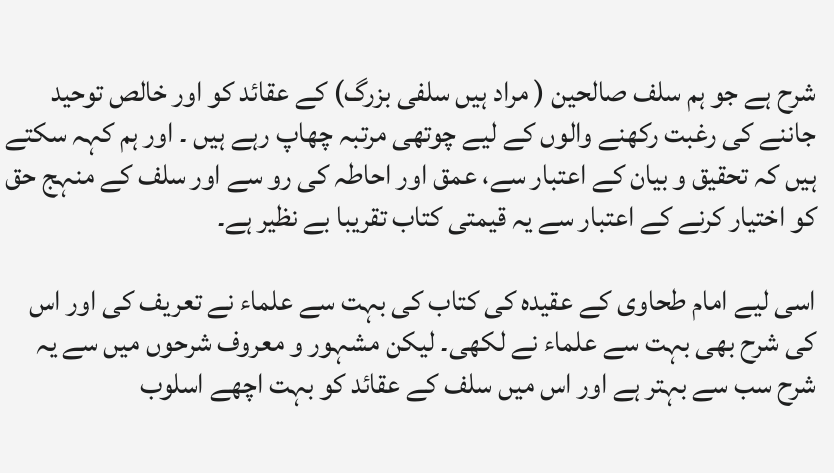شرح ہے جو ہم سلف صالحین ( مراد ہیں سلفی بزرگ) کے عقائد کو اور خالص توحید جاننے کی رغبت رکھنے والوں کے لیے چوتھی مرتبہ چھاپ رہے ہیں ۔ اور ہم کہہ سکتے ہیں کہ تحقیق و بیان کے اعتبار سے، عمق اور احاطہ کی رو سے اور سلف کے منہج حق کو اختیار کرنے کے اعتبار سے یہ قیمتی کتاب تقریبا بے نظیر ہے۔

اسی لیے امام طحاوی کے عقیدہ کی کتاب کی بہت سے علماء نے تعریف کی اور اس کی شرح بھی بہت سے علماء نے لکھی۔ لیکن مشہور و معروف شرحوں میں سے یہ شرح سب سے بہتر ہے اور اس میں سلف کے عقائد کو بہت اچھے اسلوب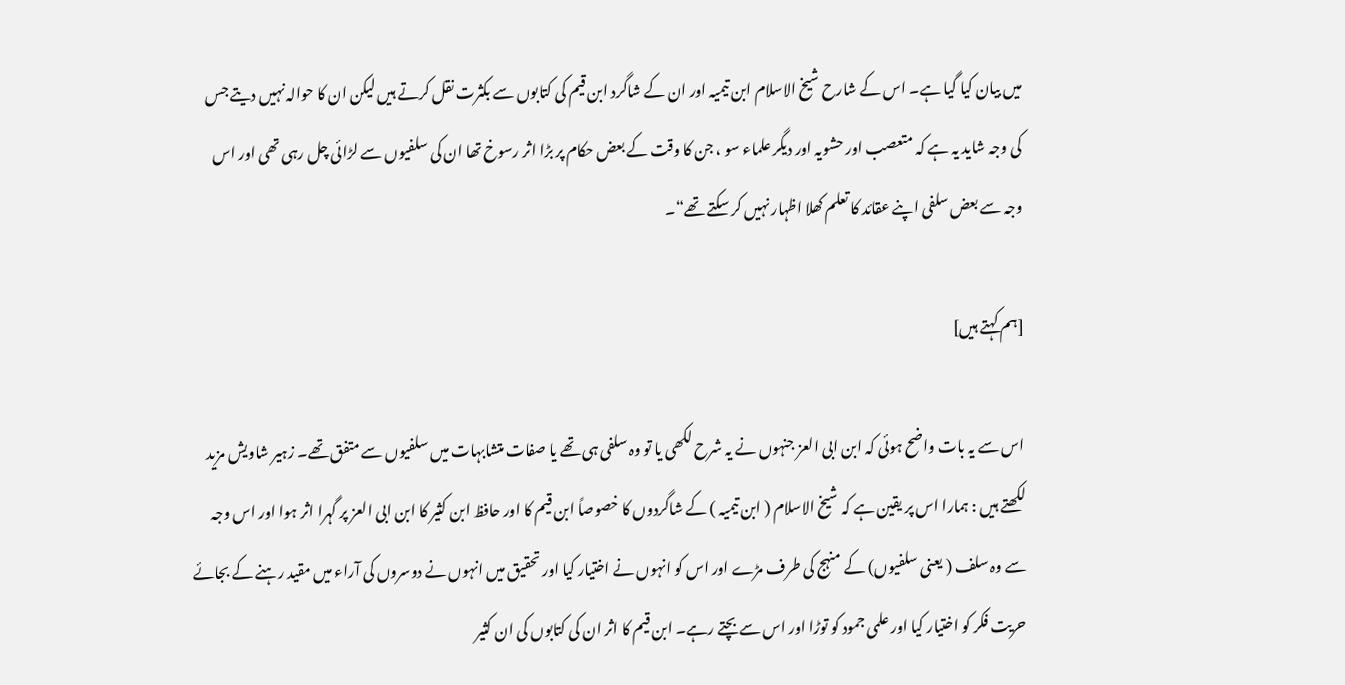میں بیان کیا گیا ہے۔ اس کے شارح شیخ الاسلام ابن تیمیہ اور ان کے شاگرد ابن قیم کی کتابوں سے بکثرت نقل کرتے ہیں لیکن ان کا حوالہ نہیں دیتے جس کی وجہ شاید یہ ہے کہ متعصب اور حشویہ اور دیگر علماء سو ، جن کا وقت کے بعض حکام پر بڑا اثر رسوخ تھا ان کی سلفیوں سے لڑائی چل رہی تھی اور اس وجہ سے بعض سلفی اپنے عقائد کا تعلم کھلا اظہار نہیں کر سکتے تھے“۔

[ہم کہتے ہیں]

اس سے یہ بات واضح ہوئی کہ ابن ابی العز جنہوں نے یہ شرح لکھی یا تو وہ سلفی ہی تھے یا صفات متشابہات میں سلفیوں سے متفق تھے۔ زہیر شاویش مزید لکھتے ہیں : ہمارا اس پر یقین ہے کہ شیخ الاسلام ( ابن تیمیہ ) کے شاگردوں کا خصوصاً ابن قیم کا اور حافظ ابن کثیر کا ابن ابی العز پر گہرا اثر ہوا اور اس وجہ سے وہ سلف ( یعنی سلفیوں) کے منہج کی طرف مڑے اور اس کو انہوں نے اختیار کیا اور تحقیق میں انہوں نے دوسروں کی آراء میں مقید رہنے کے بجائے حریت فکر کو اختیار کیا اور علمی جمود کو توڑا اور اس سے بچتے رہے۔ ابن قیم کا اثر ان کی کتابوں کی ان کثیر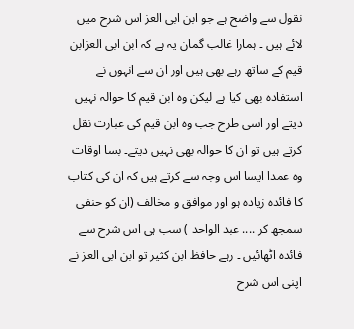نقول سے واضح ہے جو ابن ابی العز اس شرح میں لائے ہیں ۔ ہمارا غالب گمان یہ ہے کہ ابن ابی العزابن قیم کے ساتھ رہے بھی ہیں اور ان سے انہوں نے استفادہ بھی کیا ہے لیکن وہ ابن قیم کا حوالہ نہیں دیتے اور اسی طرح جب وہ ابن قیم کی عبارت نقل کرتے ہیں تو ان کا حوالہ بھی نہیں دیتے۔ بسا اوقات وہ عمدا ایسا اس وجہ سے کرتے ہیں کہ ان کی کتاب کا فائدہ زیادہ ہو اور موافق و مخالف (ان کو حنفی سمجھ کر .... عبد الواحد ) سب ہی اس شرح سے فائدہ اٹھائیں ۔ رہے حافظ ابن کثیر تو ابن ابی العز نے اپنی اس شرح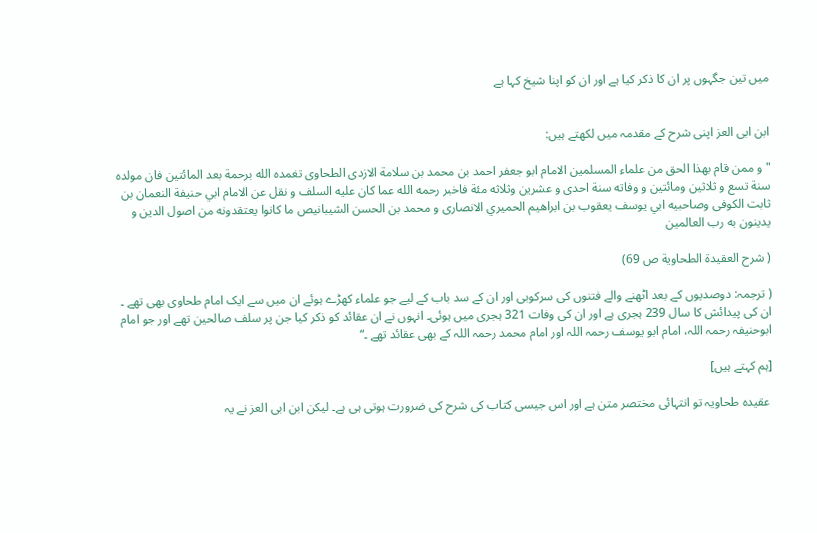میں تین جگہوں پر ان کا ذکر کیا ہے اور ان کو اپنا شیخ کہا ہے


ابن ابی العز اپنی شرح کے مقدمہ میں لکھتے ہیں:

" و ممن قام بهذا الحق من علماء المسلمين الامام ابو جعفر احمد بن محمد بن سلامة الازدى الطحاوى تغمده الله برحمة بعد المائتين فان مولده سنة تسع و ثلاثين ومائتين و وفاته سنة احدى و عشرين وثلاثه مئة فاخبر رحمه الله عما كان عليه السلف و نقل عن الامام ابي حنيفة النعمان بن ثابت الكوفى وصاحبيه ابي يوسف يعقوب بن ابراهيم الحميري الانصارى و محمد بن الحسن الشيبانيص ما كانوا يعتقدونه من اصول الدين و يدينون به رب العالمين

( شرح العقيدة الطحاوية ص 69)

( ترجمہ: دوصدیوں کے بعد اٹھنے والے فتنوں کی سرکوبی اور ان کے سد باب کے لیے جو علماء کھڑے ہوئے ان میں سے ایک امام طحاوی بھی تھے ۔ ان کی پیدائش کا سال 239 ہجری ہے اور ان کی وفات 321 ہجری میں ہوئی۔ انہوں نے ان عقائد کو ذکر کیا جن پر سلف صالحین تھے اور جو امام ابوحنیفہ رحمہ اللہ، امام ابو یوسف رحمہ اللہ اور امام محمد رحمہ اللہ کے بھی عقائد تھے ۔“

[ہم کہتے ہیں]

 عقیدہ طحاویہ تو انتہائی مختصر متن ہے اور اس جیسی کتاب کی شرح کی ضرورت ہوتی ہی ہے۔ لیکن ابن ابی العز نے یہ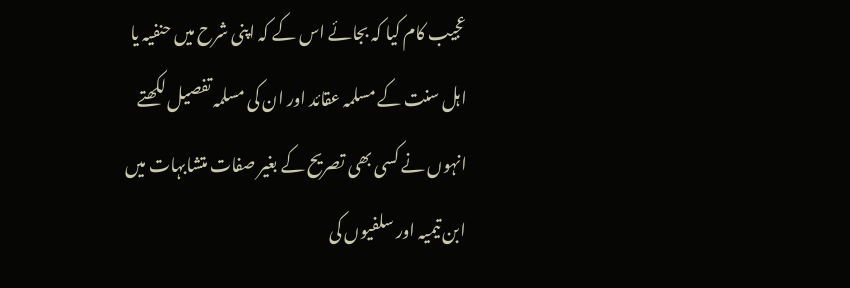عجیب کام کیا کہ بجائے اس کے کہ اپنی شرح میں حنفیہ یا اہل سنت کے مسلمہ عقائد اور ان کی مسلمہ تفصیل لکھتے انہوں نے کسی بھی تصریح کے بغیر صفات متشابہات میں ابن تیمیہ اور سلفیوں کی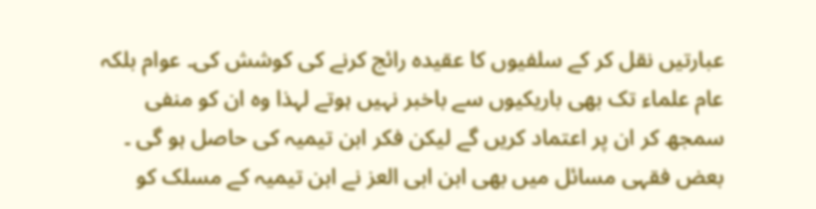عبارتیں نقل کر کے سلفیوں کا عقیدہ رائج کرنے کی کوشش کی۔ عوام بلکہ عام علماء تک بھی باریکیوں سے باخبر نہیں ہوتے لہذا وہ ان کو منفی سمجھ کر ان پر اعتماد کریں گے لیکن فکر ابن تیمیہ کی حاصل ہو گی ۔ بعض فقہی مسائل میں بھی ابن ابی العز نے ابن تیمیہ کے مسلک کو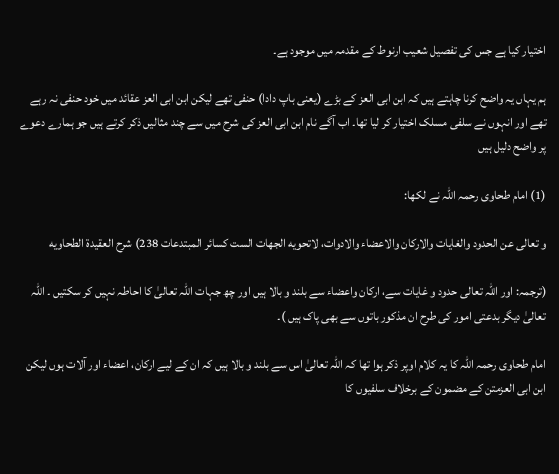اختیار کیا ہے جس کی تفصیل شعیب ارنوط کے مقدمہ میں موجود ہے۔

ہم یہاں یہ واضح کرنا چاہتے ہیں کہ ابن ابی العز کے بڑے (یعنی باپ دادا) حنفی تھے لیکن ابن ابی العز عقائد میں خود حنفی نہ رہے تھے اور انہوں نے سلفی مسلک اختیار کر لیا تھا۔ اب آگے نام ابن ابی العز کی شرح میں سے چند مثالیں ذکر کرتے ہیں جو ہمارے دعوے پر واضح دلیل ہیں

(1) امام طحاوی رحمہ اللہ نے لکھا:

و تعالى عن الحدود والغايات والاركان والاعضاء والادوات، لاتحويه الجهات الست كسائر المبتدعات 238) شرح العقيدة الطحاويه

(ترجمہ: اور اللہ تعالی حدود و غایات سے، ارکان واعضاء سے بلند و بالا ہیں اور چھ جہات اللہ تعالیٰ کا احاطہ نہیں کر سکتیں ۔ اللہ تعالیٰ دیگر بدعتی امور کی طرح ان مذکور باتوں سے بھی پاک ہیں )۔

امام طحاوی رحمہ اللہ کا یہ کلام اوپر ذکر ہوا تھا کہ اللہ تعالیٰ اس سے بلند و بالا ہیں کہ ان کے لیے ارکان، اعضاء اور آلات ہوں لیکن ابن ابی العزمتن کے مضمون کے برخلاف سلفیوں کا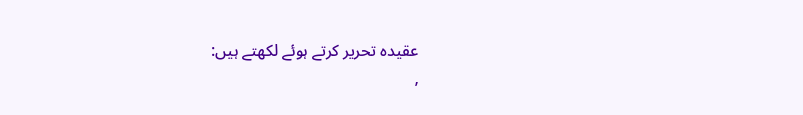عقیدہ تحریر کرتے ہوئے لکھتے ہیں:

’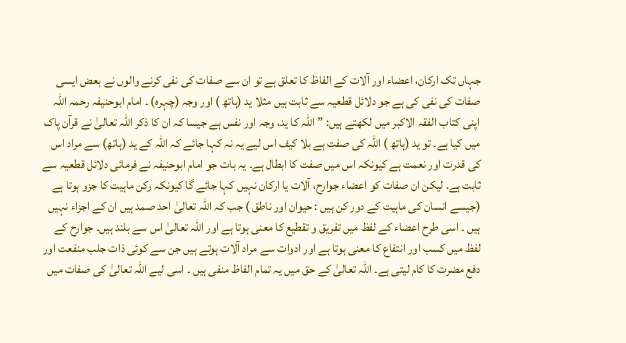جہاں تک ارکان، اعضاء اور آلات کے الفاظ کا تعلق ہے تو ان سے صفات کی نفی کرنے والوں نے بعض ایسی صفات کی نفی کی ہے جو دلائل قطعیہ سے ثابت ہیں مثلا ید (ہاتھ ) اور وجہ (چہرہ) ۔ امام ابوحنیفہ رحمہ اللہ اپنی کتاب الفقہ الاکبر میں لکھتے ہیں: ”اللہ کا ید، وجہ اور نفس ہے جیسا کہ ان کا ذکر اللہ تعالیٰ نے قرآن پاک میں کیا ہے۔ تو ید (ہاتھ ) اللہ کی صفت ہے بلا کیف اس لیے یہ نہ کہا جائے کہ اللہ کے ید (ہاتھ) سے مراد اس کی قدرت اور نعمت ہے کیونکہ اس میں صفت کا ابطال ہے۔ یہ بات جو امام ابوحنیفہ نے فرمائی دلائل قطعیہ سے ثابت ہے. لیکن ان صفات کو اعضاء جوارح، آلات یا ارکان نہیں کہا جائے گا کیونکہ رکن ماہیت کا جزو ہوتا ہے (جیسے انسان کی ماہیت کے دور کن ہیں : حیوان اور ناطق ) جب کہ اللہ تعالیٰ احد صمد ہیں ان کے اجزاء نہیں ہیں ۔ اسی طرح اعضاء کے لفظ میں تفریق و تقطیع کا معنی ہوتا ہے اور اللہ تعالیٰ اس سے بلند ہیں۔ جوارح کے لفظ میں کسب اور انتفاع کا معنی ہوتا ہے اور ادوات سے مراد آلات ہوتے ہیں جن سے کوئی ذات جلب منفعت اور دفع مضرت کا کام لیتی ہے۔ اللہ تعالیٰ کے حق میں یہ تمام الفاظ منفی ہیں ۔ اسی لیے اللہ تعالیٰ کی صفات میں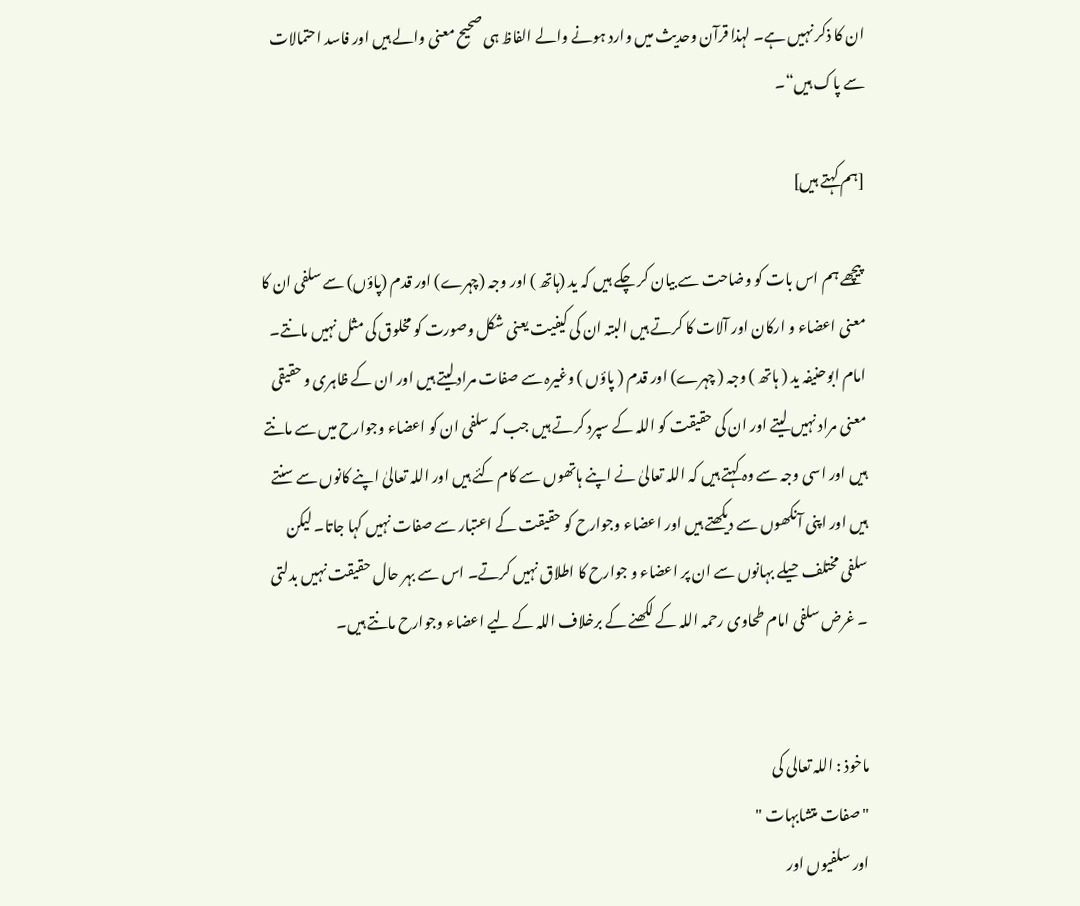ان کا ذکر نہیں ہے۔ لہذا قرآن وحدیث میں وارد ہونے والے الفاظ ہی صحیح معنی والے ہیں اور فاسد احتمالات سے پاک ہیں“۔

[ہم کہتے ہیں]

 پیچھے ہم اس بات کو وضاحت سے بیان کر چکے ہیں کہ ید (ہاتھ ) اور وجہ (چہرے) اور قدم (پاؤں) سے سلفی ان کا معنی اعضاء و ارکان اور آلات کا کرتے ہیں البتہ ان کی کیفیت یعنی شکل وصورت کو مخلوق کی مثل نہیں مانتے۔ امام ابوحنیفہ ید ( ہاتھ ) وجہ ( چہرے) اور قدم ( پاؤں ) وغیرہ سے صفات مراد لیتے ہیں اور ان کے ظاہری و حقیقی معنی مراد نہیں لیتے اور ان کی حقیقت کو اللہ کے سپرد کرتے ہیں جب کہ سلفی ان کو اعضاء وجوارح میں سے مانتے ہیں اور اسی وجہ سے وہ کہتے ہیں کہ اللہ تعالیٰ نے اپنے ہاتھوں سے کام کئے ہیں اور اللہ تعالیٰ اپنے کانوں سے سنتے ہیں اور اپنی آنکھوں سے دیکھتے ہیں اور اعضاء وجوارح کو حقیقت کے اعتبار سے صفات نہیں کہا جاتا۔ لیکن سلفی مختلف حیلے بہانوں سے ان پر اعضاء و جوارح کا اطلاق نہیں کرتے۔ اس سے بہر حال حقیقت نہیں بدلتی ۔ غرض سلفی امام طحاوی رحمہ اللہ کے لکھنے کے برخلاف اللہ کے لیے اعضاء وجوارح مانتے ہیں۔


ماخوذ : اللہ تعالی کی
" صفات متشابہات "
اور سلفیوں اور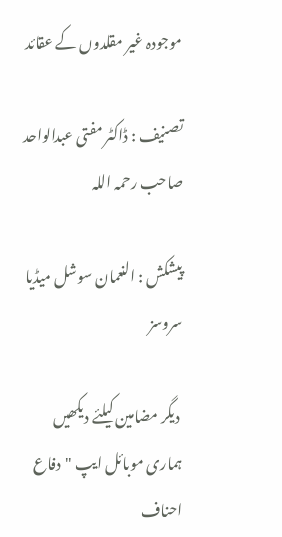موجودہ غیر مقلدوں کے عقائد

تصنیف : ڈاکٹر مفتی عبدالواحد صاحب رحمہ اللہ

پیشکش : النعمان سوشل میڈیا سروسز

 دیگر مضامین کیلئے دیکھیں  ہماری موبائل ایپ "دفاع احناف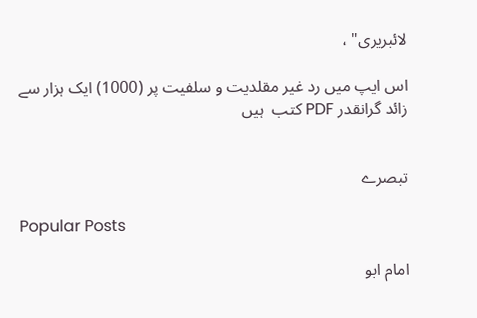لائبریری" ،

اس ایپ میں رد غیر مقلدیت و سلفیت پر (1000) ایک ہزار سے زائد گرانقدر PDF کتب  ہیں


تبصرے

Popular Posts

امام ابو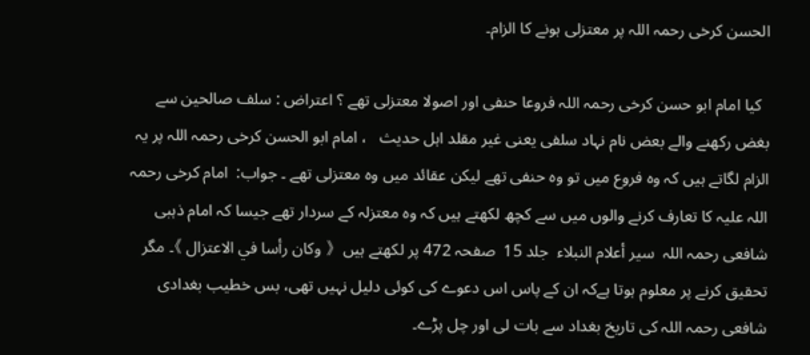الحسن کرخی رحمہ اللہ پر معتزلی ہونے کا الزام۔

  کیا امام ابو حسن کرخی رحمہ اللہ فروعا حنفی اور اصولا معتزلی تھے ؟ اعتراض : سلف صالحین سے بغض رکھنے والے بعض نام نہاد سلفی یعنی غیر مقلد اہل حدیث   ، امام ابو الحسن کرخی رحمہ اللہ پر یہ الزام لگاتے ہیں کہ وہ فروع میں تو وہ حنفی تھے لیکن عقائد میں وہ معتزلی تھے ۔ جواب:  امام کرخی رحمہ اللہ علیہ کا تعارف کرنے والوں میں سے کچھ لکھتے ہیں کہ وہ معتزلہ کے سردار تھے جیسا کہ امام ذہبی شافعی رحمہ اللہ  سير أعلام النبلاء  جلد 15  صفحہ 472 پر لکھتے ہیں  《 وكان رأسا في الاعتزال 》۔ مگر تحقیق کرنے پر معلوم ہوتا ہےکہ ان کے پاس اس دعوے کی کوئی دلیل نہیں تھی، بس خطیب بغدادی شافعی رحمہ اللہ کی تاریخ بغداد سے بات لی اور چل پڑے۔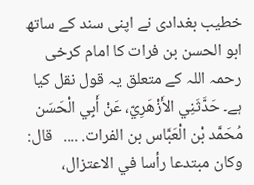خطیب بغدادی نے اپنی سند کے ساتھ ابو الحسن بن فرات کا امام کرخی رحمہ اللہ کے متعلق یہ قول نقل کیا ہے۔ حَدَّثَنِي الأَزْهَرِيّ، عَنْ أَبِي الْحَسَن مُحَمَّد بْن الْعَبَّاس بن الفرات. ....   قال: وكان مبتدعا رأسا في الاعتزال،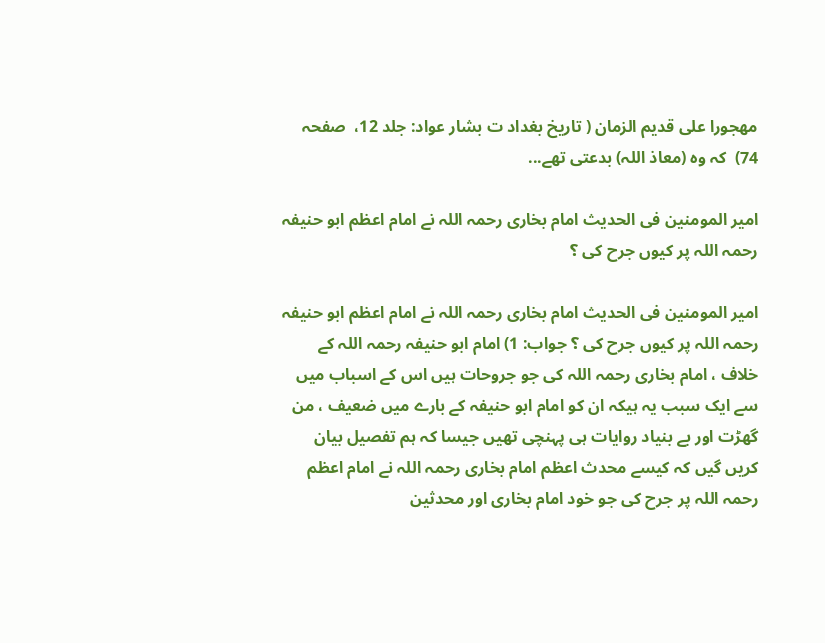مهجورا على قديم الزمان ( تاريخ بغداد ت بشار عواد: جلد 12،  صفحہ 74)  کہ وہ (معاذ اللہ) بدعتی تھے...

امیر المومنین فی الحدیث امام بخاری رحمہ اللہ نے امام اعظم ابو حنیفہ رحمہ اللہ پر کیوں جرح کی ؟

امیر المومنین فی الحدیث امام بخاری رحمہ اللہ نے امام اعظم ابو حنیفہ رحمہ اللہ پر کیوں جرح کی ؟ جواب: 1) امام ابو حنیفہ رحمہ اللہ کے خلاف ، امام بخاری رحمہ اللہ کی جو جروحات ہیں اس کے اسباب میں سے ایک سبب یہ ہیکہ ان کو امام ابو حنیفہ کے بارے میں ضعیف ، من گھڑت اور بے بنیاد روایات ہی پہنچی تھیں جیسا کہ ہم تفصیل بیان کریں گیں کہ کیسے محدث اعظم امام بخاری رحمہ اللہ نے امام اعظم رحمہ اللہ پر جرح کی جو خود امام بخاری اور محدثین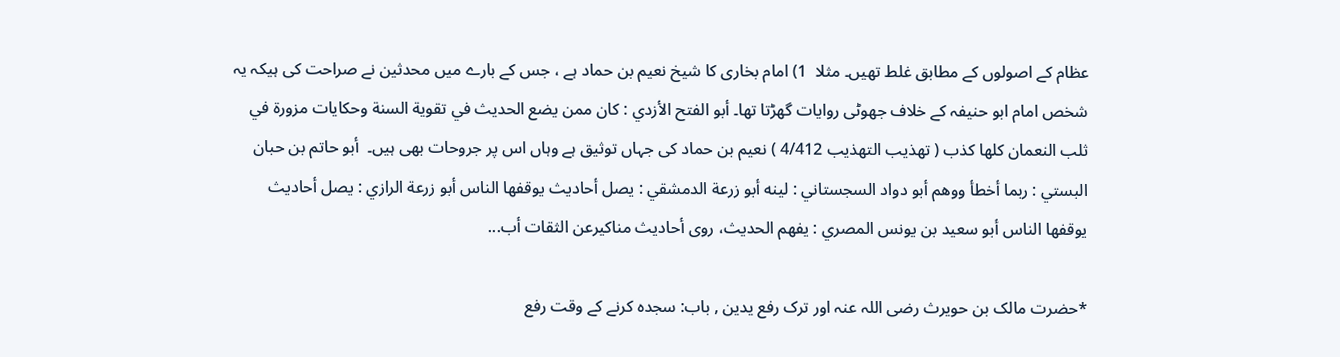عظام کے اصولوں کے مطابق غلط تھیں۔ مثلا  1) امام بخاری کا شیخ نعیم بن حماد ہے ، جس کے بارے میں محدثین نے صراحت کی ہیکہ یہ شخص امام ابو حنیفہ کے خلاف جھوٹی روایات گھڑتا تھا۔ أبو الفتح الأزدي : كان ممن يضع الحديث في تقوية السنة وحكايات مزورة في ثلب النعمان كلها كذب ( تھذیب التھذیب 4/412 ) نعیم بن حماد کی جہاں توثیق ہے وہاں اس پر جروحات بھی ہیں۔  أبو حاتم بن حبان البستي : ربما أخطأ ووهم أبو دواد السجستاني : لينه أبو زرعة الدمشقي : يصل أحاديث يوقفها الناس أبو زرعة الرازي : يصل أحاديث يوقفها الناس أبو سعيد بن يونس المصري : يفهم الحديث، روى أحاديث مناكيرعن الثقات أب...

*حضرت مالک بن حویرث رضی اللہ عنہ اور ترک رفع یدین , باب: سجدہ کرنے کے وقت رفع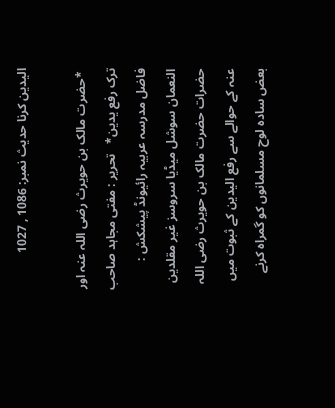الیدین کرنا حدیث نمبر: 1086 , 1027

 *حضرت مالک بن حویرث رضی اللہ عنہ اور ترک رفع یدین*   تحریر : مفتی مجاہد صاحب فاضل مدرسہ عربیہ رائیونڈ پیشکش : النعمان سوشل میڈیا سروسز غیر مقلدین حضرات حضرت مالک بن حویرث رضی اللہ عنہ کے حوالے سے رفع الیدین کے ثبوت میں بعض سادہ لوح مسلمانوں کو گمراہ کرنے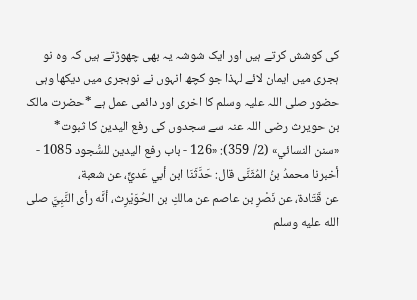کی کوشش کرتے ہیں اور ایک شوشہ یہ بھی چھوڑتے ہیں کہ وہ نو ہجری میں ایمان لائے لہذا جو کچھ انہوں نے نوہجری میں دیکھا وہی حضور صلی اللہ علیہ وسلم کا اخری اور دائمی عمل ہے *حضرت مالک بن حویرث رضی اللہ عنہ سے سجدوں کی رفع الیدین کا ثبوت*   «سنن النسائي» (2/ 359): «126 - باب رفع اليدين للسُّجود 1085 - أخبرنا محمدُ بنُ المُثَنَّى قال: حَدَّثَنَا ابن أبي عَديٍّ، عن شعبة، عن ‌قَتَادة، ‌عن ‌نَصْرِ بن عاصم عن مالكِ بن الحُوَيْرِث، أنَّه رأى النَّبِيَّ صلى الله عليه وسلم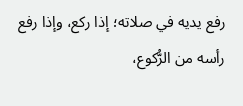رفع يديه في صلاته؛ إذا ركع، وإذا رفع رأسه من الرُّكوع،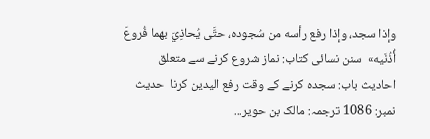وإذا سجد، وإذا رفع رأسه من سُجوده، حتَّى يُحاذِيَ بهما فُروعَ أُذُنَيه»  سنن نسائی کتاب: نماز شروع کرنے سے متعلق احادیث باب: سجدہ کرنے کے وقت رفع الیدین کرنا  حدیث نمبر: 1086 ترجمہ: مالک بن حویر...